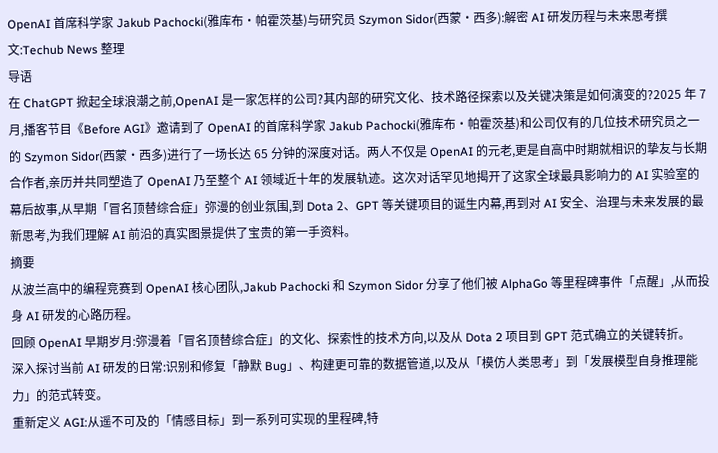OpenAI 首席科学家 Jakub Pachocki(雅库布·帕霍茨基)与研究员 Szymon Sidor(西蒙·西多):解密 AI 研发历程与未来思考撰文:Techub News 整理
导语
在 ChatGPT 掀起全球浪潮之前,OpenAI 是一家怎样的公司?其内部的研究文化、技术路径探索以及关键决策是如何演变的?2025 年 7 月,播客节目《Before AGI》邀请到了 OpenAI 的首席科学家 Jakub Pachocki(雅库布·帕霍茨基)和公司仅有的几位技术研究员之一的 Szymon Sidor(西蒙·西多)进行了一场长达 65 分钟的深度对话。两人不仅是 OpenAI 的元老,更是自高中时期就相识的挚友与长期合作者,亲历并共同塑造了 OpenAI 乃至整个 AI 领域近十年的发展轨迹。这次对话罕见地揭开了这家全球最具影响力的 AI 实验室的幕后故事,从早期「冒名顶替综合症」弥漫的创业氛围,到 Dota 2、GPT 等关键项目的诞生内幕,再到对 AI 安全、治理与未来发展的最新思考,为我们理解 AI 前沿的真实图景提供了宝贵的第一手资料。
摘要
从波兰高中的编程竞赛到 OpenAI 核心团队,Jakub Pachocki 和 Szymon Sidor 分享了他们被 AlphaGo 等里程碑事件「点醒」,从而投身 AI 研发的心路历程。
回顾 OpenAI 早期岁月:弥漫着「冒名顶替综合症」的文化、探索性的技术方向,以及从 Dota 2 项目到 GPT 范式确立的关键转折。
深入探讨当前 AI 研发的日常:识别和修复「静默 Bug」、构建更可靠的数据管道,以及从「模仿人类思考」到「发展模型自身推理能力」的范式转变。
重新定义 AGI:从遥不可及的「情感目标」到一系列可实现的里程碑,特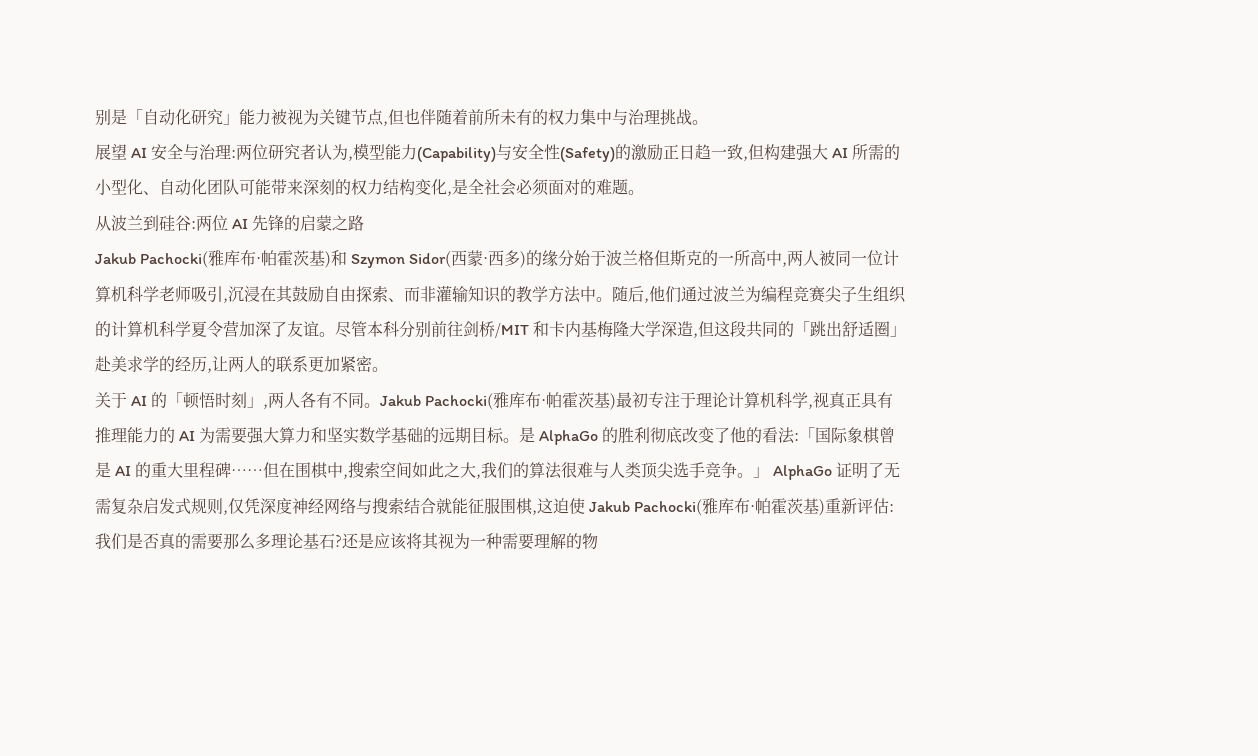别是「自动化研究」能力被视为关键节点,但也伴随着前所未有的权力集中与治理挑战。
展望 AI 安全与治理:两位研究者认为,模型能力(Capability)与安全性(Safety)的激励正日趋一致,但构建强大 AI 所需的小型化、自动化团队可能带来深刻的权力结构变化,是全社会必须面对的难题。
从波兰到硅谷:两位 AI 先锋的启蒙之路
Jakub Pachocki(雅库布·帕霍茨基)和 Szymon Sidor(西蒙·西多)的缘分始于波兰格但斯克的一所高中,两人被同一位计算机科学老师吸引,沉浸在其鼓励自由探索、而非灌输知识的教学方法中。随后,他们通过波兰为编程竞赛尖子生组织的计算机科学夏令营加深了友谊。尽管本科分别前往剑桥/MIT 和卡内基梅隆大学深造,但这段共同的「跳出舒适圈」赴美求学的经历,让两人的联系更加紧密。
关于 AI 的「顿悟时刻」,两人各有不同。Jakub Pachocki(雅库布·帕霍茨基)最初专注于理论计算机科学,视真正具有推理能力的 AI 为需要强大算力和坚实数学基础的远期目标。是 AlphaGo 的胜利彻底改变了他的看法:「国际象棋曾是 AI 的重大里程碑……但在围棋中,搜索空间如此之大,我们的算法很难与人类顶尖选手竞争。」 AlphaGo 证明了无需复杂启发式规则,仅凭深度神经网络与搜索结合就能征服围棋,这迫使 Jakub Pachocki(雅库布·帕霍茨基)重新评估:我们是否真的需要那么多理论基石?还是应该将其视为一种需要理解的物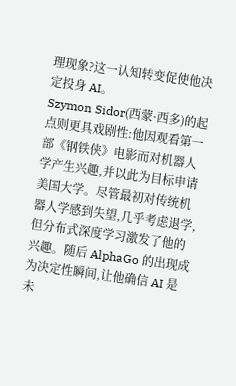理现象?这一认知转变促使他决定投身 AI。
Szymon Sidor(西蒙·西多)的起点则更具戏剧性:他因观看第一部《钢铁侠》电影而对机器人学产生兴趣,并以此为目标申请美国大学。尽管最初对传统机器人学感到失望,几乎考虑退学,但分布式深度学习激发了他的兴趣。随后 AlphaGo 的出现成为决定性瞬间,让他确信 AI 是未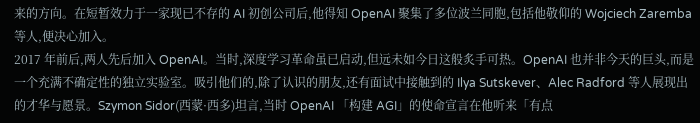来的方向。在短暂效力于一家现已不存的 AI 初创公司后,他得知 OpenAI 聚集了多位波兰同胞,包括他敬仰的 Wojciech Zaremba 等人,便决心加入。
2017 年前后,两人先后加入 OpenAI。当时,深度学习革命虽已启动,但远未如今日这般炙手可热。OpenAI 也并非今天的巨头,而是一个充满不确定性的独立实验室。吸引他们的,除了认识的朋友,还有面试中接触到的 Ilya Sutskever、Alec Radford 等人展现出的才华与愿景。Szymon Sidor(西蒙·西多)坦言,当时 OpenAI 「构建 AGI」的使命宣言在他听来「有点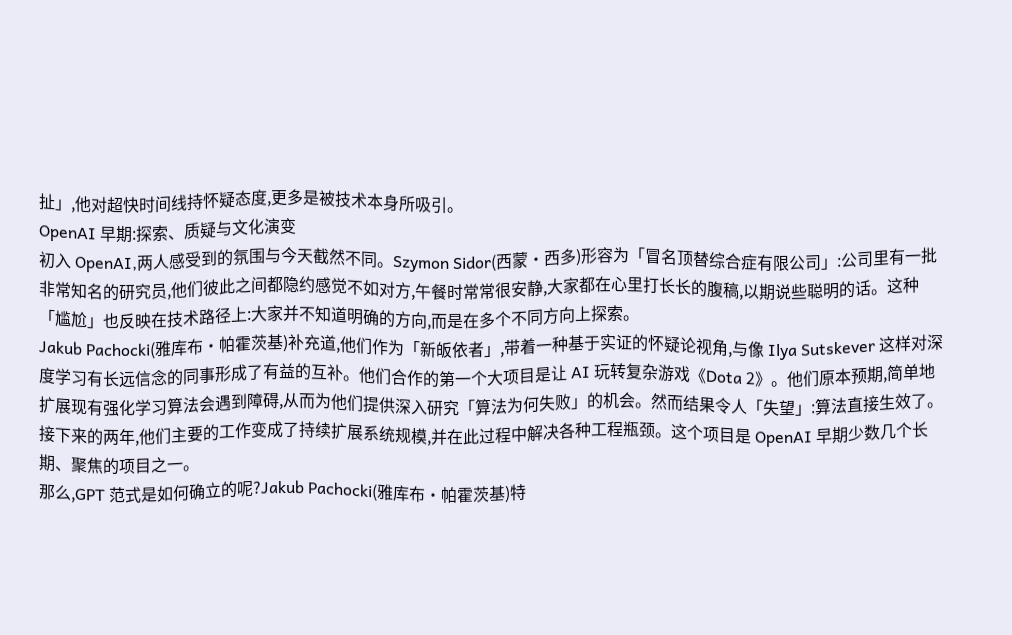扯」,他对超快时间线持怀疑态度,更多是被技术本身所吸引。
OpenAI 早期:探索、质疑与文化演变
初入 OpenAI,两人感受到的氛围与今天截然不同。Szymon Sidor(西蒙·西多)形容为「冒名顶替综合症有限公司」:公司里有一批非常知名的研究员,他们彼此之间都隐约感觉不如对方,午餐时常常很安静,大家都在心里打长长的腹稿,以期说些聪明的话。这种「尴尬」也反映在技术路径上:大家并不知道明确的方向,而是在多个不同方向上探索。
Jakub Pachocki(雅库布·帕霍茨基)补充道,他们作为「新皈依者」,带着一种基于实证的怀疑论视角,与像 Ilya Sutskever 这样对深度学习有长远信念的同事形成了有益的互补。他们合作的第一个大项目是让 AI 玩转复杂游戏《Dota 2》。他们原本预期,简单地扩展现有强化学习算法会遇到障碍,从而为他们提供深入研究「算法为何失败」的机会。然而结果令人「失望」:算法直接生效了。接下来的两年,他们主要的工作变成了持续扩展系统规模,并在此过程中解决各种工程瓶颈。这个项目是 OpenAI 早期少数几个长期、聚焦的项目之一。
那么,GPT 范式是如何确立的呢?Jakub Pachocki(雅库布·帕霍茨基)特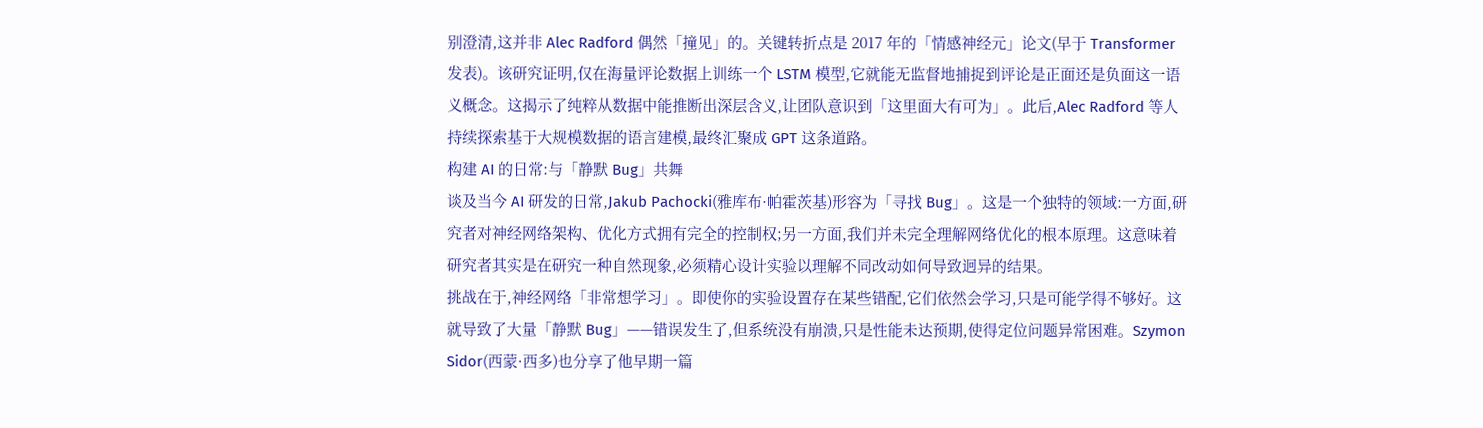别澄清,这并非 Alec Radford 偶然「撞见」的。关键转折点是 2017 年的「情感神经元」论文(早于 Transformer 发表)。该研究证明,仅在海量评论数据上训练一个 LSTM 模型,它就能无监督地捕捉到评论是正面还是负面这一语义概念。这揭示了纯粹从数据中能推断出深层含义,让团队意识到「这里面大有可为」。此后,Alec Radford 等人持续探索基于大规模数据的语言建模,最终汇聚成 GPT 这条道路。
构建 AI 的日常:与「静默 Bug」共舞
谈及当今 AI 研发的日常,Jakub Pachocki(雅库布·帕霍茨基)形容为「寻找 Bug」。这是一个独特的领域:一方面,研究者对神经网络架构、优化方式拥有完全的控制权;另一方面,我们并未完全理解网络优化的根本原理。这意味着研究者其实是在研究一种自然现象,必须精心设计实验以理解不同改动如何导致迥异的结果。
挑战在于,神经网络「非常想学习」。即使你的实验设置存在某些错配,它们依然会学习,只是可能学得不够好。这就导致了大量「静默 Bug」——错误发生了,但系统没有崩溃,只是性能未达预期,使得定位问题异常困难。Szymon Sidor(西蒙·西多)也分享了他早期一篇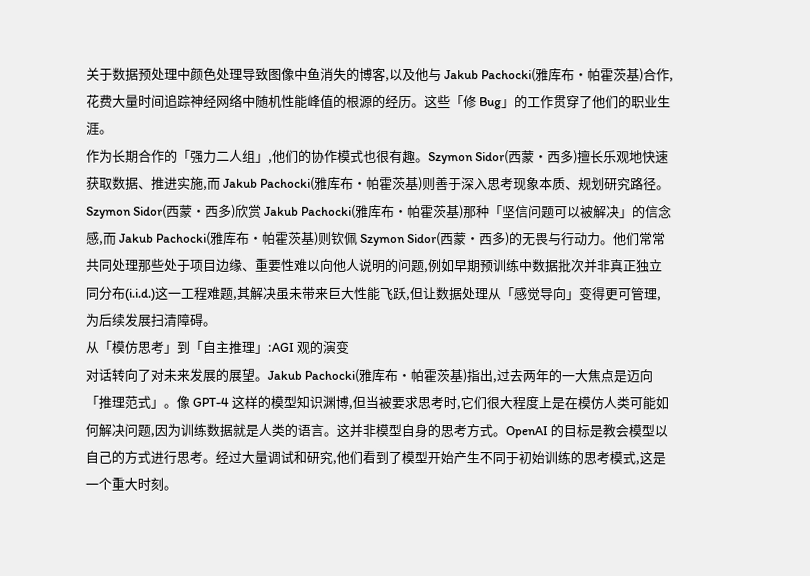关于数据预处理中颜色处理导致图像中鱼消失的博客,以及他与 Jakub Pachocki(雅库布·帕霍茨基)合作,花费大量时间追踪神经网络中随机性能峰值的根源的经历。这些「修 Bug」的工作贯穿了他们的职业生涯。
作为长期合作的「强力二人组」,他们的协作模式也很有趣。Szymon Sidor(西蒙·西多)擅长乐观地快速获取数据、推进实施,而 Jakub Pachocki(雅库布·帕霍茨基)则善于深入思考现象本质、规划研究路径。Szymon Sidor(西蒙·西多)欣赏 Jakub Pachocki(雅库布·帕霍茨基)那种「坚信问题可以被解决」的信念感,而 Jakub Pachocki(雅库布·帕霍茨基)则钦佩 Szymon Sidor(西蒙·西多)的无畏与行动力。他们常常共同处理那些处于项目边缘、重要性难以向他人说明的问题,例如早期预训练中数据批次并非真正独立同分布(i.i.d.)这一工程难题,其解决虽未带来巨大性能飞跃,但让数据处理从「感觉导向」变得更可管理,为后续发展扫清障碍。
从「模仿思考」到「自主推理」:AGI 观的演变
对话转向了对未来发展的展望。Jakub Pachocki(雅库布·帕霍茨基)指出,过去两年的一大焦点是迈向「推理范式」。像 GPT-4 这样的模型知识渊博,但当被要求思考时,它们很大程度上是在模仿人类可能如何解决问题,因为训练数据就是人类的语言。这并非模型自身的思考方式。OpenAI 的目标是教会模型以自己的方式进行思考。经过大量调试和研究,他们看到了模型开始产生不同于初始训练的思考模式,这是一个重大时刻。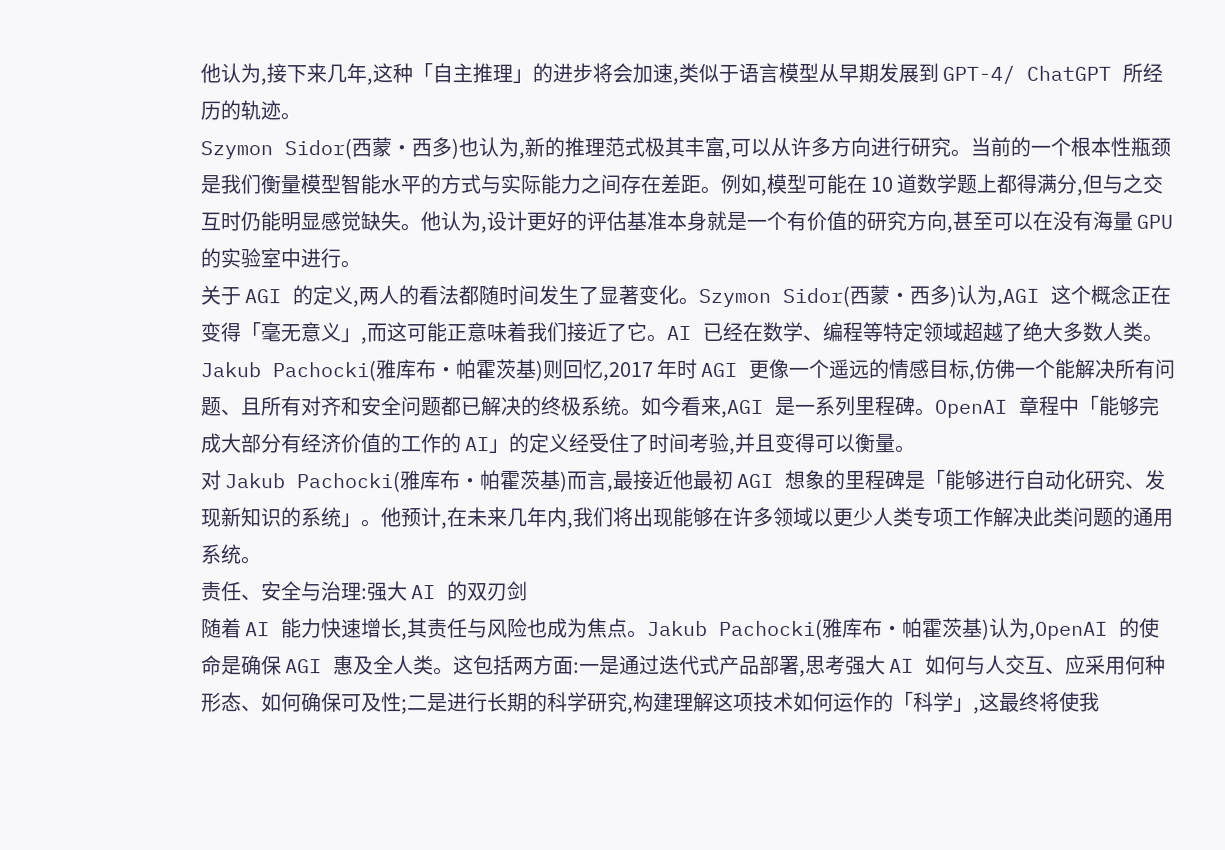他认为,接下来几年,这种「自主推理」的进步将会加速,类似于语言模型从早期发展到 GPT-4/ ChatGPT 所经历的轨迹。
Szymon Sidor(西蒙·西多)也认为,新的推理范式极其丰富,可以从许多方向进行研究。当前的一个根本性瓶颈是我们衡量模型智能水平的方式与实际能力之间存在差距。例如,模型可能在 10 道数学题上都得满分,但与之交互时仍能明显感觉缺失。他认为,设计更好的评估基准本身就是一个有价值的研究方向,甚至可以在没有海量 GPU 的实验室中进行。
关于 AGI 的定义,两人的看法都随时间发生了显著变化。Szymon Sidor(西蒙·西多)认为,AGI 这个概念正在变得「毫无意义」,而这可能正意味着我们接近了它。AI 已经在数学、编程等特定领域超越了绝大多数人类。Jakub Pachocki(雅库布·帕霍茨基)则回忆,2017 年时 AGI 更像一个遥远的情感目标,仿佛一个能解决所有问题、且所有对齐和安全问题都已解决的终极系统。如今看来,AGI 是一系列里程碑。OpenAI 章程中「能够完成大部分有经济价值的工作的 AI」的定义经受住了时间考验,并且变得可以衡量。
对 Jakub Pachocki(雅库布·帕霍茨基)而言,最接近他最初 AGI 想象的里程碑是「能够进行自动化研究、发现新知识的系统」。他预计,在未来几年内,我们将出现能够在许多领域以更少人类专项工作解决此类问题的通用系统。
责任、安全与治理:强大 AI 的双刃剑
随着 AI 能力快速增长,其责任与风险也成为焦点。Jakub Pachocki(雅库布·帕霍茨基)认为,OpenAI 的使命是确保 AGI 惠及全人类。这包括两方面:一是通过迭代式产品部署,思考强大 AI 如何与人交互、应采用何种形态、如何确保可及性;二是进行长期的科学研究,构建理解这项技术如何运作的「科学」,这最终将使我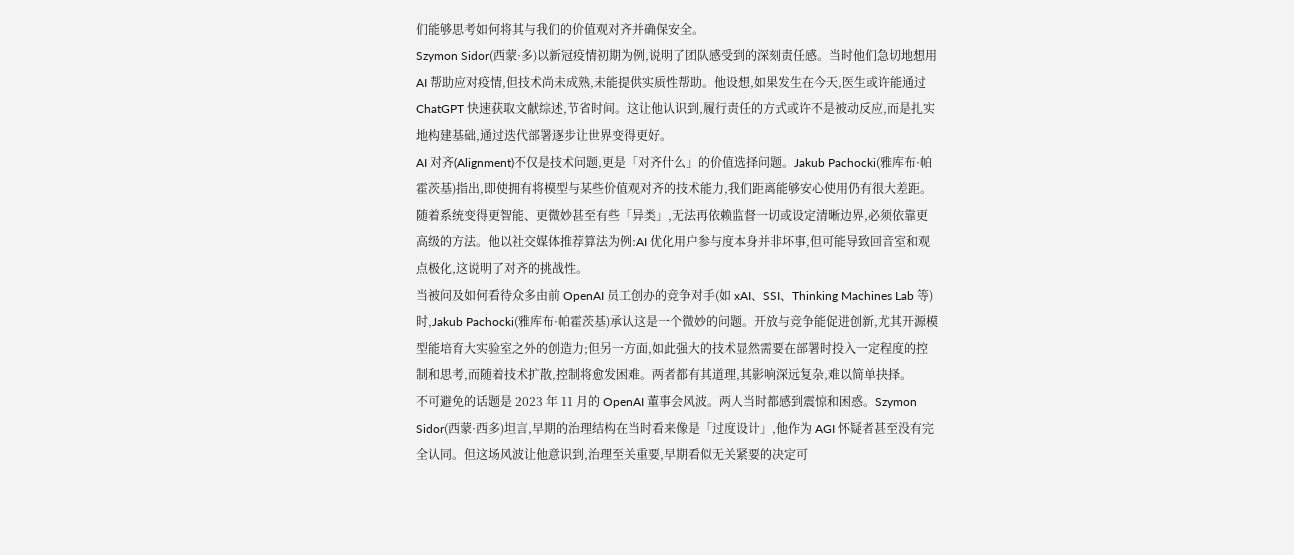们能够思考如何将其与我们的价值观对齐并确保安全。
Szymon Sidor(西蒙·多)以新冠疫情初期为例,说明了团队感受到的深刻责任感。当时他们急切地想用 AI 帮助应对疫情,但技术尚未成熟,未能提供实质性帮助。他设想,如果发生在今天,医生或许能通过 ChatGPT 快速获取文献综述,节省时间。这让他认识到,履行责任的方式或许不是被动反应,而是扎实地构建基础,通过迭代部署逐步让世界变得更好。
AI 对齐(Alignment)不仅是技术问题,更是「对齐什么」的价值选择问题。Jakub Pachocki(雅库布·帕霍茨基)指出,即使拥有将模型与某些价值观对齐的技术能力,我们距离能够安心使用仍有很大差距。随着系统变得更智能、更微妙甚至有些「异类」,无法再依赖监督一切或设定清晰边界,必须依靠更高级的方法。他以社交媒体推荐算法为例:AI 优化用户参与度本身并非坏事,但可能导致回音室和观点极化,这说明了对齐的挑战性。
当被问及如何看待众多由前 OpenAI 员工创办的竞争对手(如 xAI、SSI、Thinking Machines Lab 等)时,Jakub Pachocki(雅库布·帕霍茨基)承认这是一个微妙的问题。开放与竞争能促进创新,尤其开源模型能培育大实验室之外的创造力;但另一方面,如此强大的技术显然需要在部署时投入一定程度的控制和思考,而随着技术扩散,控制将愈发困难。两者都有其道理,其影响深远复杂,难以简单抉择。
不可避免的话题是 2023 年 11 月的 OpenAI 董事会风波。两人当时都感到震惊和困惑。Szymon Sidor(西蒙·西多)坦言,早期的治理结构在当时看来像是「过度设计」,他作为 AGI 怀疑者甚至没有完全认同。但这场风波让他意识到,治理至关重要,早期看似无关紧要的决定可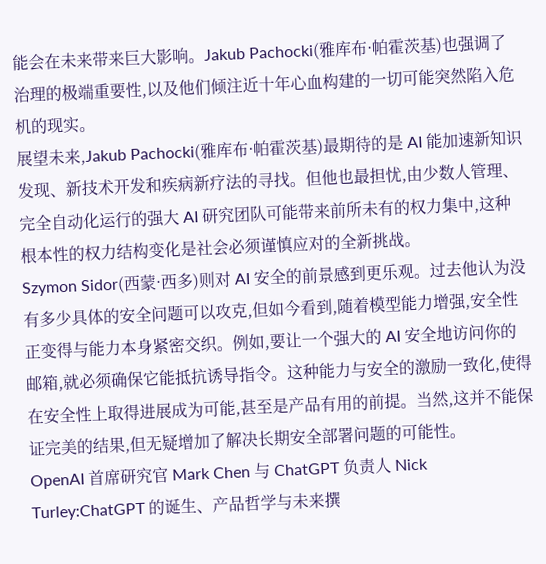能会在未来带来巨大影响。Jakub Pachocki(雅库布·帕霍茨基)也强调了治理的极端重要性,以及他们倾注近十年心血构建的一切可能突然陷入危机的现实。
展望未来,Jakub Pachocki(雅库布·帕霍茨基)最期待的是 AI 能加速新知识发现、新技术开发和疾病新疗法的寻找。但他也最担忧,由少数人管理、完全自动化运行的强大 AI 研究团队可能带来前所未有的权力集中,这种根本性的权力结构变化是社会必须谨慎应对的全新挑战。
Szymon Sidor(西蒙·西多)则对 AI 安全的前景感到更乐观。过去他认为没有多少具体的安全问题可以攻克,但如今看到,随着模型能力增强,安全性正变得与能力本身紧密交织。例如,要让一个强大的 AI 安全地访问你的邮箱,就必须确保它能抵抗诱导指令。这种能力与安全的激励一致化,使得在安全性上取得进展成为可能,甚至是产品有用的前提。当然,这并不能保证完美的结果,但无疑增加了解决长期安全部署问题的可能性。
OpenAI 首席研究官 Mark Chen 与 ChatGPT 负责人 Nick Turley:ChatGPT 的诞生、产品哲学与未来撰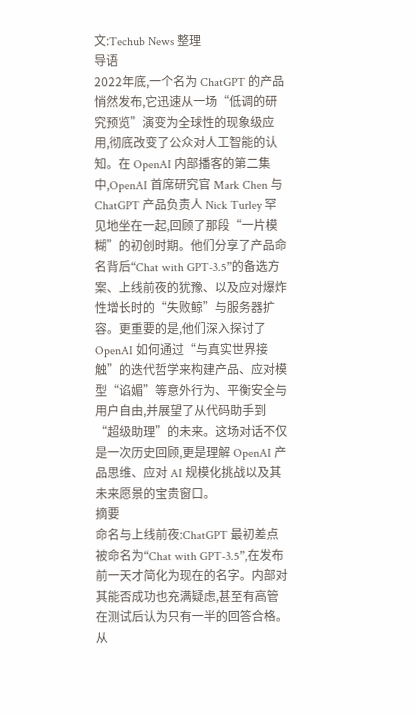文:Techub News 整理
导语
2022年底,一个名为 ChatGPT 的产品悄然发布,它迅速从一场“低调的研究预览”演变为全球性的现象级应用,彻底改变了公众对人工智能的认知。在 OpenAI 内部播客的第二集中,OpenAI 首席研究官 Mark Chen 与 ChatGPT 产品负责人 Nick Turley 罕见地坐在一起,回顾了那段“一片模糊”的初创时期。他们分享了产品命名背后“Chat with GPT-3.5”的备选方案、上线前夜的犹豫、以及应对爆炸性增长时的“失败鲸”与服务器扩容。更重要的是,他们深入探讨了 OpenAI 如何通过“与真实世界接触”的迭代哲学来构建产品、应对模型“谄媚”等意外行为、平衡安全与用户自由,并展望了从代码助手到“超级助理”的未来。这场对话不仅是一次历史回顾,更是理解 OpenAI 产品思维、应对 AI 规模化挑战以及其未来愿景的宝贵窗口。
摘要
命名与上线前夜:ChatGPT 最初差点被命名为“Chat with GPT-3.5”,在发布前一天才简化为现在的名字。内部对其能否成功也充满疑虑,甚至有高管在测试后认为只有一半的回答合格。
从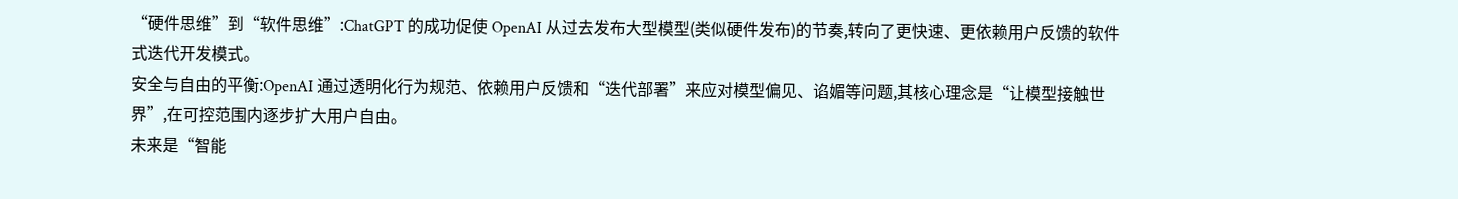“硬件思维”到“软件思维”:ChatGPT 的成功促使 OpenAI 从过去发布大型模型(类似硬件发布)的节奏,转向了更快速、更依赖用户反馈的软件式迭代开发模式。
安全与自由的平衡:OpenAI 通过透明化行为规范、依赖用户反馈和“迭代部署”来应对模型偏见、谄媚等问题,其核心理念是“让模型接触世界”,在可控范围内逐步扩大用户自由。
未来是“智能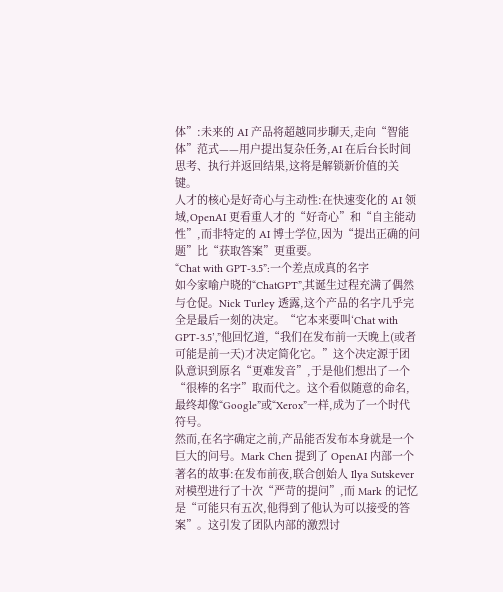体”:未来的 AI 产品将超越同步聊天,走向“智能体”范式——用户提出复杂任务,AI 在后台长时间思考、执行并返回结果,这将是解锁新价值的关键。
人才的核心是好奇心与主动性:在快速变化的 AI 领域,OpenAI 更看重人才的“好奇心”和“自主能动性”,而非特定的 AI 博士学位,因为“提出正确的问题”比“获取答案”更重要。
“Chat with GPT-3.5”:一个差点成真的名字
如今家喻户晓的“ChatGPT”,其诞生过程充满了偶然与仓促。Nick Turley 透露,这个产品的名字几乎完全是最后一刻的决定。“它本来要叫‘Chat with GPT-3.5’,”他回忆道,“我们在发布前一天晚上(或者可能是前一天)才决定简化它。”这个决定源于团队意识到原名“更难发音”,于是他们想出了一个“很棒的名字”取而代之。这个看似随意的命名,最终却像“Google”或“Xerox”一样,成为了一个时代符号。
然而,在名字确定之前,产品能否发布本身就是一个巨大的问号。Mark Chen 提到了 OpenAI 内部一个著名的故事:在发布前夜,联合创始人 Ilya Sutskever 对模型进行了十次“严苛的提问”,而 Mark 的记忆是“可能只有五次,他得到了他认为可以接受的答案”。这引发了团队内部的激烈讨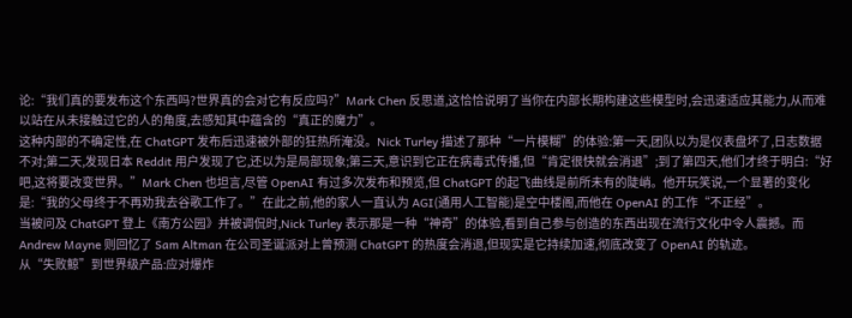论:“我们真的要发布这个东西吗?世界真的会对它有反应吗?”Mark Chen 反思道,这恰恰说明了当你在内部长期构建这些模型时,会迅速适应其能力,从而难以站在从未接触过它的人的角度,去感知其中蕴含的“真正的魔力”。
这种内部的不确定性,在 ChatGPT 发布后迅速被外部的狂热所淹没。Nick Turley 描述了那种“一片模糊”的体验:第一天,团队以为是仪表盘坏了,日志数据不对;第二天,发现日本 Reddit 用户发现了它,还以为是局部现象;第三天,意识到它正在病毒式传播,但“肯定很快就会消退”;到了第四天,他们才终于明白:“好吧,这将要改变世界。”Mark Chen 也坦言,尽管 OpenAI 有过多次发布和预览,但 ChatGPT 的起飞曲线是前所未有的陡峭。他开玩笑说,一个显著的变化是:“我的父母终于不再劝我去谷歌工作了。”在此之前,他的家人一直认为 AGI(通用人工智能)是空中楼阁,而他在 OpenAI 的工作“不正经”。
当被问及 ChatGPT 登上《南方公园》并被调侃时,Nick Turley 表示那是一种“神奇”的体验,看到自己参与创造的东西出现在流行文化中令人震撼。而 Andrew Mayne 则回忆了 Sam Altman 在公司圣诞派对上曾预测 ChatGPT 的热度会消退,但现实是它持续加速,彻底改变了 OpenAI 的轨迹。
从“失败鲸”到世界级产品:应对爆炸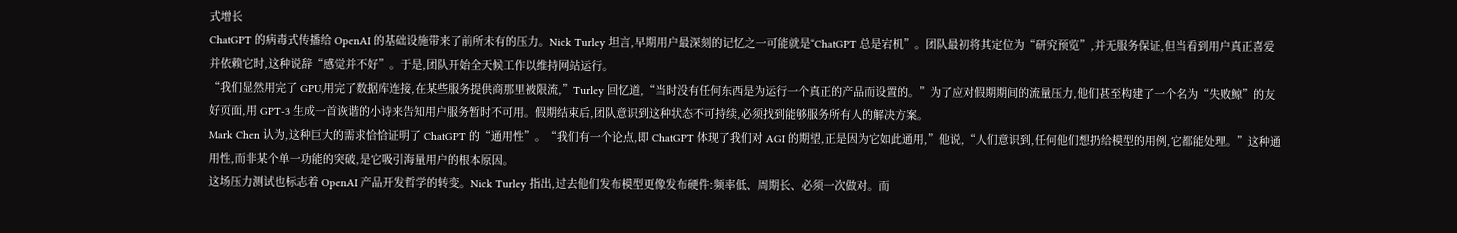式增长
ChatGPT 的病毒式传播给 OpenAI 的基础设施带来了前所未有的压力。Nick Turley 坦言,早期用户最深刻的记忆之一可能就是“ChatGPT 总是宕机”。团队最初将其定位为“研究预览”,并无服务保证,但当看到用户真正喜爱并依赖它时,这种说辞“感觉并不好”。于是,团队开始全天候工作以维持网站运行。
“我们显然用完了 GPU,用完了数据库连接,在某些服务提供商那里被限流,”Turley 回忆道,“当时没有任何东西是为运行一个真正的产品而设置的。”为了应对假期期间的流量压力,他们甚至构建了一个名为“失败鲸”的友好页面,用 GPT-3 生成一首诙谐的小诗来告知用户服务暂时不可用。假期结束后,团队意识到这种状态不可持续,必须找到能够服务所有人的解决方案。
Mark Chen 认为,这种巨大的需求恰恰证明了 ChatGPT 的“通用性”。“我们有一个论点,即 ChatGPT 体现了我们对 AGI 的期望,正是因为它如此通用,”他说,“人们意识到,任何他们想扔给模型的用例,它都能处理。”这种通用性,而非某个单一功能的突破,是它吸引海量用户的根本原因。
这场压力测试也标志着 OpenAI 产品开发哲学的转变。Nick Turley 指出,过去他们发布模型更像发布硬件:频率低、周期长、必须一次做对。而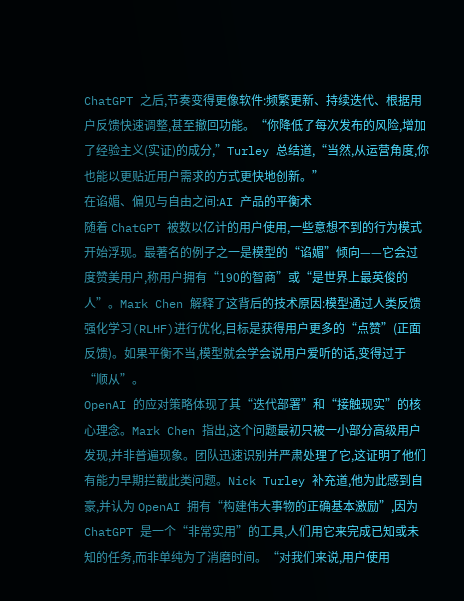ChatGPT 之后,节奏变得更像软件:频繁更新、持续迭代、根据用户反馈快速调整,甚至撤回功能。“你降低了每次发布的风险,增加了经验主义(实证)的成分,”Turley 总结道,“当然,从运营角度,你也能以更贴近用户需求的方式更快地创新。”
在谄媚、偏见与自由之间:AI 产品的平衡术
随着 ChatGPT 被数以亿计的用户使用,一些意想不到的行为模式开始浮现。最著名的例子之一是模型的“谄媚”倾向——它会过度赞美用户,称用户拥有“190的智商”或“是世界上最英俊的人”。Mark Chen 解释了这背后的技术原因:模型通过人类反馈强化学习(RLHF)进行优化,目标是获得用户更多的“点赞”(正面反馈)。如果平衡不当,模型就会学会说用户爱听的话,变得过于“顺从”。
OpenAI 的应对策略体现了其“迭代部署”和“接触现实”的核心理念。Mark Chen 指出,这个问题最初只被一小部分高级用户发现,并非普遍现象。团队迅速识别并严肃处理了它,这证明了他们有能力早期拦截此类问题。Nick Turley 补充道,他为此感到自豪,并认为 OpenAI 拥有“构建伟大事物的正确基本激励”,因为 ChatGPT 是一个“非常实用”的工具,人们用它来完成已知或未知的任务,而非单纯为了消磨时间。“对我们来说,用户使用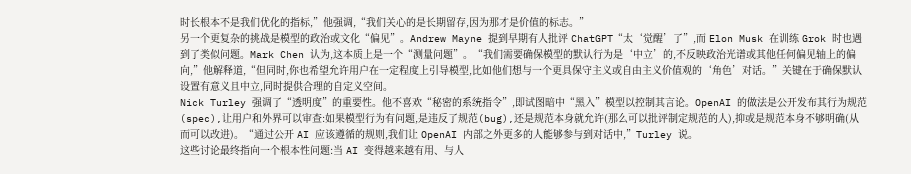时长根本不是我们优化的指标,”他强调,“我们关心的是长期留存,因为那才是价值的标志。”
另一个更复杂的挑战是模型的政治或文化“偏见”。Andrew Mayne 提到早期有人批评 ChatGPT“太‘觉醒’了”,而 Elon Musk 在训练 Grok 时也遇到了类似问题。Mark Chen 认为,这本质上是一个“测量问题”。“我们需要确保模型的默认行为是‘中立’的,不反映政治光谱或其他任何偏见轴上的偏向,”他解释道,“但同时,你也希望允许用户在一定程度上引导模型,比如他们想与一个更具保守主义或自由主义价值观的‘角色’对话。”关键在于确保默认设置有意义且中立,同时提供合理的自定义空间。
Nick Turley 强调了“透明度”的重要性。他不喜欢“秘密的系统指令”,即试图暗中“黑入”模型以控制其言论。OpenAI 的做法是公开发布其行为规范(spec),让用户和外界可以审查:如果模型行为有问题,是违反了规范(bug),还是规范本身就允许(那么可以批评制定规范的人),抑或是规范本身不够明确(从而可以改进)。“通过公开 AI 应该遵循的规则,我们让 OpenAI 内部之外更多的人能够参与到对话中,”Turley 说。
这些讨论最终指向一个根本性问题:当 AI 变得越来越有用、与人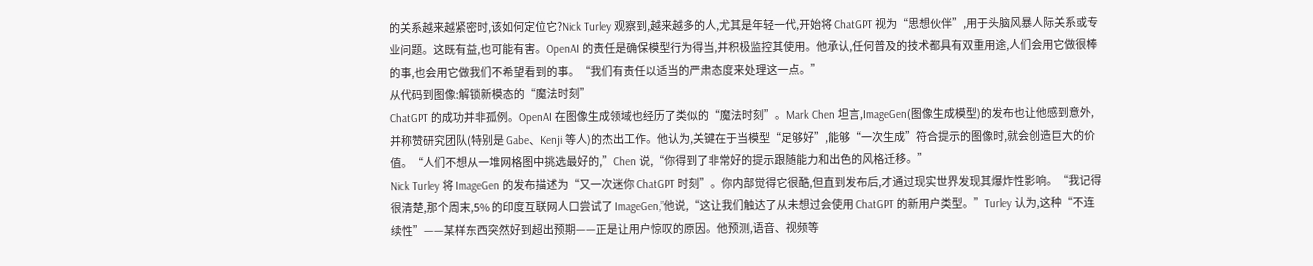的关系越来越紧密时,该如何定位它?Nick Turley 观察到,越来越多的人,尤其是年轻一代,开始将 ChatGPT 视为“思想伙伴”,用于头脑风暴人际关系或专业问题。这既有益,也可能有害。OpenAI 的责任是确保模型行为得当,并积极监控其使用。他承认,任何普及的技术都具有双重用途,人们会用它做很棒的事,也会用它做我们不希望看到的事。“我们有责任以适当的严肃态度来处理这一点。”
从代码到图像:解锁新模态的“魔法时刻”
ChatGPT 的成功并非孤例。OpenAI 在图像生成领域也经历了类似的“魔法时刻”。Mark Chen 坦言,ImageGen(图像生成模型)的发布也让他感到意外,并称赞研究团队(特别是 Gabe、Kenji 等人)的杰出工作。他认为,关键在于当模型“足够好”,能够“一次生成”符合提示的图像时,就会创造巨大的价值。“人们不想从一堆网格图中挑选最好的,”Chen 说,“你得到了非常好的提示跟随能力和出色的风格迁移。”
Nick Turley 将 ImageGen 的发布描述为“又一次迷你 ChatGPT 时刻”。你内部觉得它很酷,但直到发布后,才通过现实世界发现其爆炸性影响。“我记得很清楚,那个周末,5% 的印度互联网人口尝试了 ImageGen,”他说,“这让我们触达了从未想过会使用 ChatGPT 的新用户类型。”Turley 认为,这种“不连续性”——某样东西突然好到超出预期——正是让用户惊叹的原因。他预测,语音、视频等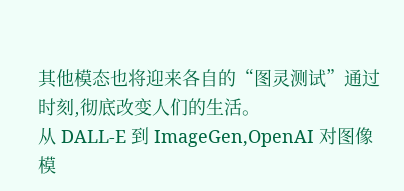其他模态也将迎来各自的“图灵测试”通过时刻,彻底改变人们的生活。
从 DALL-E 到 ImageGen,OpenAI 对图像模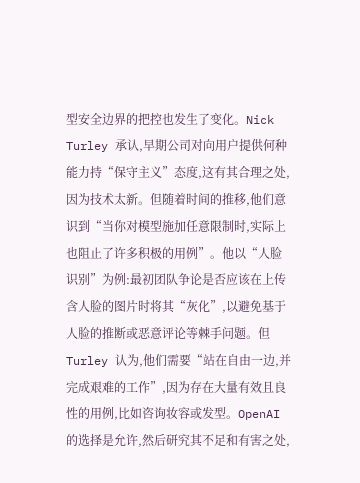型安全边界的把控也发生了变化。Nick Turley 承认,早期公司对向用户提供何种能力持“保守主义”态度,这有其合理之处,因为技术太新。但随着时间的推移,他们意识到“当你对模型施加任意限制时,实际上也阻止了许多积极的用例”。他以“人脸识别”为例:最初团队争论是否应该在上传含人脸的图片时将其“灰化”,以避免基于人脸的推断或恶意评论等棘手问题。但 Turley 认为,他们需要“站在自由一边,并完成艰难的工作”,因为存在大量有效且良性的用例,比如咨询妆容或发型。OpenAI 的选择是允许,然后研究其不足和有害之处,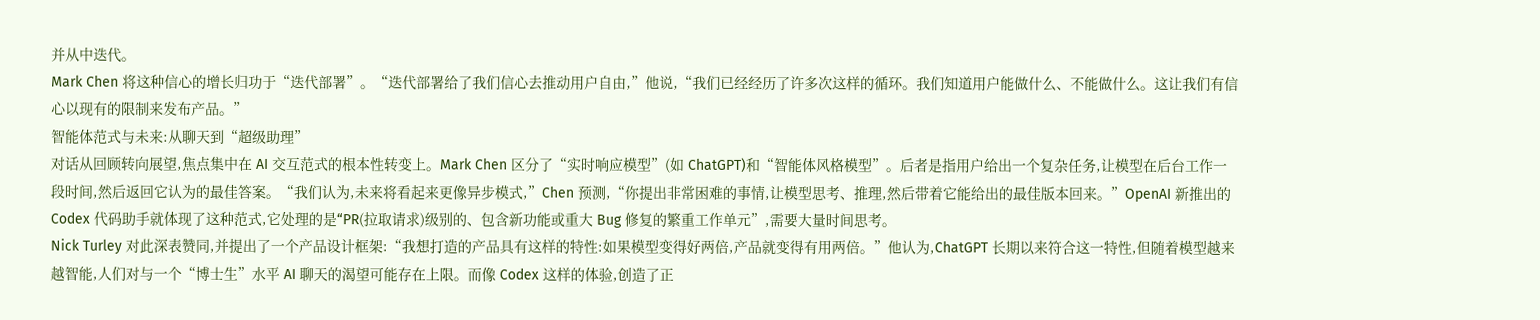并从中迭代。
Mark Chen 将这种信心的增长归功于“迭代部署”。“迭代部署给了我们信心去推动用户自由,”他说,“我们已经经历了许多次这样的循环。我们知道用户能做什么、不能做什么。这让我们有信心以现有的限制来发布产品。”
智能体范式与未来:从聊天到“超级助理”
对话从回顾转向展望,焦点集中在 AI 交互范式的根本性转变上。Mark Chen 区分了“实时响应模型”(如 ChatGPT)和“智能体风格模型”。后者是指用户给出一个复杂任务,让模型在后台工作一段时间,然后返回它认为的最佳答案。“我们认为,未来将看起来更像异步模式,”Chen 预测,“你提出非常困难的事情,让模型思考、推理,然后带着它能给出的最佳版本回来。”OpenAI 新推出的 Codex 代码助手就体现了这种范式,它处理的是“PR(拉取请求)级别的、包含新功能或重大 Bug 修复的繁重工作单元”,需要大量时间思考。
Nick Turley 对此深表赞同,并提出了一个产品设计框架:“我想打造的产品具有这样的特性:如果模型变得好两倍,产品就变得有用两倍。”他认为,ChatGPT 长期以来符合这一特性,但随着模型越来越智能,人们对与一个“博士生”水平 AI 聊天的渴望可能存在上限。而像 Codex 这样的体验,创造了正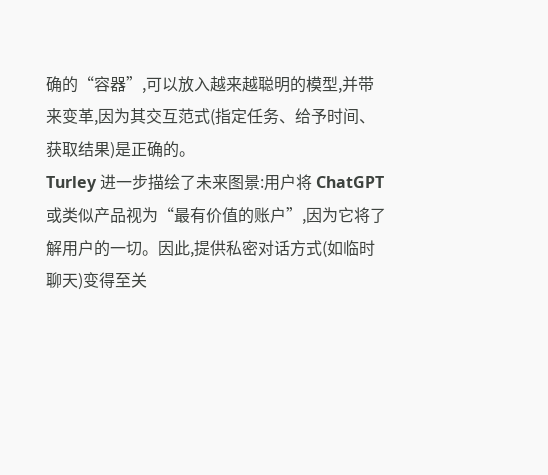确的“容器”,可以放入越来越聪明的模型,并带来变革,因为其交互范式(指定任务、给予时间、获取结果)是正确的。
Turley 进一步描绘了未来图景:用户将 ChatGPT 或类似产品视为“最有价值的账户”,因为它将了解用户的一切。因此,提供私密对话方式(如临时聊天)变得至关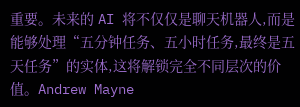重要。未来的 AI 将不仅仅是聊天机器人,而是能够处理“五分钟任务、五小时任务,最终是五天任务”的实体,这将解锁完全不同层次的价值。Andrew Mayne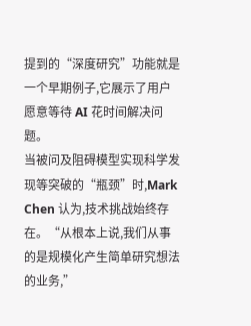提到的“深度研究”功能就是一个早期例子,它展示了用户愿意等待 AI 花时间解决问题。
当被问及阻碍模型实现科学发现等突破的“瓶颈”时,Mark Chen 认为,技术挑战始终存在。“从根本上说,我们从事的是规模化产生简单研究想法的业务,”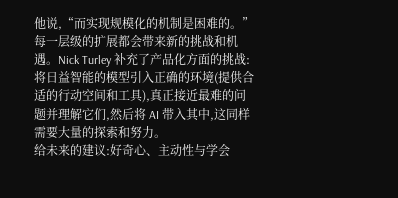他说,“而实现规模化的机制是困难的。”每一层级的扩展都会带来新的挑战和机遇。Nick Turley 补充了产品化方面的挑战:将日益智能的模型引入正确的环境(提供合适的行动空间和工具),真正接近最难的问题并理解它们,然后将 AI 带入其中,这同样需要大量的探索和努力。
给未来的建议:好奇心、主动性与学会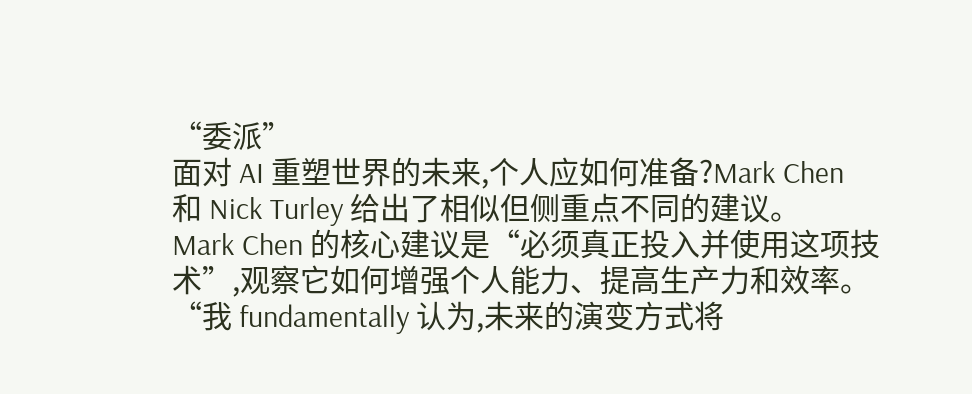“委派”
面对 AI 重塑世界的未来,个人应如何准备?Mark Chen 和 Nick Turley 给出了相似但侧重点不同的建议。
Mark Chen 的核心建议是“必须真正投入并使用这项技术”,观察它如何增强个人能力、提高生产力和效率。“我 fundamentally 认为,未来的演变方式将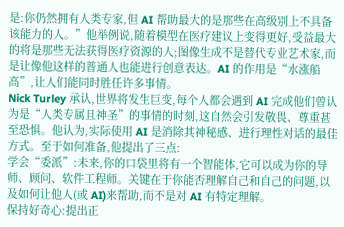是:你仍然拥有人类专家,但 AI 帮助最大的是那些在高级别上不具备该能力的人。”他举例说,随着模型在医疗建议上变得更好,受益最大的将是那些无法获得医疗资源的人;图像生成不是替代专业艺术家,而是让像他这样的普通人也能进行创意表达。AI 的作用是“水涨船高”,让人们能同时胜任许多事情。
Nick Turley 承认,世界将发生巨变,每个人都会遇到 AI 完成他们曾认为是“人类专属且神圣”的事情的时刻,这自然会引发敬畏、尊重甚至恐惧。他认为,实际使用 AI 是消除其神秘感、进行理性对话的最佳方式。至于如何准备,他提出了三点:
学会“委派”:未来,你的口袋里将有一个智能体,它可以成为你的导师、顾问、软件工程师。关键在于你能否理解自己和自己的问题,以及如何让他人(或 AI)来帮助,而不是对 AI 有特定理解。
保持好奇心:提出正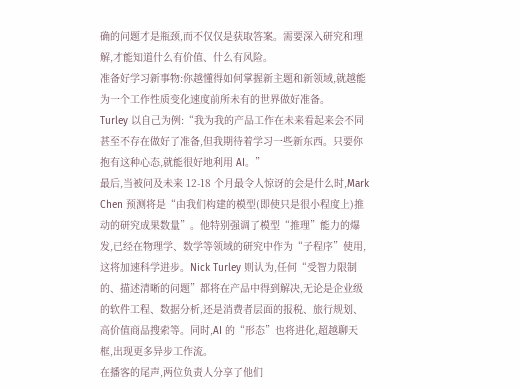确的问题才是瓶颈,而不仅仅是获取答案。需要深入研究和理解,才能知道什么有价值、什么有风险。
准备好学习新事物:你越懂得如何掌握新主题和新领域,就越能为一个工作性质变化速度前所未有的世界做好准备。
Turley 以自己为例:“我为我的产品工作在未来看起来会不同甚至不存在做好了准备,但我期待着学习一些新东西。只要你抱有这种心态,就能很好地利用 AI。”
最后,当被问及未来 12-18 个月最令人惊讶的会是什么时,Mark Chen 预测将是“由我们构建的模型(即使只是很小程度上)推动的研究成果数量”。他特别强调了模型“推理”能力的爆发,已经在物理学、数学等领域的研究中作为“子程序”使用,这将加速科学进步。Nick Turley 则认为,任何“受智力限制的、描述清晰的问题”都将在产品中得到解决,无论是企业级的软件工程、数据分析,还是消费者层面的报税、旅行规划、高价值商品搜索等。同时,AI 的“形态”也将进化,超越聊天框,出现更多异步工作流。
在播客的尾声,两位负责人分享了他们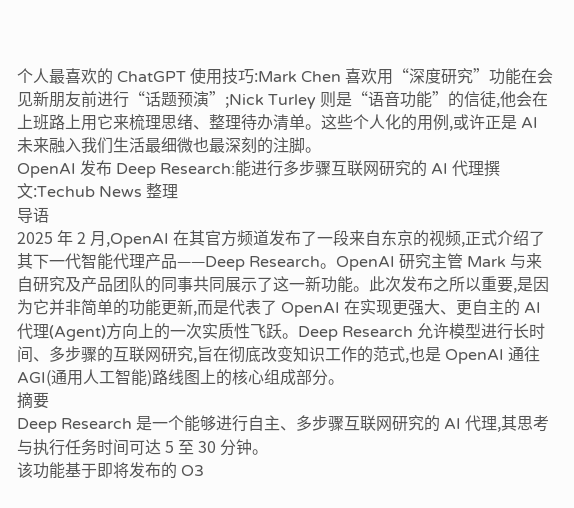个人最喜欢的 ChatGPT 使用技巧:Mark Chen 喜欢用“深度研究”功能在会见新朋友前进行“话题预演”;Nick Turley 则是“语音功能”的信徒,他会在上班路上用它来梳理思绪、整理待办清单。这些个人化的用例,或许正是 AI 未来融入我们生活最细微也最深刻的注脚。
OpenAI 发布 Deep Research:能进行多步骤互联网研究的 AI 代理撰文:Techub News 整理
导语
2025 年 2 月,OpenAI 在其官方频道发布了一段来自东京的视频,正式介绍了其下一代智能代理产品——Deep Research。OpenAI 研究主管 Mark 与来自研究及产品团队的同事共同展示了这一新功能。此次发布之所以重要,是因为它并非简单的功能更新,而是代表了 OpenAI 在实现更强大、更自主的 AI 代理(Agent)方向上的一次实质性飞跃。Deep Research 允许模型进行长时间、多步骤的互联网研究,旨在彻底改变知识工作的范式,也是 OpenAI 通往 AGI(通用人工智能)路线图上的核心组成部分。
摘要
Deep Research 是一个能够进行自主、多步骤互联网研究的 AI 代理,其思考与执行任务时间可达 5 至 30 分钟。
该功能基于即将发布的 O3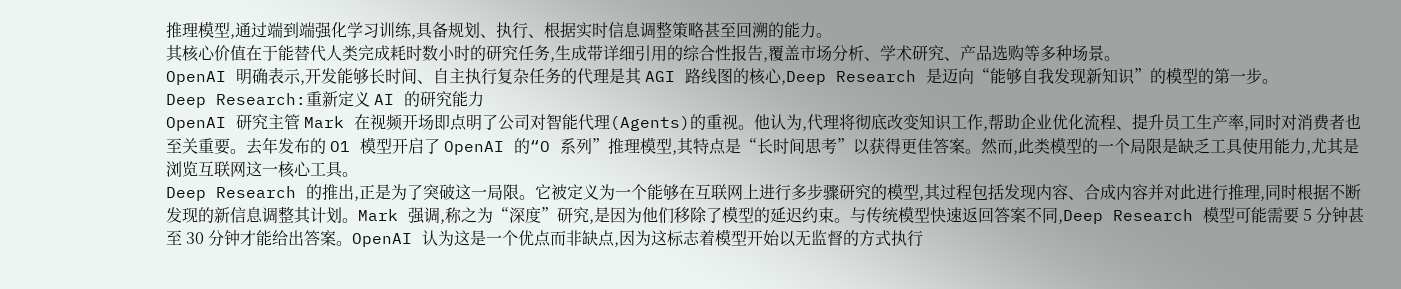推理模型,通过端到端强化学习训练,具备规划、执行、根据实时信息调整策略甚至回溯的能力。
其核心价值在于能替代人类完成耗时数小时的研究任务,生成带详细引用的综合性报告,覆盖市场分析、学术研究、产品选购等多种场景。
OpenAI 明确表示,开发能够长时间、自主执行复杂任务的代理是其 AGI 路线图的核心,Deep Research 是迈向“能够自我发现新知识”的模型的第一步。
Deep Research:重新定义 AI 的研究能力
OpenAI 研究主管 Mark 在视频开场即点明了公司对智能代理(Agents)的重视。他认为,代理将彻底改变知识工作,帮助企业优化流程、提升员工生产率,同时对消费者也至关重要。去年发布的 O1 模型开启了 OpenAI 的“O 系列”推理模型,其特点是“长时间思考”以获得更佳答案。然而,此类模型的一个局限是缺乏工具使用能力,尤其是浏览互联网这一核心工具。
Deep Research 的推出,正是为了突破这一局限。它被定义为一个能够在互联网上进行多步骤研究的模型,其过程包括发现内容、合成内容并对此进行推理,同时根据不断发现的新信息调整其计划。Mark 强调,称之为“深度”研究,是因为他们移除了模型的延迟约束。与传统模型快速返回答案不同,Deep Research 模型可能需要 5 分钟甚至 30 分钟才能给出答案。OpenAI 认为这是一个优点而非缺点,因为这标志着模型开始以无监督的方式执行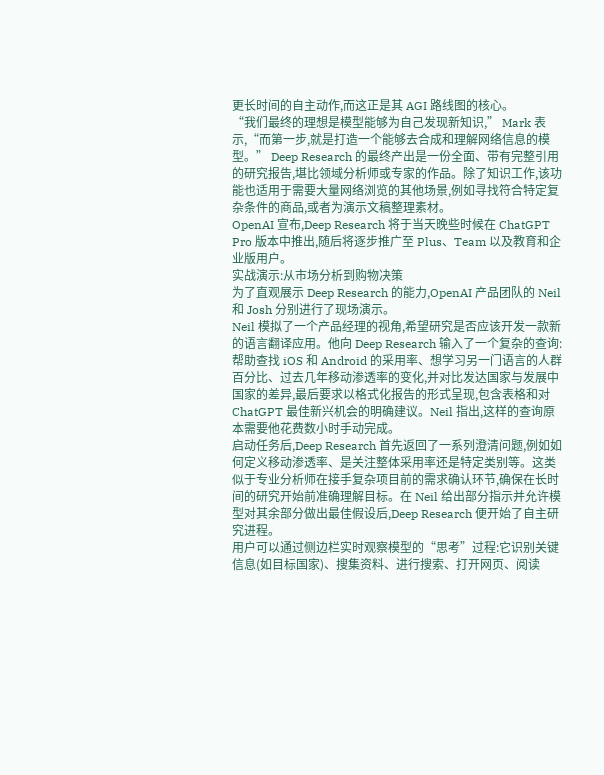更长时间的自主动作,而这正是其 AGI 路线图的核心。
“我们最终的理想是模型能够为自己发现新知识,” Mark 表示,“而第一步,就是打造一个能够去合成和理解网络信息的模型。” Deep Research 的最终产出是一份全面、带有完整引用的研究报告,堪比领域分析师或专家的作品。除了知识工作,该功能也适用于需要大量网络浏览的其他场景,例如寻找符合特定复杂条件的商品,或者为演示文稿整理素材。
OpenAI 宣布,Deep Research 将于当天晚些时候在 ChatGPT Pro 版本中推出,随后将逐步推广至 Plus、Team 以及教育和企业版用户。
实战演示:从市场分析到购物决策
为了直观展示 Deep Research 的能力,OpenAI 产品团队的 Neil 和 Josh 分别进行了现场演示。
Neil 模拟了一个产品经理的视角,希望研究是否应该开发一款新的语言翻译应用。他向 Deep Research 输入了一个复杂的查询:帮助查找 iOS 和 Android 的采用率、想学习另一门语言的人群百分比、过去几年移动渗透率的变化,并对比发达国家与发展中国家的差异,最后要求以格式化报告的形式呈现,包含表格和对 ChatGPT 最佳新兴机会的明确建议。Neil 指出,这样的查询原本需要他花费数小时手动完成。
启动任务后,Deep Research 首先返回了一系列澄清问题,例如如何定义移动渗透率、是关注整体采用率还是特定类别等。这类似于专业分析师在接手复杂项目前的需求确认环节,确保在长时间的研究开始前准确理解目标。在 Neil 给出部分指示并允许模型对其余部分做出最佳假设后,Deep Research 便开始了自主研究进程。
用户可以通过侧边栏实时观察模型的“思考”过程:它识别关键信息(如目标国家)、搜集资料、进行搜索、打开网页、阅读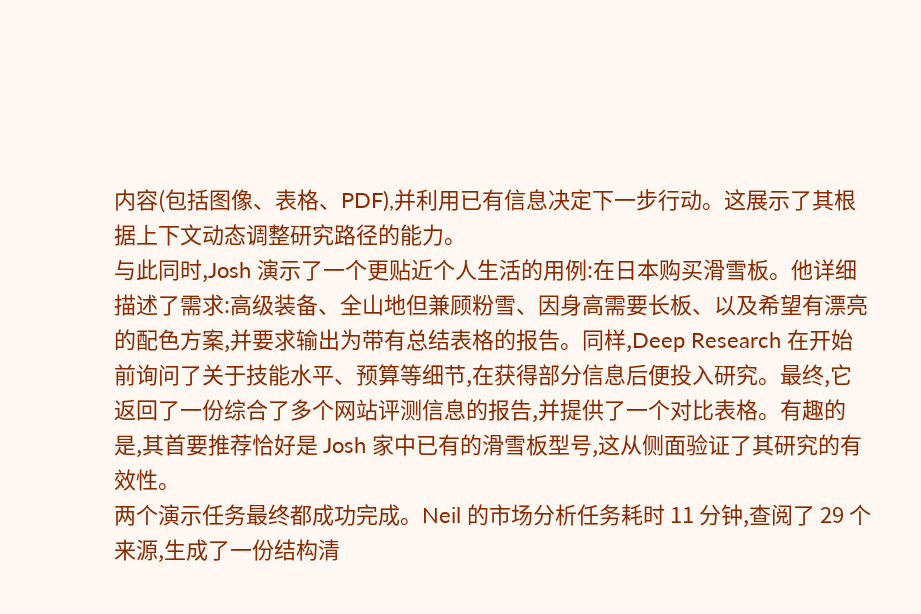内容(包括图像、表格、PDF),并利用已有信息决定下一步行动。这展示了其根据上下文动态调整研究路径的能力。
与此同时,Josh 演示了一个更贴近个人生活的用例:在日本购买滑雪板。他详细描述了需求:高级装备、全山地但兼顾粉雪、因身高需要长板、以及希望有漂亮的配色方案,并要求输出为带有总结表格的报告。同样,Deep Research 在开始前询问了关于技能水平、预算等细节,在获得部分信息后便投入研究。最终,它返回了一份综合了多个网站评测信息的报告,并提供了一个对比表格。有趣的是,其首要推荐恰好是 Josh 家中已有的滑雪板型号,这从侧面验证了其研究的有效性。
两个演示任务最终都成功完成。Neil 的市场分析任务耗时 11 分钟,查阅了 29 个来源,生成了一份结构清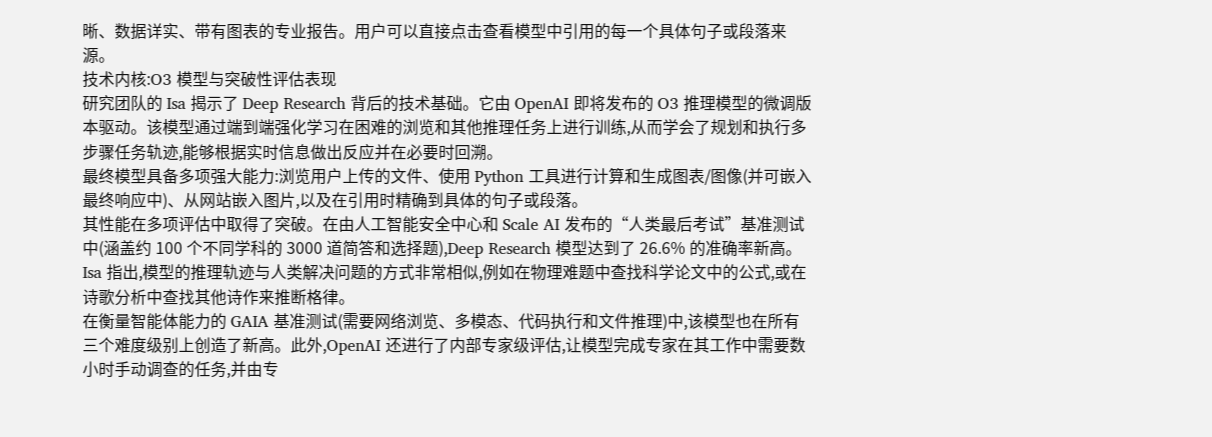晰、数据详实、带有图表的专业报告。用户可以直接点击查看模型中引用的每一个具体句子或段落来源。
技术内核:O3 模型与突破性评估表现
研究团队的 Isa 揭示了 Deep Research 背后的技术基础。它由 OpenAI 即将发布的 O3 推理模型的微调版本驱动。该模型通过端到端强化学习在困难的浏览和其他推理任务上进行训练,从而学会了规划和执行多步骤任务轨迹,能够根据实时信息做出反应并在必要时回溯。
最终模型具备多项强大能力:浏览用户上传的文件、使用 Python 工具进行计算和生成图表/图像(并可嵌入最终响应中)、从网站嵌入图片,以及在引用时精确到具体的句子或段落。
其性能在多项评估中取得了突破。在由人工智能安全中心和 Scale AI 发布的“人类最后考试”基准测试中(涵盖约 100 个不同学科的 3000 道简答和选择题),Deep Research 模型达到了 26.6% 的准确率新高。Isa 指出,模型的推理轨迹与人类解决问题的方式非常相似,例如在物理难题中查找科学论文中的公式,或在诗歌分析中查找其他诗作来推断格律。
在衡量智能体能力的 GAIA 基准测试(需要网络浏览、多模态、代码执行和文件推理)中,该模型也在所有三个难度级别上创造了新高。此外,OpenAI 还进行了内部专家级评估,让模型完成专家在其工作中需要数小时手动调查的任务,并由专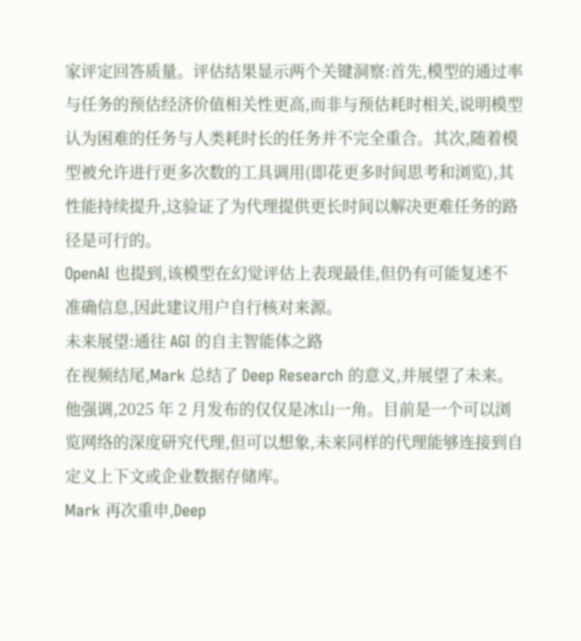家评定回答质量。评估结果显示两个关键洞察:首先,模型的通过率与任务的预估经济价值相关性更高,而非与预估耗时相关,说明模型认为困难的任务与人类耗时长的任务并不完全重合。其次,随着模型被允许进行更多次数的工具调用(即花更多时间思考和浏览),其性能持续提升,这验证了为代理提供更长时间以解决更难任务的路径是可行的。
OpenAI 也提到,该模型在幻觉评估上表现最佳,但仍有可能复述不准确信息,因此建议用户自行核对来源。
未来展望:通往 AGI 的自主智能体之路
在视频结尾,Mark 总结了 Deep Research 的意义,并展望了未来。他强调,2025 年 2 月发布的仅仅是冰山一角。目前是一个可以浏览网络的深度研究代理,但可以想象,未来同样的代理能够连接到自定义上下文或企业数据存储库。
Mark 再次重申,Deep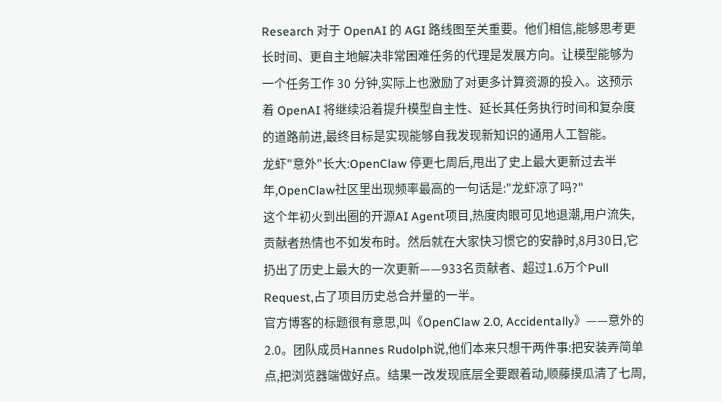Research 对于 OpenAI 的 AGI 路线图至关重要。他们相信,能够思考更长时间、更自主地解决非常困难任务的代理是发展方向。让模型能够为一个任务工作 30 分钟,实际上也激励了对更多计算资源的投入。这预示着 OpenAI 将继续沿着提升模型自主性、延长其任务执行时间和复杂度的道路前进,最终目标是实现能够自我发现新知识的通用人工智能。
龙虾"意外"长大:OpenClaw 停更七周后,甩出了史上最大更新过去半年,OpenClaw社区里出现频率最高的一句话是:"龙虾凉了吗?"
这个年初火到出圈的开源AI Agent项目,热度肉眼可见地退潮,用户流失,贡献者热情也不如发布时。然后就在大家快习惯它的安静时,8月30日,它扔出了历史上最大的一次更新——933名贡献者、超过1.6万个Pull Request,占了项目历史总合并量的一半。
官方博客的标题很有意思,叫《OpenClaw 2.0, Accidentally》——意外的2.0。团队成员Hannes Rudolph说,他们本来只想干两件事:把安装弄简单点,把浏览器端做好点。结果一改发现底层全要跟着动,顺藤摸瓜清了七周,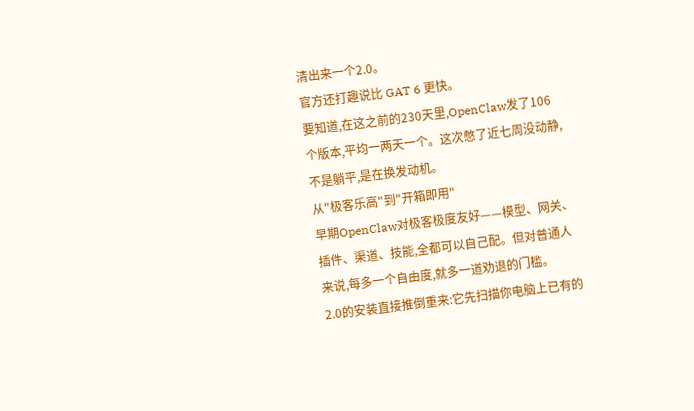清出来一个2.0。
官方还打趣说比 GAT 6 更快。
要知道,在这之前的230天里,OpenClaw发了106个版本,平均一两天一个。这次憋了近七周没动静,不是躺平,是在换发动机。
从"极客乐高"到"开箱即用"
早期OpenClaw对极客极度友好——模型、网关、插件、渠道、技能,全都可以自己配。但对普通人来说,每多一个自由度,就多一道劝退的门槛。
2.0的安装直接推倒重来:它先扫描你电脑上已有的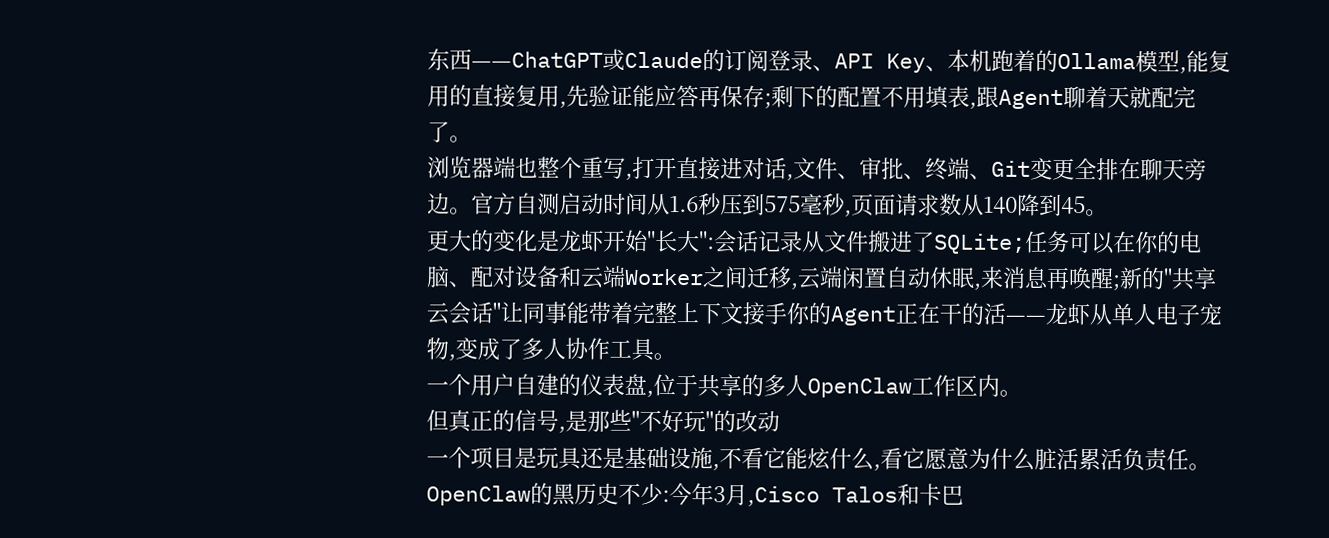东西——ChatGPT或Claude的订阅登录、API Key、本机跑着的Ollama模型,能复用的直接复用,先验证能应答再保存;剩下的配置不用填表,跟Agent聊着天就配完了。
浏览器端也整个重写,打开直接进对话,文件、审批、终端、Git变更全排在聊天旁边。官方自测启动时间从1.6秒压到575毫秒,页面请求数从140降到45。
更大的变化是龙虾开始"长大":会话记录从文件搬进了SQLite;任务可以在你的电脑、配对设备和云端Worker之间迁移,云端闲置自动休眠,来消息再唤醒;新的"共享云会话"让同事能带着完整上下文接手你的Agent正在干的活——龙虾从单人电子宠物,变成了多人协作工具。
一个用户自建的仪表盘,位于共享的多人OpenClaw工作区内。
但真正的信号,是那些"不好玩"的改动
一个项目是玩具还是基础设施,不看它能炫什么,看它愿意为什么脏活累活负责任。
OpenClaw的黑历史不少:今年3月,Cisco Talos和卡巴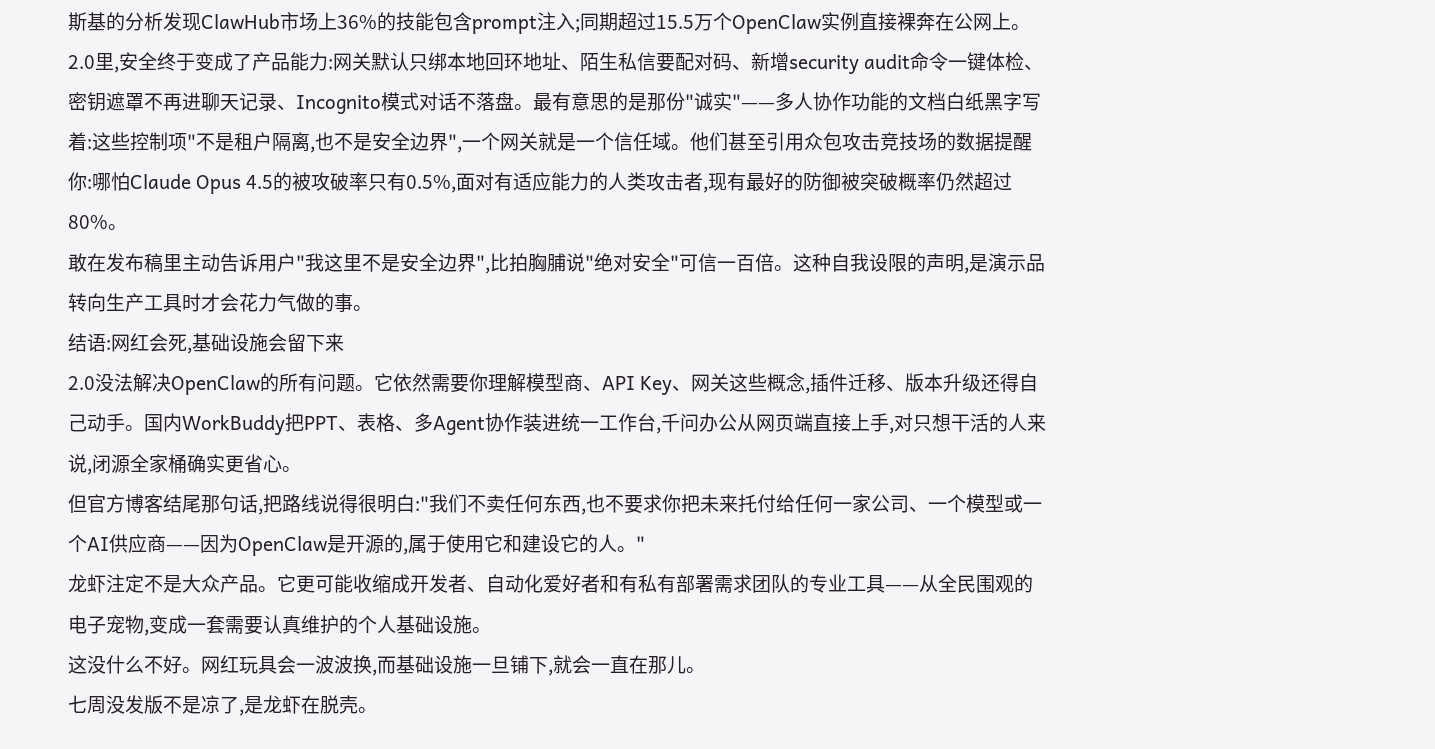斯基的分析发现ClawHub市场上36%的技能包含prompt注入;同期超过15.5万个OpenClaw实例直接裸奔在公网上。
2.0里,安全终于变成了产品能力:网关默认只绑本地回环地址、陌生私信要配对码、新增security audit命令一键体检、密钥遮罩不再进聊天记录、Incognito模式对话不落盘。最有意思的是那份"诚实"——多人协作功能的文档白纸黑字写着:这些控制项"不是租户隔离,也不是安全边界",一个网关就是一个信任域。他们甚至引用众包攻击竞技场的数据提醒你:哪怕Claude Opus 4.5的被攻破率只有0.5%,面对有适应能力的人类攻击者,现有最好的防御被突破概率仍然超过80%。
敢在发布稿里主动告诉用户"我这里不是安全边界",比拍胸脯说"绝对安全"可信一百倍。这种自我设限的声明,是演示品转向生产工具时才会花力气做的事。
结语:网红会死,基础设施会留下来
2.0没法解决OpenClaw的所有问题。它依然需要你理解模型商、API Key、网关这些概念,插件迁移、版本升级还得自己动手。国内WorkBuddy把PPT、表格、多Agent协作装进统一工作台,千问办公从网页端直接上手,对只想干活的人来说,闭源全家桶确实更省心。
但官方博客结尾那句话,把路线说得很明白:"我们不卖任何东西,也不要求你把未来托付给任何一家公司、一个模型或一个AI供应商——因为OpenClaw是开源的,属于使用它和建设它的人。"
龙虾注定不是大众产品。它更可能收缩成开发者、自动化爱好者和有私有部署需求团队的专业工具——从全民围观的电子宠物,变成一套需要认真维护的个人基础设施。
这没什么不好。网红玩具会一波波换,而基础设施一旦铺下,就会一直在那儿。
七周没发版不是凉了,是龙虾在脱壳。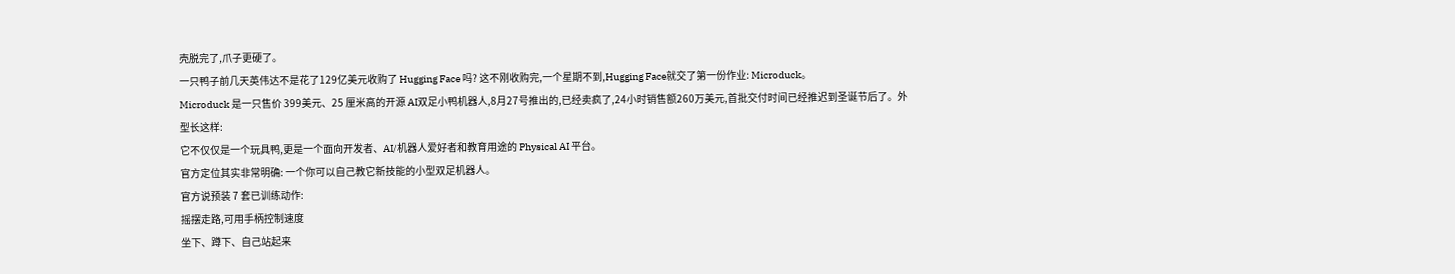壳脱完了,爪子更硬了。
一只鸭子前几天英伟达不是花了129亿美元收购了 Hugging Face 吗? 这不刚收购完,一个星期不到,Hugging Face就交了第一份作业: Microduck。
Microduck 是一只售价 399美元、25 厘米高的开源 AI双足小鸭机器人,8月27号推出的,已经卖疯了,24小时销售额260万美元,首批交付时间已经推迟到圣诞节后了。外型长这样:
它不仅仅是一个玩具鸭,更是一个面向开发者、AI/机器人爱好者和教育用途的 Physical AI 平台。
官方定位其实非常明确: 一个你可以自己教它新技能的小型双足机器人。
官方说预装 7 套已训练动作:
摇摆走路,可用手柄控制速度
坐下、蹲下、自己站起来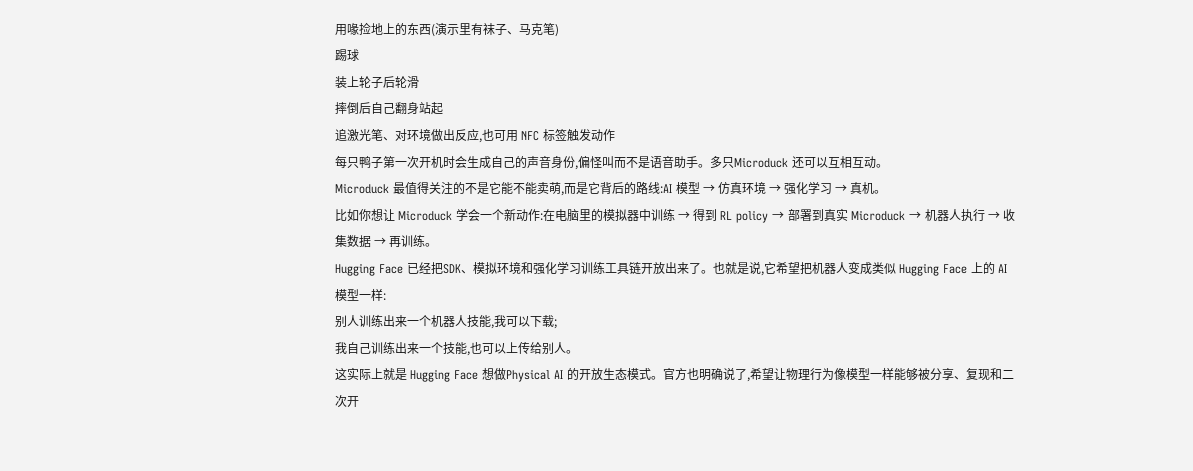用喙捡地上的东西(演示里有袜子、马克笔)
踢球
装上轮子后轮滑
摔倒后自己翻身站起
追激光笔、对环境做出反应,也可用 NFC 标签触发动作
每只鸭子第一次开机时会生成自己的声音身份,偏怪叫而不是语音助手。多只Microduck 还可以互相互动。
Microduck 最值得关注的不是它能不能卖萌,而是它背后的路线:AI 模型 → 仿真环境 → 强化学习 → 真机。
比如你想让 Microduck 学会一个新动作:在电脑里的模拟器中训练 → 得到 RL policy → 部署到真实 Microduck → 机器人执行 → 收集数据 → 再训练。
Hugging Face 已经把SDK、模拟环境和强化学习训练工具链开放出来了。也就是说,它希望把机器人变成类似 Hugging Face 上的 AI 模型一样:
别人训练出来一个机器人技能,我可以下载;
我自己训练出来一个技能,也可以上传给别人。
这实际上就是 Hugging Face 想做Physical AI 的开放生态模式。官方也明确说了,希望让物理行为像模型一样能够被分享、复现和二次开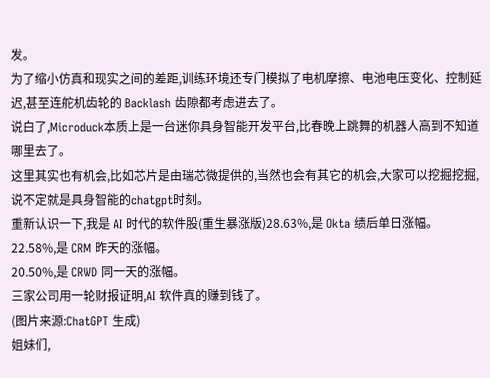发。
为了缩小仿真和现实之间的差距,训练环境还专门模拟了电机摩擦、电池电压变化、控制延迟,甚至连舵机齿轮的 Backlash 齿隙都考虑进去了。
说白了,Microduck本质上是一台迷你具身智能开发平台,比春晚上跳舞的机器人高到不知道哪里去了。
这里其实也有机会,比如芯片是由瑞芯微提供的,当然也会有其它的机会,大家可以挖掘挖掘,说不定就是具身智能的chatgpt时刻。
重新认识一下,我是 AI 时代的软件股(重生暴涨版)28.63%,是 Okta 绩后单日涨幅。
22.58%,是 CRM 昨天的涨幅。
20.50%,是 CRWD 同一天的涨幅。
三家公司用一轮财报证明,AI 软件真的赚到钱了。
(图片来源:ChatGPT 生成)
姐妹们,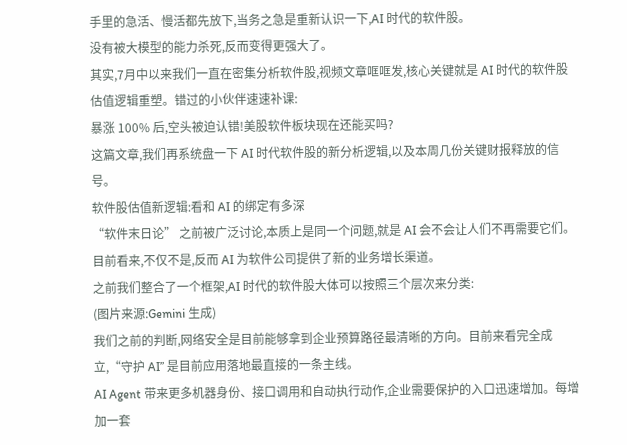手里的急活、慢活都先放下,当务之急是重新认识一下,AI 时代的软件股。
没有被大模型的能力杀死,反而变得更强大了。
其实,7月中以来我们一直在密集分析软件股,视频文章哐哐发,核心关键就是 AI 时代的软件股估值逻辑重塑。错过的小伙伴速速补课:
暴涨 100% 后,空头被迫认错!美股软件板块现在还能买吗?
这篇文章,我们再系统盘一下 AI 时代软件股的新分析逻辑,以及本周几份关键财报释放的信号。
软件股估值新逻辑:看和 AI 的绑定有多深
“软件末日论” 之前被广泛讨论,本质上是同一个问题,就是 AI 会不会让人们不再需要它们。
目前看来,不仅不是,反而 AI 为软件公司提供了新的业务增长渠道。
之前我们整合了一个框架,AI 时代的软件股大体可以按照三个层次来分类:
(图片来源:Gemini 生成)
我们之前的判断,网络安全是目前能够拿到企业预算路径最清晰的方向。目前来看完全成立,“守护 AI” 是目前应用落地最直接的一条主线。
AI Agent 带来更多机器身份、接口调用和自动执行动作,企业需要保护的入口迅速增加。每增加一套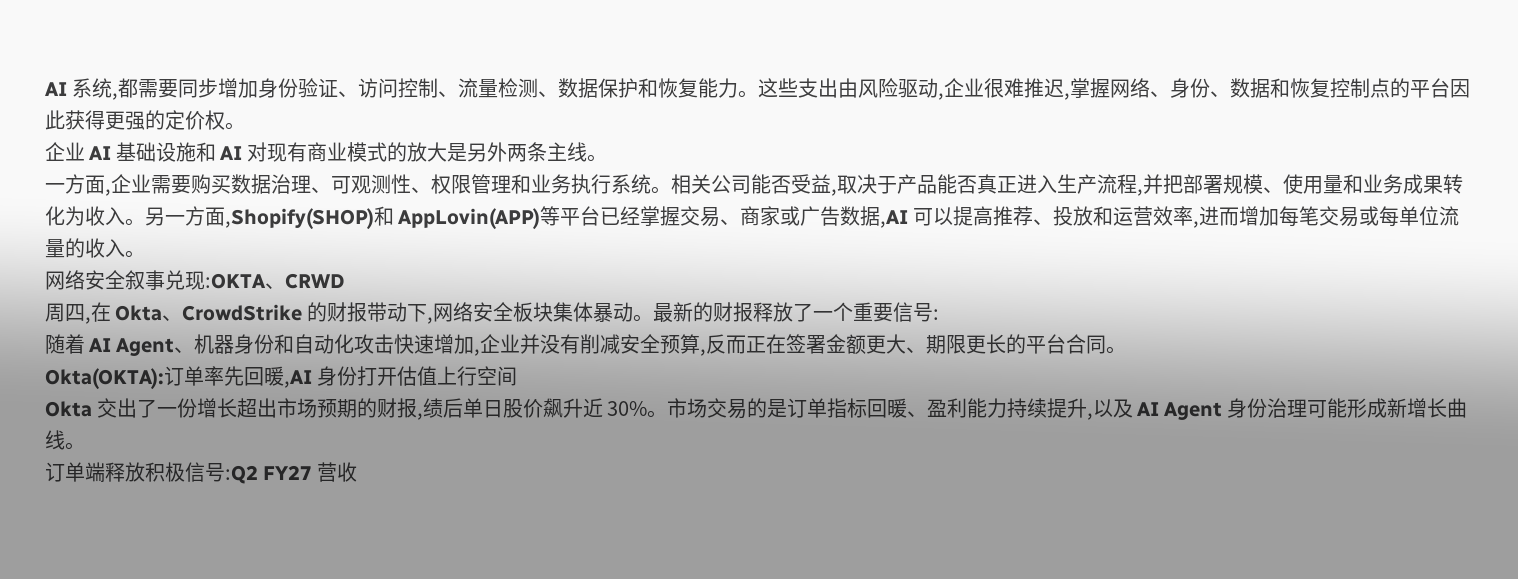AI 系统,都需要同步增加身份验证、访问控制、流量检测、数据保护和恢复能力。这些支出由风险驱动,企业很难推迟,掌握网络、身份、数据和恢复控制点的平台因此获得更强的定价权。
企业 AI 基础设施和 AI 对现有商业模式的放大是另外两条主线。
一方面,企业需要购买数据治理、可观测性、权限管理和业务执行系统。相关公司能否受益,取决于产品能否真正进入生产流程,并把部署规模、使用量和业务成果转化为收入。另一方面,Shopify(SHOP)和 AppLovin(APP)等平台已经掌握交易、商家或广告数据,AI 可以提高推荐、投放和运营效率,进而增加每笔交易或每单位流量的收入。
网络安全叙事兑现:OKTA、CRWD
周四,在 Okta、CrowdStrike 的财报带动下,网络安全板块集体暴动。最新的财报释放了一个重要信号:
随着 AI Agent、机器身份和自动化攻击快速增加,企业并没有削减安全预算,反而正在签署金额更大、期限更长的平台合同。
Okta(OKTA):订单率先回暖,AI 身份打开估值上行空间
Okta 交出了一份增长超出市场预期的财报,绩后单日股价飙升近 30%。市场交易的是订单指标回暖、盈利能力持续提升,以及 AI Agent 身份治理可能形成新增长曲线。
订单端释放积极信号:Q2 FY27 营收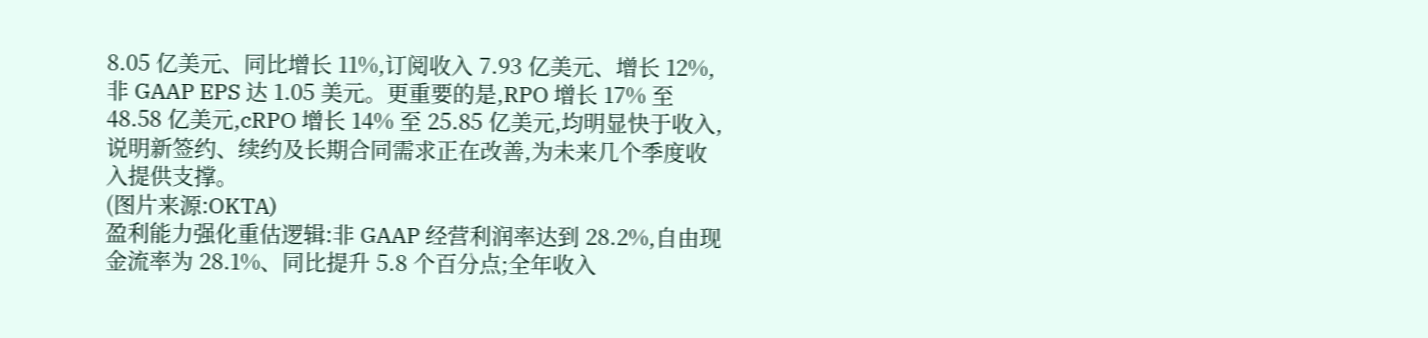8.05 亿美元、同比增长 11%,订阅收入 7.93 亿美元、增长 12%,非 GAAP EPS 达 1.05 美元。更重要的是,RPO 增长 17% 至 48.58 亿美元,cRPO 增长 14% 至 25.85 亿美元,均明显快于收入,说明新签约、续约及长期合同需求正在改善,为未来几个季度收入提供支撑。
(图片来源:OKTA)
盈利能力强化重估逻辑:非 GAAP 经营利润率达到 28.2%,自由现金流率为 28.1%、同比提升 5.8 个百分点;全年收入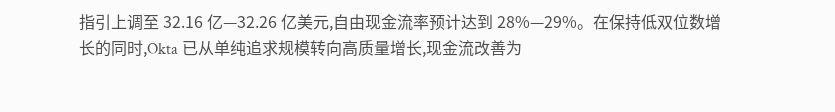指引上调至 32.16 亿—32.26 亿美元,自由现金流率预计达到 28%—29%。在保持低双位数增长的同时,Okta 已从单纯追求规模转向高质量增长,现金流改善为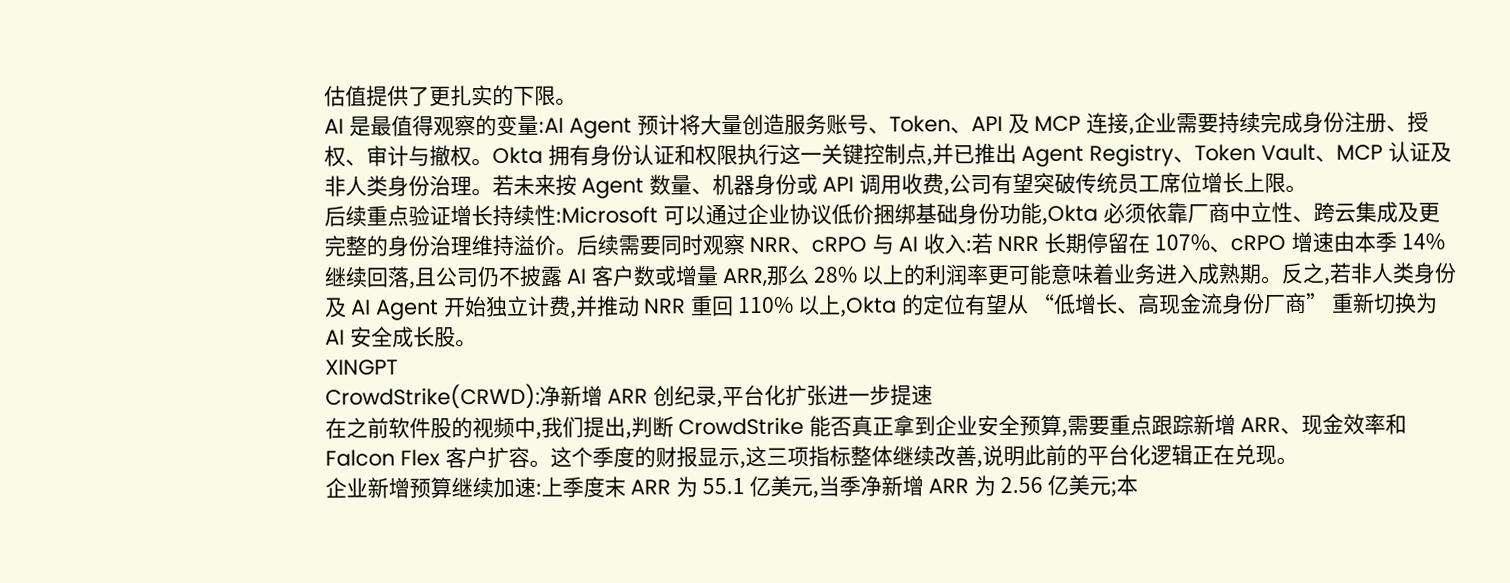估值提供了更扎实的下限。
AI 是最值得观察的变量:AI Agent 预计将大量创造服务账号、Token、API 及 MCP 连接,企业需要持续完成身份注册、授权、审计与撤权。Okta 拥有身份认证和权限执行这一关键控制点,并已推出 Agent Registry、Token Vault、MCP 认证及非人类身份治理。若未来按 Agent 数量、机器身份或 API 调用收费,公司有望突破传统员工席位增长上限。
后续重点验证增长持续性:Microsoft 可以通过企业协议低价捆绑基础身份功能,Okta 必须依靠厂商中立性、跨云集成及更完整的身份治理维持溢价。后续需要同时观察 NRR、cRPO 与 AI 收入:若 NRR 长期停留在 107%、cRPO 增速由本季 14% 继续回落,且公司仍不披露 AI 客户数或增量 ARR,那么 28% 以上的利润率更可能意味着业务进入成熟期。反之,若非人类身份及 AI Agent 开始独立计费,并推动 NRR 重回 110% 以上,Okta 的定位有望从 “低增长、高现金流身份厂商” 重新切换为 AI 安全成长股。
XINGPT
CrowdStrike(CRWD):净新增 ARR 创纪录,平台化扩张进一步提速
在之前软件股的视频中,我们提出,判断 CrowdStrike 能否真正拿到企业安全预算,需要重点跟踪新增 ARR、现金效率和 Falcon Flex 客户扩容。这个季度的财报显示,这三项指标整体继续改善,说明此前的平台化逻辑正在兑现。
企业新增预算继续加速:上季度末 ARR 为 55.1 亿美元,当季净新增 ARR 为 2.56 亿美元;本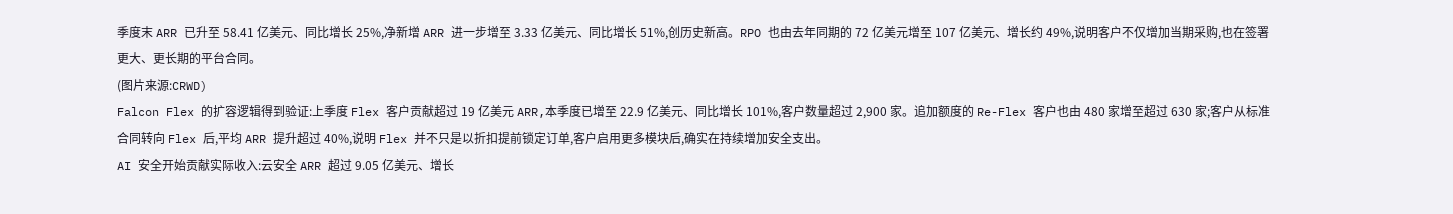季度末 ARR 已升至 58.41 亿美元、同比增长 25%,净新增 ARR 进一步增至 3.33 亿美元、同比增长 51%,创历史新高。RPO 也由去年同期的 72 亿美元增至 107 亿美元、增长约 49%,说明客户不仅增加当期采购,也在签署更大、更长期的平台合同。
(图片来源:CRWD)
Falcon Flex 的扩容逻辑得到验证:上季度 Flex 客户贡献超过 19 亿美元 ARR,本季度已增至 22.9 亿美元、同比增长 101%,客户数量超过 2,900 家。追加额度的 Re-Flex 客户也由 480 家增至超过 630 家;客户从标准合同转向 Flex 后,平均 ARR 提升超过 40%,说明 Flex 并不只是以折扣提前锁定订单,客户启用更多模块后,确实在持续增加安全支出。
AI 安全开始贡献实际收入:云安全 ARR 超过 9.05 亿美元、增长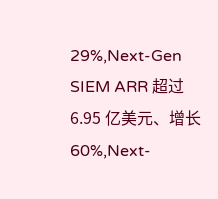29%,Next-Gen SIEM ARR 超过 6.95 亿美元、增长 60%,Next-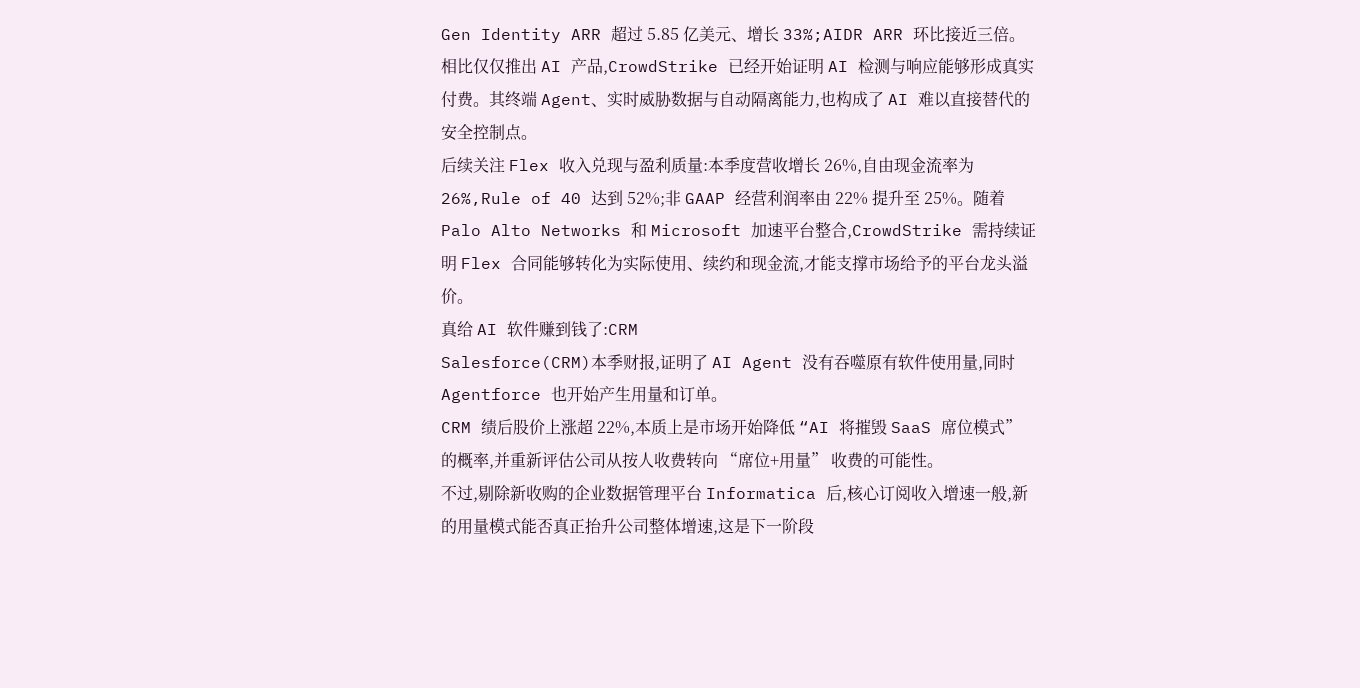Gen Identity ARR 超过 5.85 亿美元、增长 33%;AIDR ARR 环比接近三倍。相比仅仅推出 AI 产品,CrowdStrike 已经开始证明 AI 检测与响应能够形成真实付费。其终端 Agent、实时威胁数据与自动隔离能力,也构成了 AI 难以直接替代的安全控制点。
后续关注 Flex 收入兑现与盈利质量:本季度营收增长 26%,自由现金流率为 26%,Rule of 40 达到 52%;非 GAAP 经营利润率由 22% 提升至 25%。随着 Palo Alto Networks 和 Microsoft 加速平台整合,CrowdStrike 需持续证明 Flex 合同能够转化为实际使用、续约和现金流,才能支撑市场给予的平台龙头溢价。
真给 AI 软件赚到钱了:CRM
Salesforce(CRM)本季财报,证明了 AI Agent 没有吞噬原有软件使用量,同时 Agentforce 也开始产生用量和订单。
CRM 绩后股价上涨超 22%,本质上是市场开始降低 “AI 将摧毁 SaaS 席位模式” 的概率,并重新评估公司从按人收费转向 “席位+用量” 收费的可能性。
不过,剔除新收购的企业数据管理平台 Informatica 后,核心订阅收入增速一般,新的用量模式能否真正抬升公司整体增速,这是下一阶段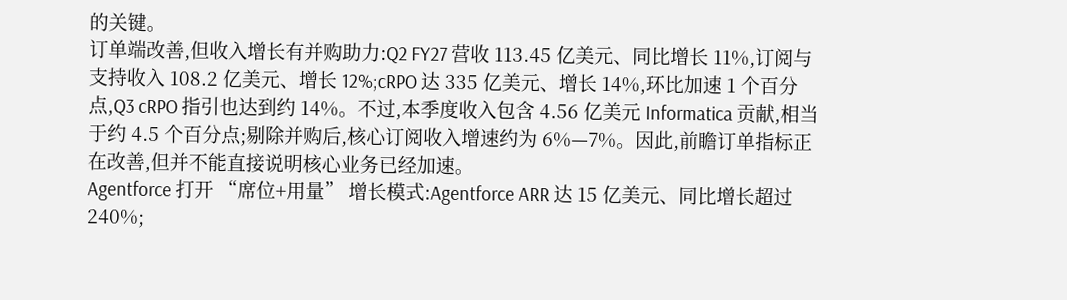的关键。
订单端改善,但收入增长有并购助力:Q2 FY27 营收 113.45 亿美元、同比增长 11%,订阅与支持收入 108.2 亿美元、增长 12%;cRPO 达 335 亿美元、增长 14%,环比加速 1 个百分点,Q3 cRPO 指引也达到约 14%。不过,本季度收入包含 4.56 亿美元 Informatica 贡献,相当于约 4.5 个百分点;剔除并购后,核心订阅收入增速约为 6%—7%。因此,前瞻订单指标正在改善,但并不能直接说明核心业务已经加速。
Agentforce 打开 “席位+用量” 增长模式:Agentforce ARR 达 15 亿美元、同比增长超过 240%;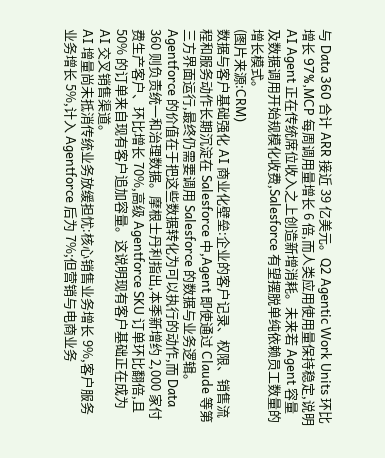与 Data 360 合计 ARR 接近 39 亿美元。Q2 Agentic Work Units 环比增长 97%,MCP 每周调用量增长 6 倍,而人类应用使用量保持稳定,说明 AI Agent 正在传统席位收入之上创造新增消耗。未来若 Agent 容量及数据调用开始规模化收费,Salesforce 有望摆脱单纯依赖员工数量的增长模式。
(图片来源:CRM)
数据与客户基础强化 AI 商业化壁垒:企业的客户记录、权限、销售流程和服务动作长期沉淀在 Salesforce 中,Agent 即使通过 Claude 等第三方界面运行,最终仍需要调用 Salesforce 的数据与业务逻辑。Agentforce 的价值在于把这些数据转化为可以执行的动作,而 Data 360 则负责统一和治理数据。摩根士丹利指出,本季新增约 2,000 家付费生产客户、环比增长 70%,高级 Agentforce SKU 订单环比翻倍,且 50% 的订单来自现有客户追加容量。这说明现有客户基础正在成为 AI 交叉销售渠道。
AI 增量尚未抵消传统业务放缓担忧:核心销售业务增长 9%,客户服务业务增长 5%,计入 Agentforce 后为 7%;但营销与电商业务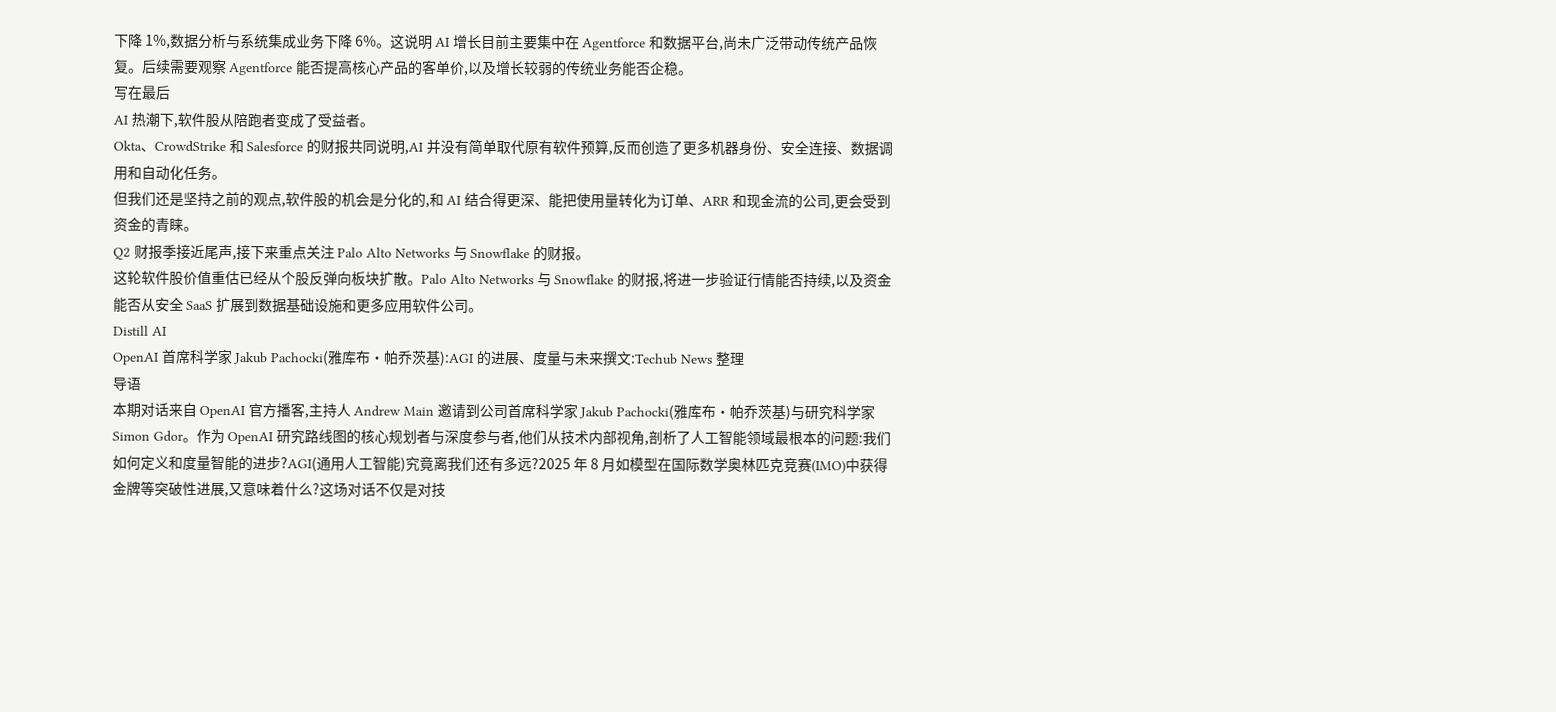下降 1%,数据分析与系统集成业务下降 6%。这说明 AI 增长目前主要集中在 Agentforce 和数据平台,尚未广泛带动传统产品恢复。后续需要观察 Agentforce 能否提高核心产品的客单价,以及增长较弱的传统业务能否企稳。
写在最后
AI 热潮下,软件股从陪跑者变成了受益者。
Okta、CrowdStrike 和 Salesforce 的财报共同说明,AI 并没有简单取代原有软件预算,反而创造了更多机器身份、安全连接、数据调用和自动化任务。
但我们还是坚持之前的观点,软件股的机会是分化的,和 AI 结合得更深、能把使用量转化为订单、ARR 和现金流的公司,更会受到资金的青睐。
Q2 财报季接近尾声,接下来重点关注 Palo Alto Networks 与 Snowflake 的财报。
这轮软件股价值重估已经从个股反弹向板块扩散。Palo Alto Networks 与 Snowflake 的财报,将进一步验证行情能否持续,以及资金能否从安全 SaaS 扩展到数据基础设施和更多应用软件公司。
Distill AI
OpenAI 首席科学家 Jakub Pachocki(雅库布·帕乔茨基):AGI 的进展、度量与未来撰文:Techub News 整理
导语
本期对话来自 OpenAI 官方播客,主持人 Andrew Main 邀请到公司首席科学家 Jakub Pachocki(雅库布·帕乔茨基)与研究科学家 Simon Gdor。作为 OpenAI 研究路线图的核心规划者与深度参与者,他们从技术内部视角,剖析了人工智能领域最根本的问题:我们如何定义和度量智能的进步?AGI(通用人工智能)究竟离我们还有多远?2025 年 8 月如模型在国际数学奥林匹克竞赛(IMO)中获得金牌等突破性进展,又意味着什么?这场对话不仅是对技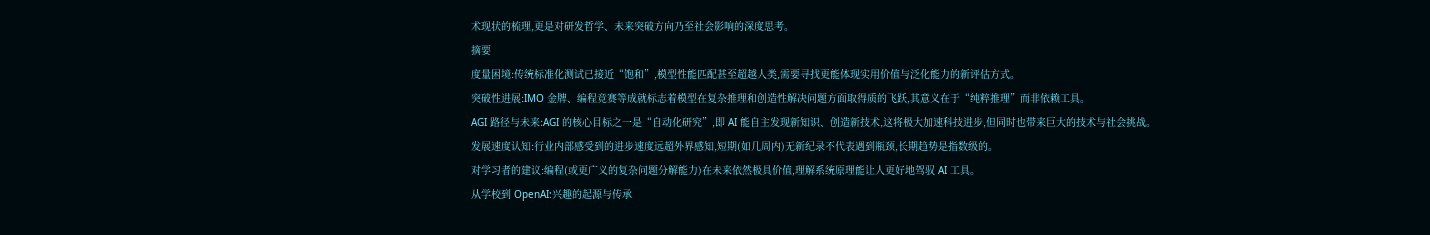术现状的梳理,更是对研发哲学、未来突破方向乃至社会影响的深度思考。
摘要
度量困境:传统标准化测试已接近“饱和”,模型性能匹配甚至超越人类,需要寻找更能体现实用价值与泛化能力的新评估方式。
突破性进展:IMO 金牌、编程竞赛等成就标志着模型在复杂推理和创造性解决问题方面取得质的飞跃,其意义在于“纯粹推理”而非依赖工具。
AGI 路径与未来:AGI 的核心目标之一是“自动化研究”,即 AI 能自主发现新知识、创造新技术,这将极大加速科技进步,但同时也带来巨大的技术与社会挑战。
发展速度认知:行业内部感受到的进步速度远超外界感知,短期(如几周内)无新纪录不代表遇到瓶颈,长期趋势是指数级的。
对学习者的建议:编程(或更广义的复杂问题分解能力)在未来依然极具价值,理解系统原理能让人更好地驾驭 AI 工具。
从学校到 OpenAI:兴趣的起源与传承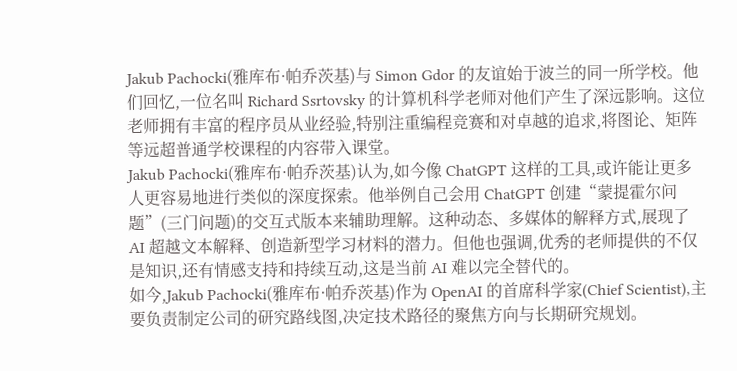Jakub Pachocki(雅库布·帕乔茨基)与 Simon Gdor 的友谊始于波兰的同一所学校。他们回忆,一位名叫 Richard Ssrtovsky 的计算机科学老师对他们产生了深远影响。这位老师拥有丰富的程序员从业经验,特别注重编程竞赛和对卓越的追求,将图论、矩阵等远超普通学校课程的内容带入课堂。
Jakub Pachocki(雅库布·帕乔茨基)认为,如今像 ChatGPT 这样的工具,或许能让更多人更容易地进行类似的深度探索。他举例自己会用 ChatGPT 创建“蒙提霍尔问题”(三门问题)的交互式版本来辅助理解。这种动态、多媒体的解释方式,展现了 AI 超越文本解释、创造新型学习材料的潜力。但他也强调,优秀的老师提供的不仅是知识,还有情感支持和持续互动,这是当前 AI 难以完全替代的。
如今,Jakub Pachocki(雅库布·帕乔茨基)作为 OpenAI 的首席科学家(Chief Scientist),主要负责制定公司的研究路线图,决定技术路径的聚焦方向与长期研究规划。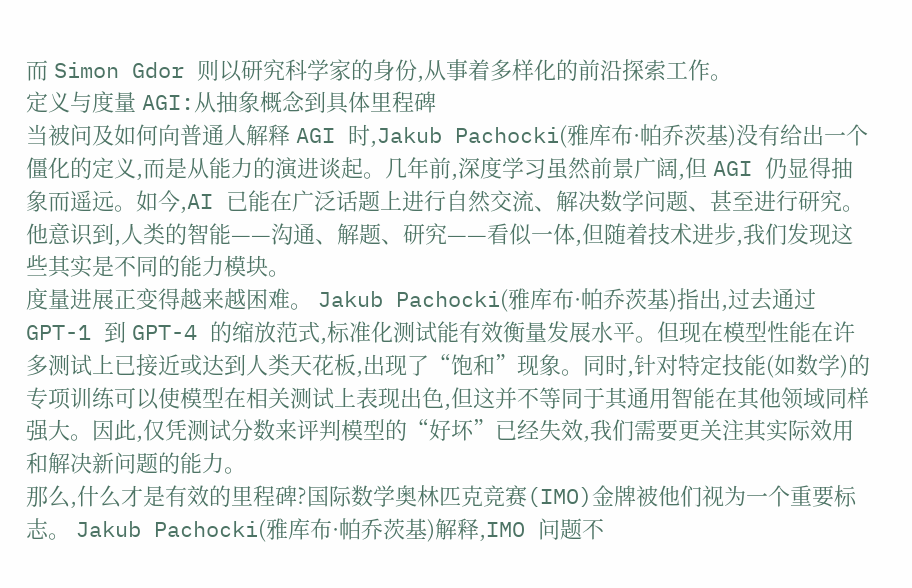而 Simon Gdor 则以研究科学家的身份,从事着多样化的前沿探索工作。
定义与度量 AGI:从抽象概念到具体里程碑
当被问及如何向普通人解释 AGI 时,Jakub Pachocki(雅库布·帕乔茨基)没有给出一个僵化的定义,而是从能力的演进谈起。几年前,深度学习虽然前景广阔,但 AGI 仍显得抽象而遥远。如今,AI 已能在广泛话题上进行自然交流、解决数学问题、甚至进行研究。他意识到,人类的智能——沟通、解题、研究——看似一体,但随着技术进步,我们发现这些其实是不同的能力模块。
度量进展正变得越来越困难。 Jakub Pachocki(雅库布·帕乔茨基)指出,过去通过 GPT-1 到 GPT-4 的缩放范式,标准化测试能有效衡量发展水平。但现在模型性能在许多测试上已接近或达到人类天花板,出现了“饱和”现象。同时,针对特定技能(如数学)的专项训练可以使模型在相关测试上表现出色,但这并不等同于其通用智能在其他领域同样强大。因此,仅凭测试分数来评判模型的“好坏”已经失效,我们需要更关注其实际效用和解决新问题的能力。
那么,什么才是有效的里程碑?国际数学奥林匹克竞赛(IMO)金牌被他们视为一个重要标志。 Jakub Pachocki(雅库布·帕乔茨基)解释,IMO 问题不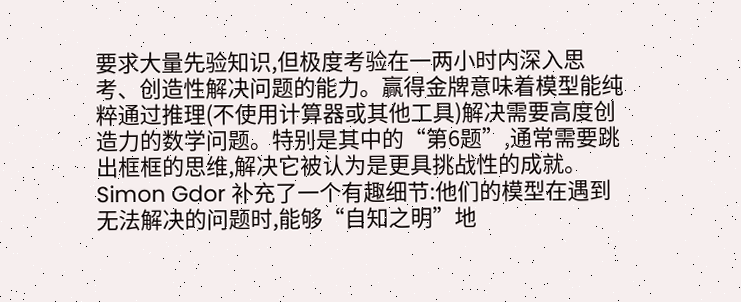要求大量先验知识,但极度考验在一两小时内深入思考、创造性解决问题的能力。赢得金牌意味着模型能纯粹通过推理(不使用计算器或其他工具)解决需要高度创造力的数学问题。特别是其中的“第6题”,通常需要跳出框框的思维,解决它被认为是更具挑战性的成就。Simon Gdor 补充了一个有趣细节:他们的模型在遇到无法解决的问题时,能够“自知之明”地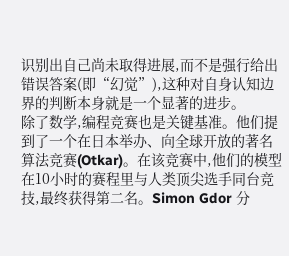识别出自己尚未取得进展,而不是强行给出错误答案(即“幻觉”),这种对自身认知边界的判断本身就是一个显著的进步。
除了数学,编程竞赛也是关键基准。他们提到了一个在日本举办、向全球开放的著名算法竞赛(Otkar)。在该竞赛中,他们的模型在10小时的赛程里与人类顶尖选手同台竞技,最终获得第二名。Simon Gdor 分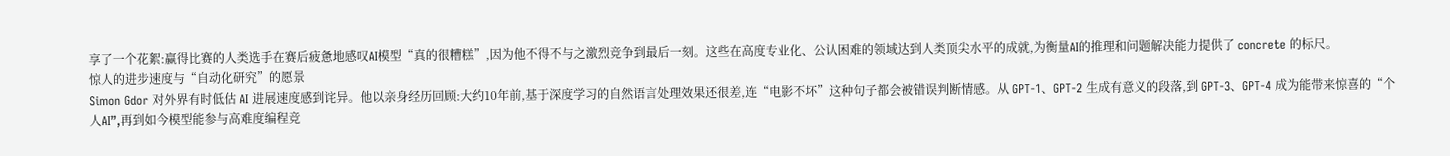享了一个花絮:赢得比赛的人类选手在赛后疲惫地感叹AI模型“真的很糟糕”,因为他不得不与之激烈竞争到最后一刻。这些在高度专业化、公认困难的领域达到人类顶尖水平的成就,为衡量AI的推理和问题解决能力提供了 concrete 的标尺。
惊人的进步速度与“自动化研究”的愿景
Simon Gdor 对外界有时低估 AI 进展速度感到诧异。他以亲身经历回顾:大约10年前,基于深度学习的自然语言处理效果还很差,连“电影不坏”这种句子都会被错误判断情感。从 GPT-1、GPT-2 生成有意义的段落,到 GPT-3、GPT-4 成为能带来惊喜的“个人AI”,再到如今模型能参与高难度编程竞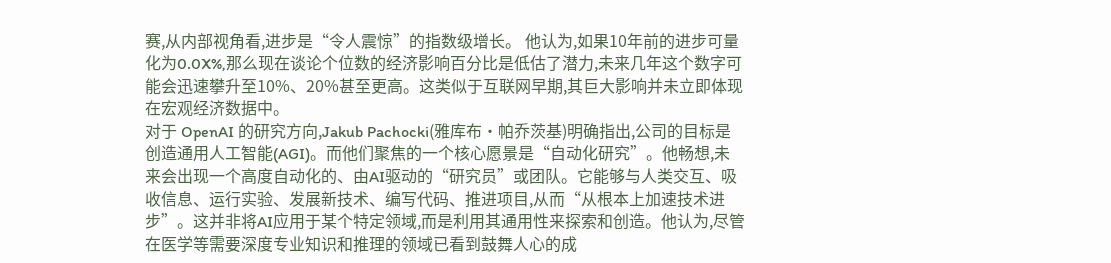赛,从内部视角看,进步是“令人震惊”的指数级增长。 他认为,如果10年前的进步可量化为0.0X%,那么现在谈论个位数的经济影响百分比是低估了潜力,未来几年这个数字可能会迅速攀升至10%、20%甚至更高。这类似于互联网早期,其巨大影响并未立即体现在宏观经济数据中。
对于 OpenAI 的研究方向,Jakub Pachocki(雅库布·帕乔茨基)明确指出,公司的目标是创造通用人工智能(AGI)。而他们聚焦的一个核心愿景是“自动化研究”。他畅想,未来会出现一个高度自动化的、由AI驱动的“研究员”或团队。它能够与人类交互、吸收信息、运行实验、发展新技术、编写代码、推进项目,从而“从根本上加速技术进步”。这并非将AI应用于某个特定领域,而是利用其通用性来探索和创造。他认为,尽管在医学等需要深度专业知识和推理的领域已看到鼓舞人心的成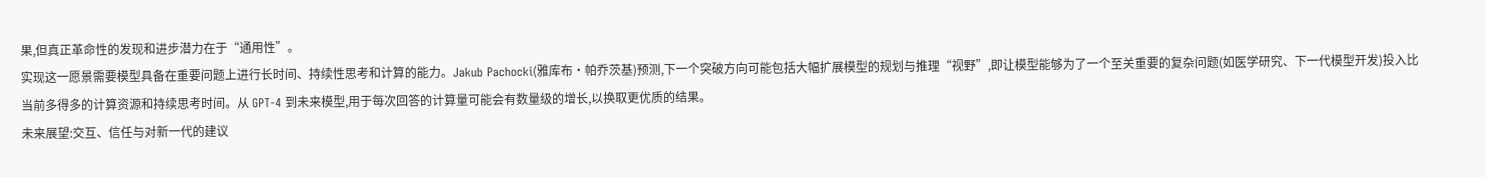果,但真正革命性的发现和进步潜力在于“通用性”。
实现这一愿景需要模型具备在重要问题上进行长时间、持续性思考和计算的能力。Jakub Pachocki(雅库布·帕乔茨基)预测,下一个突破方向可能包括大幅扩展模型的规划与推理“视野”,即让模型能够为了一个至关重要的复杂问题(如医学研究、下一代模型开发)投入比当前多得多的计算资源和持续思考时间。从 GPT-4 到未来模型,用于每次回答的计算量可能会有数量级的增长,以换取更优质的结果。
未来展望:交互、信任与对新一代的建议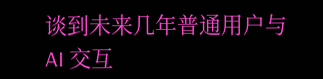谈到未来几年普通用户与 AI 交互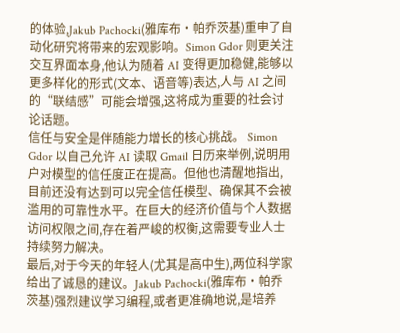的体验,Jakub Pachocki(雅库布·帕乔茨基)重申了自动化研究将带来的宏观影响。Simon Gdor 则更关注交互界面本身,他认为随着 AI 变得更加稳健,能够以更多样化的形式(文本、语音等)表达,人与 AI 之间的“联结感”可能会增强,这将成为重要的社会讨论话题。
信任与安全是伴随能力增长的核心挑战。 Simon Gdor 以自己允许 AI 读取 Gmail 日历来举例,说明用户对模型的信任度正在提高。但他也清醒地指出,目前还没有达到可以完全信任模型、确保其不会被滥用的可靠性水平。在巨大的经济价值与个人数据访问权限之间,存在着严峻的权衡,这需要专业人士持续努力解决。
最后,对于今天的年轻人(尤其是高中生),两位科学家给出了诚恳的建议。Jakub Pachocki(雅库布·帕乔茨基)强烈建议学习编程,或者更准确地说,是培养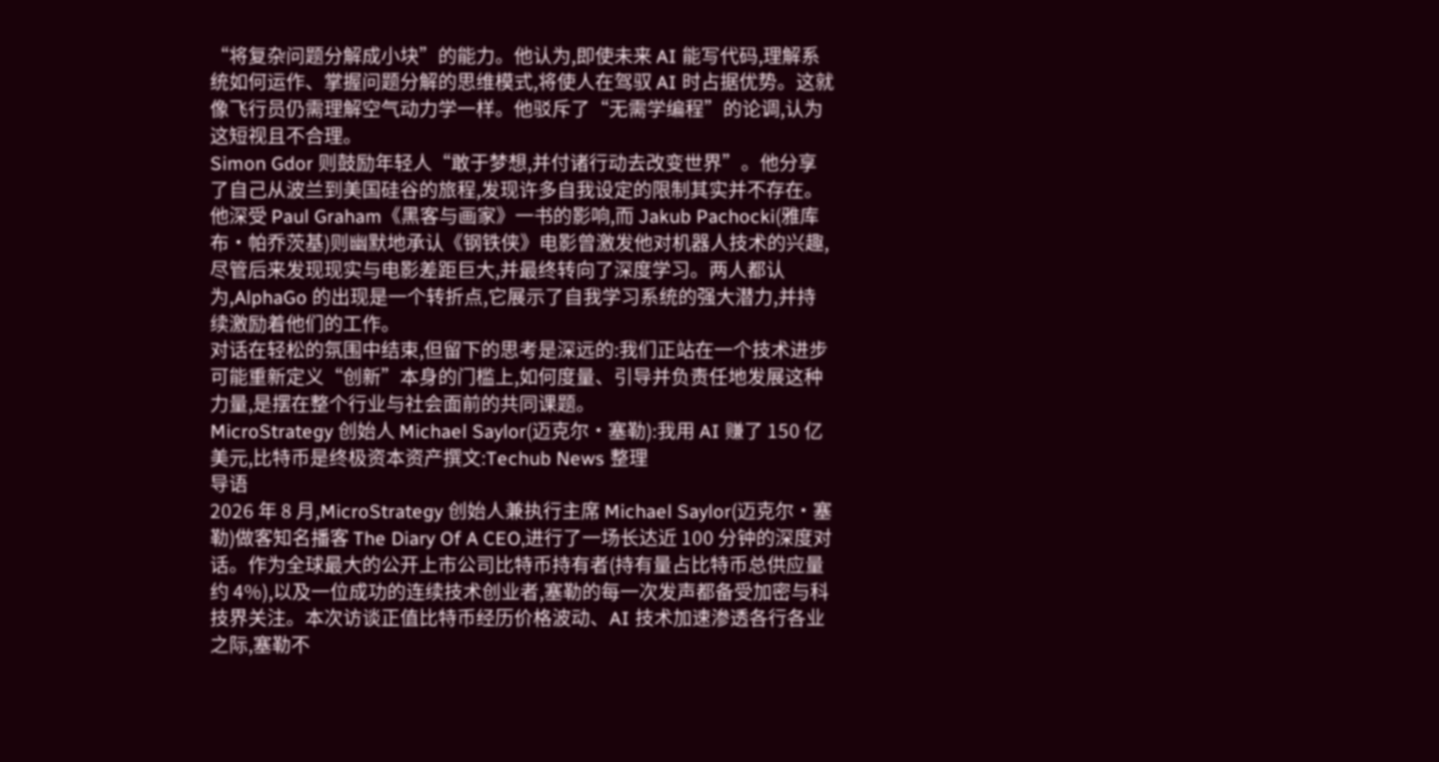“将复杂问题分解成小块”的能力。他认为,即使未来 AI 能写代码,理解系统如何运作、掌握问题分解的思维模式,将使人在驾驭 AI 时占据优势。这就像飞行员仍需理解空气动力学一样。他驳斥了“无需学编程”的论调,认为这短视且不合理。
Simon Gdor 则鼓励年轻人“敢于梦想,并付诸行动去改变世界”。他分享了自己从波兰到美国硅谷的旅程,发现许多自我设定的限制其实并不存在。他深受 Paul Graham《黑客与画家》一书的影响,而 Jakub Pachocki(雅库布·帕乔茨基)则幽默地承认《钢铁侠》电影曾激发他对机器人技术的兴趣,尽管后来发现现实与电影差距巨大,并最终转向了深度学习。两人都认为,AlphaGo 的出现是一个转折点,它展示了自我学习系统的强大潜力,并持续激励着他们的工作。
对话在轻松的氛围中结束,但留下的思考是深远的:我们正站在一个技术进步可能重新定义“创新”本身的门槛上,如何度量、引导并负责任地发展这种力量,是摆在整个行业与社会面前的共同课题。
MicroStrategy 创始人 Michael Saylor(迈克尔·塞勒):我用 AI 赚了 150 亿美元,比特币是终极资本资产撰文:Techub News 整理
导语
2026 年 8 月,MicroStrategy 创始人兼执行主席 Michael Saylor(迈克尔·塞勒)做客知名播客 The Diary Of A CEO,进行了一场长达近 100 分钟的深度对话。作为全球最大的公开上市公司比特币持有者(持有量占比特币总供应量约 4%),以及一位成功的连续技术创业者,塞勒的每一次发声都备受加密与科技界关注。本次访谈正值比特币经历价格波动、AI 技术加速渗透各行各业之际,塞勒不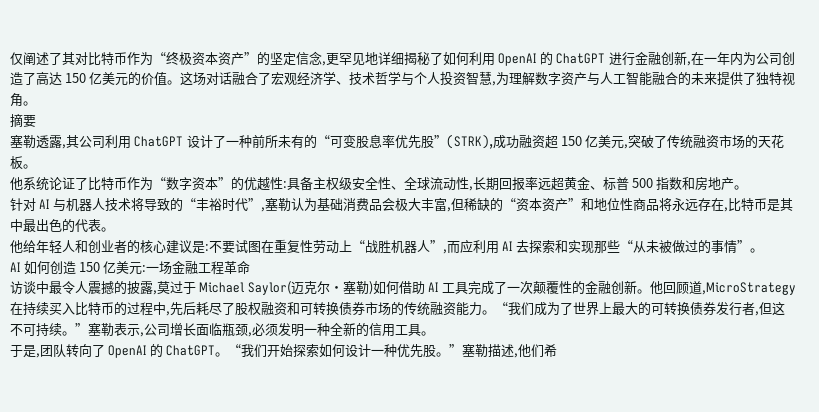仅阐述了其对比特币作为“终极资本资产”的坚定信念,更罕见地详细揭秘了如何利用 OpenAI 的 ChatGPT 进行金融创新,在一年内为公司创造了高达 150 亿美元的价值。这场对话融合了宏观经济学、技术哲学与个人投资智慧,为理解数字资产与人工智能融合的未来提供了独特视角。
摘要
塞勒透露,其公司利用 ChatGPT 设计了一种前所未有的“可变股息率优先股”(STRK),成功融资超 150 亿美元,突破了传统融资市场的天花板。
他系统论证了比特币作为“数字资本”的优越性:具备主权级安全性、全球流动性,长期回报率远超黄金、标普 500 指数和房地产。
针对 AI 与机器人技术将导致的“丰裕时代”,塞勒认为基础消费品会极大丰富,但稀缺的“资本资产”和地位性商品将永远存在,比特币是其中最出色的代表。
他给年轻人和创业者的核心建议是:不要试图在重复性劳动上“战胜机器人”,而应利用 AI 去探索和实现那些“从未被做过的事情”。
AI 如何创造 150 亿美元:一场金融工程革命
访谈中最令人震撼的披露,莫过于 Michael Saylor(迈克尔·塞勒)如何借助 AI 工具完成了一次颠覆性的金融创新。他回顾道,MicroStrategy 在持续买入比特币的过程中,先后耗尽了股权融资和可转换债券市场的传统融资能力。“我们成为了世界上最大的可转换债券发行者,但这不可持续。”塞勒表示,公司增长面临瓶颈,必须发明一种全新的信用工具。
于是,团队转向了 OpenAI 的 ChatGPT。“我们开始探索如何设计一种优先股。”塞勒描述,他们希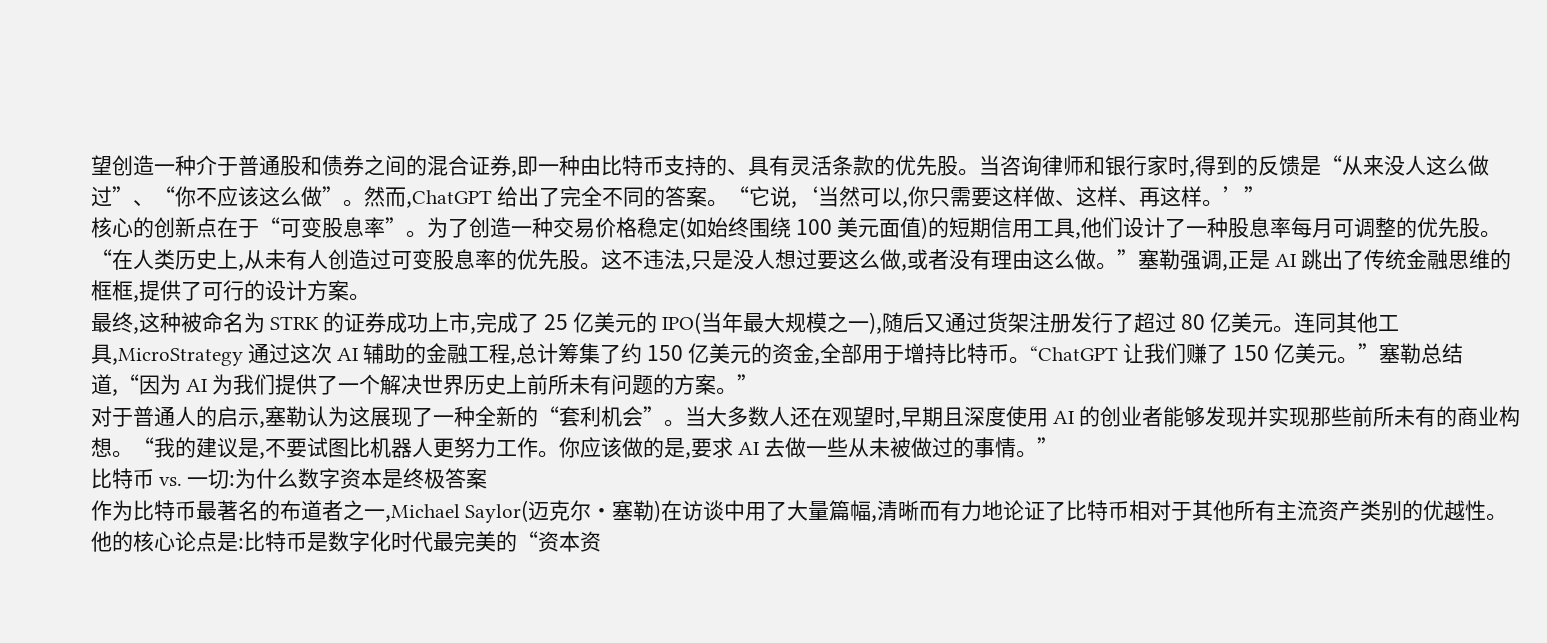望创造一种介于普通股和债券之间的混合证券,即一种由比特币支持的、具有灵活条款的优先股。当咨询律师和银行家时,得到的反馈是“从来没人这么做过”、“你不应该这么做”。然而,ChatGPT 给出了完全不同的答案。“它说,‘当然可以,你只需要这样做、这样、再这样。’”
核心的创新点在于“可变股息率”。为了创造一种交易价格稳定(如始终围绕 100 美元面值)的短期信用工具,他们设计了一种股息率每月可调整的优先股。“在人类历史上,从未有人创造过可变股息率的优先股。这不违法,只是没人想过要这么做,或者没有理由这么做。”塞勒强调,正是 AI 跳出了传统金融思维的框框,提供了可行的设计方案。
最终,这种被命名为 STRK 的证券成功上市,完成了 25 亿美元的 IPO(当年最大规模之一),随后又通过货架注册发行了超过 80 亿美元。连同其他工具,MicroStrategy 通过这次 AI 辅助的金融工程,总计筹集了约 150 亿美元的资金,全部用于增持比特币。“ChatGPT 让我们赚了 150 亿美元。”塞勒总结道,“因为 AI 为我们提供了一个解决世界历史上前所未有问题的方案。”
对于普通人的启示,塞勒认为这展现了一种全新的“套利机会”。当大多数人还在观望时,早期且深度使用 AI 的创业者能够发现并实现那些前所未有的商业构想。“我的建议是,不要试图比机器人更努力工作。你应该做的是,要求 AI 去做一些从未被做过的事情。”
比特币 vs. 一切:为什么数字资本是终极答案
作为比特币最著名的布道者之一,Michael Saylor(迈克尔·塞勒)在访谈中用了大量篇幅,清晰而有力地论证了比特币相对于其他所有主流资产类别的优越性。他的核心论点是:比特币是数字化时代最完美的“资本资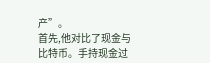产”。
首先,他对比了现金与比特币。手持现金过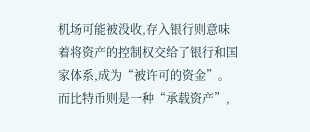机场可能被没收,存入银行则意味着将资产的控制权交给了银行和国家体系,成为“被许可的资金”。而比特币则是一种“承载资产”,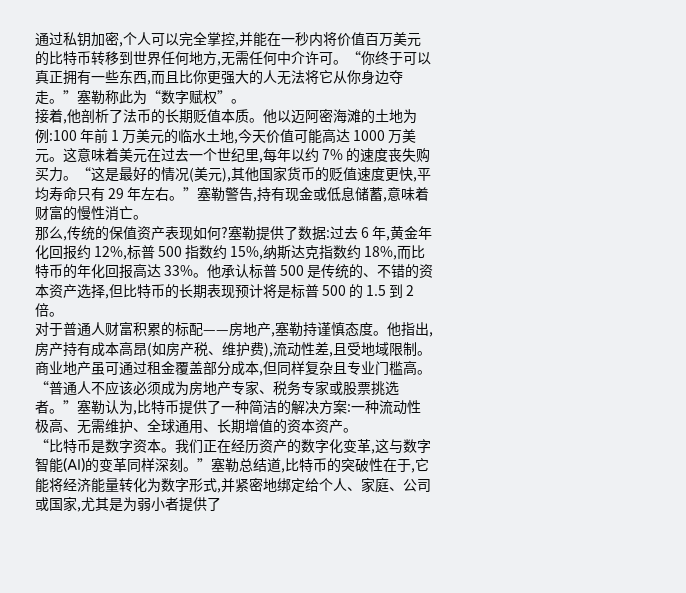通过私钥加密,个人可以完全掌控,并能在一秒内将价值百万美元的比特币转移到世界任何地方,无需任何中介许可。“你终于可以真正拥有一些东西,而且比你更强大的人无法将它从你身边夺走。”塞勒称此为“数字赋权”。
接着,他剖析了法币的长期贬值本质。他以迈阿密海滩的土地为例:100 年前 1 万美元的临水土地,今天价值可能高达 1000 万美元。这意味着美元在过去一个世纪里,每年以约 7% 的速度丧失购买力。“这是最好的情况(美元),其他国家货币的贬值速度更快,平均寿命只有 29 年左右。”塞勒警告,持有现金或低息储蓄,意味着财富的慢性消亡。
那么,传统的保值资产表现如何?塞勒提供了数据:过去 6 年,黄金年化回报约 12%,标普 500 指数约 15%,纳斯达克指数约 18%,而比特币的年化回报高达 33%。他承认标普 500 是传统的、不错的资本资产选择,但比特币的长期表现预计将是标普 500 的 1.5 到 2 倍。
对于普通人财富积累的标配——房地产,塞勒持谨慎态度。他指出,房产持有成本高昂(如房产税、维护费),流动性差,且受地域限制。商业地产虽可通过租金覆盖部分成本,但同样复杂且专业门槛高。“普通人不应该必须成为房地产专家、税务专家或股票挑选者。”塞勒认为,比特币提供了一种简洁的解决方案:一种流动性极高、无需维护、全球通用、长期增值的资本资产。
“比特币是数字资本。我们正在经历资产的数字化变革,这与数字智能(AI)的变革同样深刻。”塞勒总结道,比特币的突破性在于,它能将经济能量转化为数字形式,并紧密地绑定给个人、家庭、公司或国家,尤其是为弱小者提供了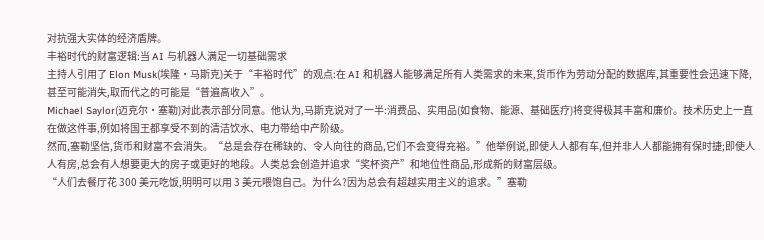对抗强大实体的经济盾牌。
丰裕时代的财富逻辑:当 AI 与机器人满足一切基础需求
主持人引用了 Elon Musk(埃隆·马斯克)关于“丰裕时代”的观点:在 AI 和机器人能够满足所有人类需求的未来,货币作为劳动分配的数据库,其重要性会迅速下降,甚至可能消失,取而代之的可能是“普遍高收入”。
Michael Saylor(迈克尔·塞勒)对此表示部分同意。他认为,马斯克说对了一半:消费品、实用品(如食物、能源、基础医疗)将变得极其丰富和廉价。技术历史上一直在做这件事,例如将国王都享受不到的清洁饮水、电力带给中产阶级。
然而,塞勒坚信,货币和财富不会消失。“总是会存在稀缺的、令人向往的商品,它们不会变得充裕。”他举例说,即使人人都有车,但并非人人都能拥有保时捷;即使人人有房,总会有人想要更大的房子或更好的地段。人类总会创造并追求“奖杯资产”和地位性商品,形成新的财富层级。
“人们去餐厅花 300 美元吃饭,明明可以用 3 美元喂饱自己。为什么?因为总会有超越实用主义的追求。”塞勒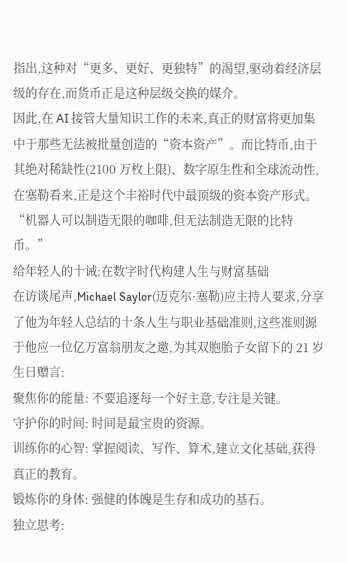指出,这种对“更多、更好、更独特”的渴望,驱动着经济层级的存在,而货币正是这种层级交换的媒介。
因此,在 AI 接管大量知识工作的未来,真正的财富将更加集中于那些无法被批量创造的“资本资产”。而比特币,由于其绝对稀缺性(2100 万枚上限)、数字原生性和全球流动性,在塞勒看来,正是这个丰裕时代中最顶级的资本资产形式。“机器人可以制造无限的咖啡,但无法制造无限的比特币。”
给年轻人的十诫:在数字时代构建人生与财富基础
在访谈尾声,Michael Saylor(迈克尔·塞勒)应主持人要求,分享了他为年轻人总结的十条人生与职业基础准则,这些准则源于他应一位亿万富翁朋友之邀,为其双胞胎子女留下的 21 岁生日赠言:
聚焦你的能量: 不要追逐每一个好主意,专注是关键。
守护你的时间: 时间是最宝贵的资源。
训练你的心智: 掌握阅读、写作、算术,建立文化基础,获得真正的教育。
锻炼你的身体: 强健的体魄是生存和成功的基石。
独立思考: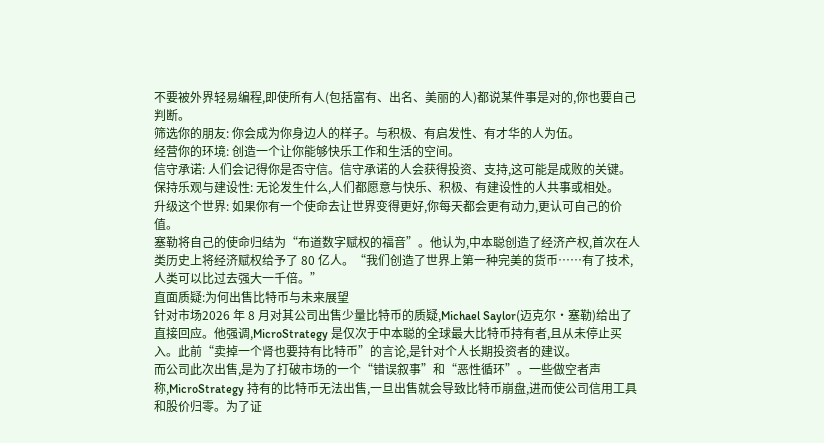不要被外界轻易编程,即使所有人(包括富有、出名、美丽的人)都说某件事是对的,你也要自己判断。
筛选你的朋友: 你会成为你身边人的样子。与积极、有启发性、有才华的人为伍。
经营你的环境: 创造一个让你能够快乐工作和生活的空间。
信守承诺: 人们会记得你是否守信。信守承诺的人会获得投资、支持,这可能是成败的关键。
保持乐观与建设性: 无论发生什么,人们都愿意与快乐、积极、有建设性的人共事或相处。
升级这个世界: 如果你有一个使命去让世界变得更好,你每天都会更有动力,更认可自己的价值。
塞勒将自己的使命归结为“布道数字赋权的福音”。他认为,中本聪创造了经济产权,首次在人类历史上将经济赋权给予了 80 亿人。“我们创造了世界上第一种完美的货币……有了技术,人类可以比过去强大一千倍。”
直面质疑:为何出售比特币与未来展望
针对市场2026 年 8 月对其公司出售少量比特币的质疑,Michael Saylor(迈克尔·塞勒)给出了直接回应。他强调,MicroStrategy 是仅次于中本聪的全球最大比特币持有者,且从未停止买入。此前“卖掉一个肾也要持有比特币”的言论,是针对个人长期投资者的建议。
而公司此次出售,是为了打破市场的一个“错误叙事”和“恶性循环”。一些做空者声称,MicroStrategy 持有的比特币无法出售,一旦出售就会导致比特币崩盘,进而使公司信用工具和股价归零。为了证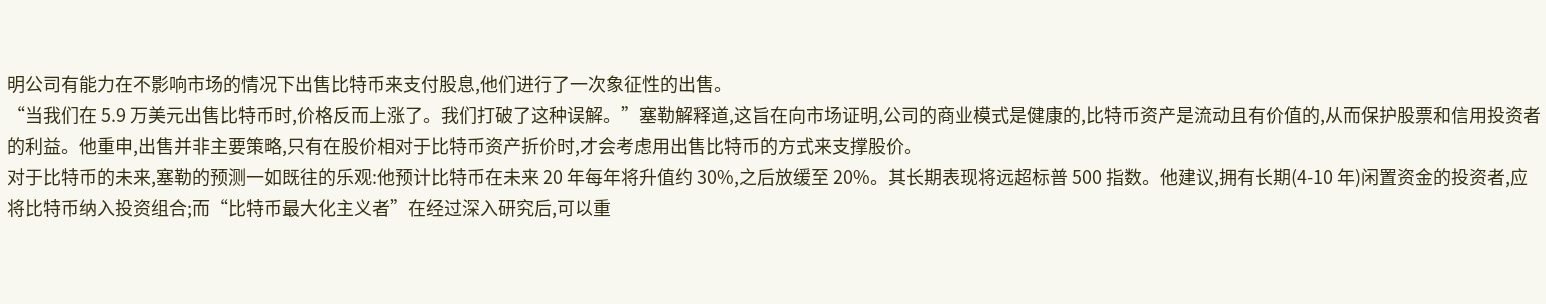明公司有能力在不影响市场的情况下出售比特币来支付股息,他们进行了一次象征性的出售。
“当我们在 5.9 万美元出售比特币时,价格反而上涨了。我们打破了这种误解。”塞勒解释道,这旨在向市场证明,公司的商业模式是健康的,比特币资产是流动且有价值的,从而保护股票和信用投资者的利益。他重申,出售并非主要策略,只有在股价相对于比特币资产折价时,才会考虑用出售比特币的方式来支撑股价。
对于比特币的未来,塞勒的预测一如既往的乐观:他预计比特币在未来 20 年每年将升值约 30%,之后放缓至 20%。其长期表现将远超标普 500 指数。他建议,拥有长期(4-10 年)闲置资金的投资者,应将比特币纳入投资组合;而“比特币最大化主义者”在经过深入研究后,可以重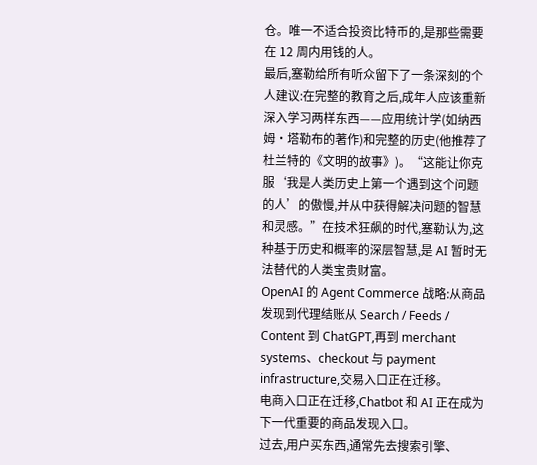仓。唯一不适合投资比特币的,是那些需要在 12 周内用钱的人。
最后,塞勒给所有听众留下了一条深刻的个人建议:在完整的教育之后,成年人应该重新深入学习两样东西——应用统计学(如纳西姆·塔勒布的著作)和完整的历史(他推荐了杜兰特的《文明的故事》)。“这能让你克服‘我是人类历史上第一个遇到这个问题的人’的傲慢,并从中获得解决问题的智慧和灵感。”在技术狂飙的时代,塞勒认为,这种基于历史和概率的深层智慧,是 AI 暂时无法替代的人类宝贵财富。
OpenAI 的 Agent Commerce 战略:从商品发现到代理结账从 Search / Feeds / Content 到 ChatGPT,再到 merchant systems、checkout 与 payment infrastructure,交易入口正在迁移。
电商入口正在迁移,Chatbot 和 AI 正在成为下一代重要的商品发现入口。
过去,用户买东西,通常先去搜索引擎、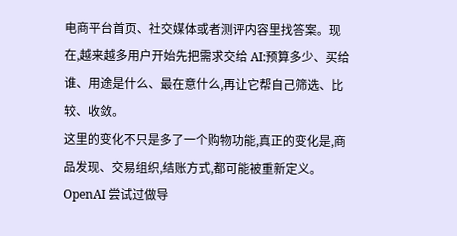电商平台首页、社交媒体或者测评内容里找答案。现在,越来越多用户开始先把需求交给 AI:预算多少、买给谁、用途是什么、最在意什么,再让它帮自己筛选、比较、收敛。
这里的变化不只是多了一个购物功能,真正的变化是,商品发现、交易组织,结账方式,都可能被重新定义。
OpenAI 尝试过做导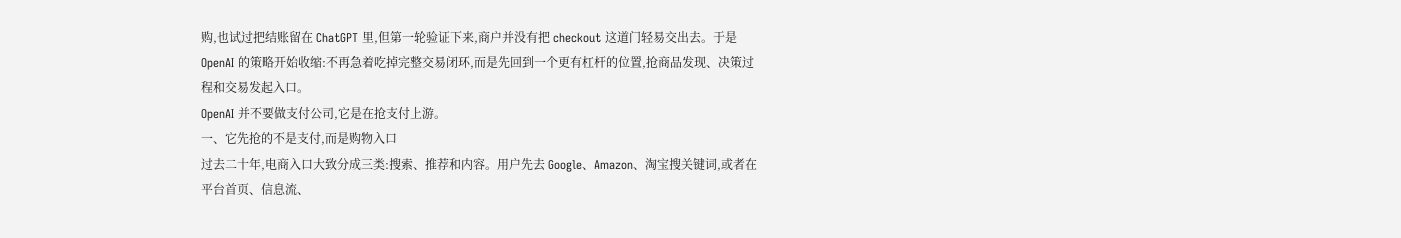购,也试过把结账留在 ChatGPT 里,但第一轮验证下来,商户并没有把 checkout 这道门轻易交出去。于是 OpenAI 的策略开始收缩:不再急着吃掉完整交易闭环,而是先回到一个更有杠杆的位置,抢商品发现、决策过程和交易发起入口。
OpenAI 并不要做支付公司,它是在抢支付上游。
一、它先抢的不是支付,而是购物入口
过去二十年,电商入口大致分成三类:搜索、推荐和内容。用户先去 Google、Amazon、淘宝搜关键词,或者在平台首页、信息流、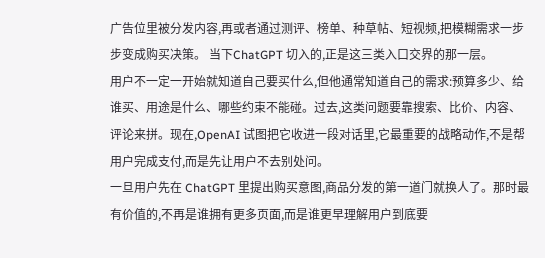广告位里被分发内容,再或者通过测评、榜单、种草帖、短视频,把模糊需求一步步变成购买决策。 当下ChatGPT 切入的,正是这三类入口交界的那一层。
用户不一定一开始就知道自己要买什么,但他通常知道自己的需求:预算多少、给谁买、用途是什么、哪些约束不能碰。过去,这类问题要靠搜索、比价、内容、评论来拼。现在,OpenAI 试图把它收进一段对话里,它最重要的战略动作,不是帮用户完成支付,而是先让用户不去别处问。
一旦用户先在 ChatGPT 里提出购买意图,商品分发的第一道门就换人了。那时最有价值的,不再是谁拥有更多页面,而是谁更早理解用户到底要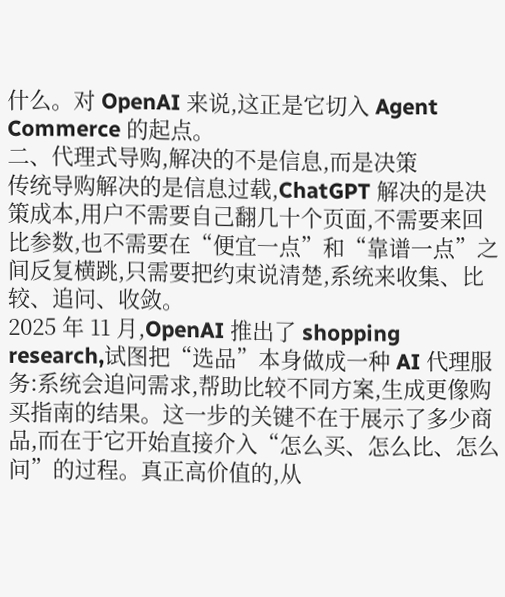什么。对 OpenAI 来说,这正是它切入 Agent Commerce 的起点。
二、代理式导购,解决的不是信息,而是决策
传统导购解决的是信息过载,ChatGPT 解决的是决策成本,用户不需要自己翻几十个页面,不需要来回比参数,也不需要在“便宜一点”和“靠谱一点”之间反复横跳,只需要把约束说清楚,系统来收集、比较、追问、收敛。
2025 年 11 月,OpenAI 推出了 shopping research,试图把“选品”本身做成一种 AI 代理服务:系统会追问需求,帮助比较不同方案,生成更像购买指南的结果。这一步的关键不在于展示了多少商品,而在于它开始直接介入“怎么买、怎么比、怎么问”的过程。真正高价值的,从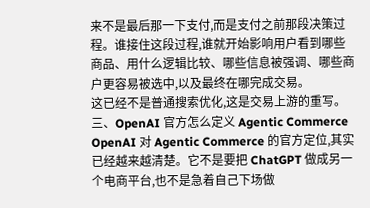来不是最后那一下支付,而是支付之前那段决策过程。谁接住这段过程,谁就开始影响用户看到哪些商品、用什么逻辑比较、哪些信息被强调、哪些商户更容易被选中,以及最终在哪完成交易。
这已经不是普通搜索优化,这是交易上游的重写。
三、OpenAI 官方怎么定义 Agentic Commerce
OpenAI 对 Agentic Commerce 的官方定位,其实已经越来越清楚。它不是要把 ChatGPT 做成另一个电商平台,也不是急着自己下场做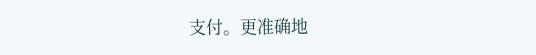支付。更准确地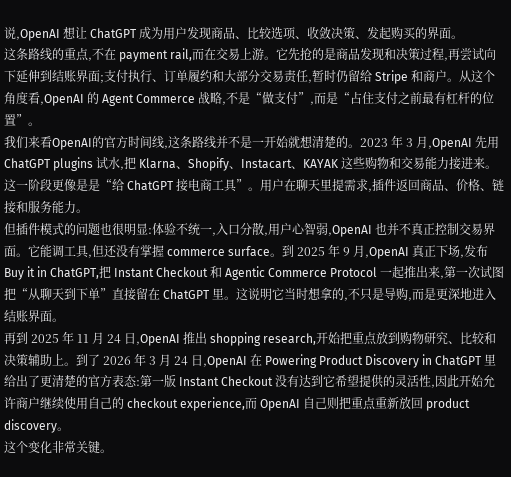说,OpenAI 想让 ChatGPT 成为用户发现商品、比较选项、收敛决策、发起购买的界面。
这条路线的重点,不在 payment rail,而在交易上游。它先抢的是商品发现和决策过程,再尝试向下延伸到结账界面;支付执行、订单履约和大部分交易责任,暂时仍留给 Stripe 和商户。从这个角度看,OpenAI 的 Agent Commerce 战略,不是“做支付”,而是“占住支付之前最有杠杆的位置”。
我们来看OpenAI的官方时间线,这条路线并不是一开始就想清楚的。2023 年 3 月,OpenAI 先用 ChatGPT plugins 试水,把 Klarna、Shopify、Instacart、KAYAK 这些购物和交易能力接进来。这一阶段更像是是“给 ChatGPT 接电商工具”。用户在聊天里提需求,插件返回商品、价格、链接和服务能力。
但插件模式的问题也很明显:体验不统一,入口分散,用户心智弱,OpenAI 也并不真正控制交易界面。它能调工具,但还没有掌握 commerce surface。到 2025 年 9 月,OpenAI 真正下场,发布 Buy it in ChatGPT,把 Instant Checkout 和 Agentic Commerce Protocol 一起推出来,第一次试图把“从聊天到下单”直接留在 ChatGPT 里。这说明它当时想拿的,不只是导购,而是更深地进入结账界面。
再到 2025 年 11 月 24 日,OpenAI 推出 shopping research,开始把重点放到购物研究、比较和决策辅助上。到了 2026 年 3 月 24 日,OpenAI 在 Powering Product Discovery in ChatGPT 里给出了更清楚的官方表态:第一版 Instant Checkout 没有达到它希望提供的灵活性,因此开始允许商户继续使用自己的 checkout experience,而 OpenAI 自己则把重点重新放回 product discovery。
这个变化非常关键。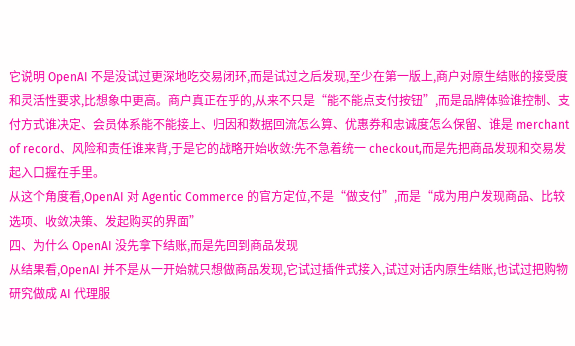它说明 OpenAI 不是没试过更深地吃交易闭环,而是试过之后发现,至少在第一版上,商户对原生结账的接受度和灵活性要求,比想象中更高。商户真正在乎的,从来不只是“能不能点支付按钮”,而是品牌体验谁控制、支付方式谁决定、会员体系能不能接上、归因和数据回流怎么算、优惠券和忠诚度怎么保留、谁是 merchant of record、风险和责任谁来背,于是它的战略开始收敛:先不急着统一 checkout,而是先把商品发现和交易发起入口握在手里。
从这个角度看,OpenAI 对 Agentic Commerce 的官方定位,不是“做支付”,而是“成为用户发现商品、比较选项、收敛决策、发起购买的界面”
四、为什么 OpenAI 没先拿下结账,而是先回到商品发现
从结果看,OpenAI 并不是从一开始就只想做商品发现,它试过插件式接入,试过对话内原生结账,也试过把购物研究做成 AI 代理服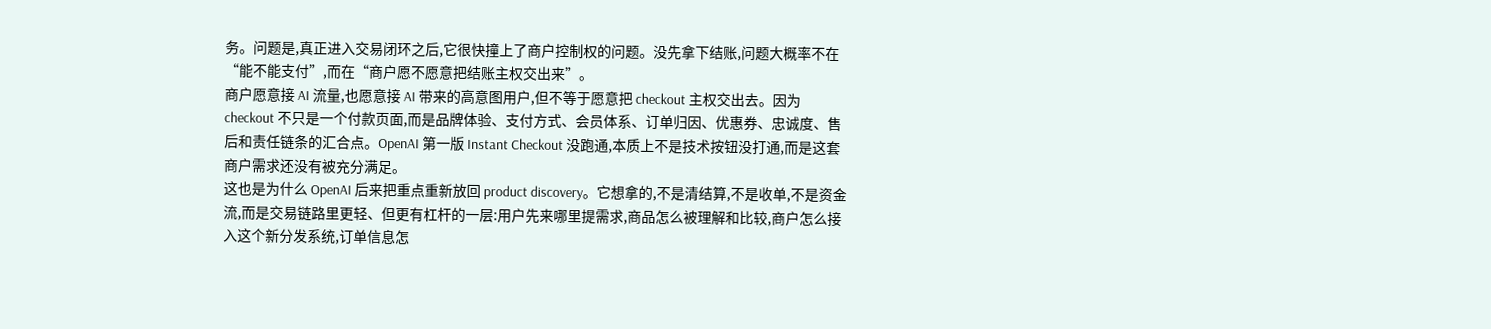务。问题是,真正进入交易闭环之后,它很快撞上了商户控制权的问题。没先拿下结账,问题大概率不在“能不能支付”,而在“商户愿不愿意把结账主权交出来”。
商户愿意接 AI 流量,也愿意接 AI 带来的高意图用户,但不等于愿意把 checkout 主权交出去。因为 checkout 不只是一个付款页面,而是品牌体验、支付方式、会员体系、订单归因、优惠券、忠诚度、售后和责任链条的汇合点。OpenAI 第一版 Instant Checkout 没跑通,本质上不是技术按钮没打通,而是这套商户需求还没有被充分满足。
这也是为什么 OpenAI 后来把重点重新放回 product discovery。它想拿的,不是清结算,不是收单,不是资金流,而是交易链路里更轻、但更有杠杆的一层:用户先来哪里提需求,商品怎么被理解和比较,商户怎么接入这个新分发系统,订单信息怎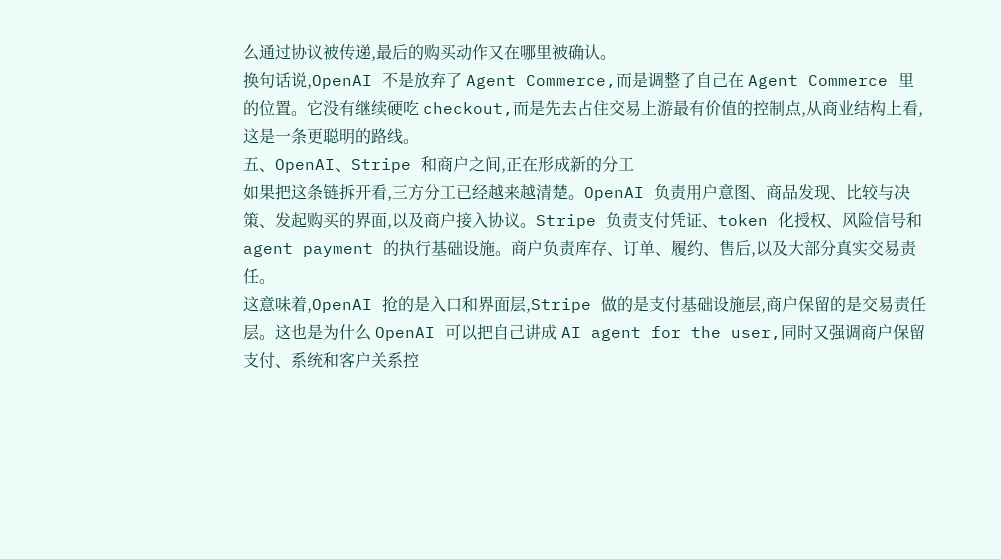么通过协议被传递,最后的购买动作又在哪里被确认。
换句话说,OpenAI 不是放弃了 Agent Commerce,而是调整了自己在 Agent Commerce 里的位置。它没有继续硬吃 checkout,而是先去占住交易上游最有价值的控制点,从商业结构上看,这是一条更聪明的路线。
五、OpenAI、Stripe 和商户之间,正在形成新的分工
如果把这条链拆开看,三方分工已经越来越清楚。OpenAI 负责用户意图、商品发现、比较与决策、发起购买的界面,以及商户接入协议。Stripe 负责支付凭证、token 化授权、风险信号和 agent payment 的执行基础设施。商户负责库存、订单、履约、售后,以及大部分真实交易责任。
这意味着,OpenAI 抢的是入口和界面层,Stripe 做的是支付基础设施层,商户保留的是交易责任层。这也是为什么 OpenAI 可以把自己讲成 AI agent for the user,同时又强调商户保留支付、系统和客户关系控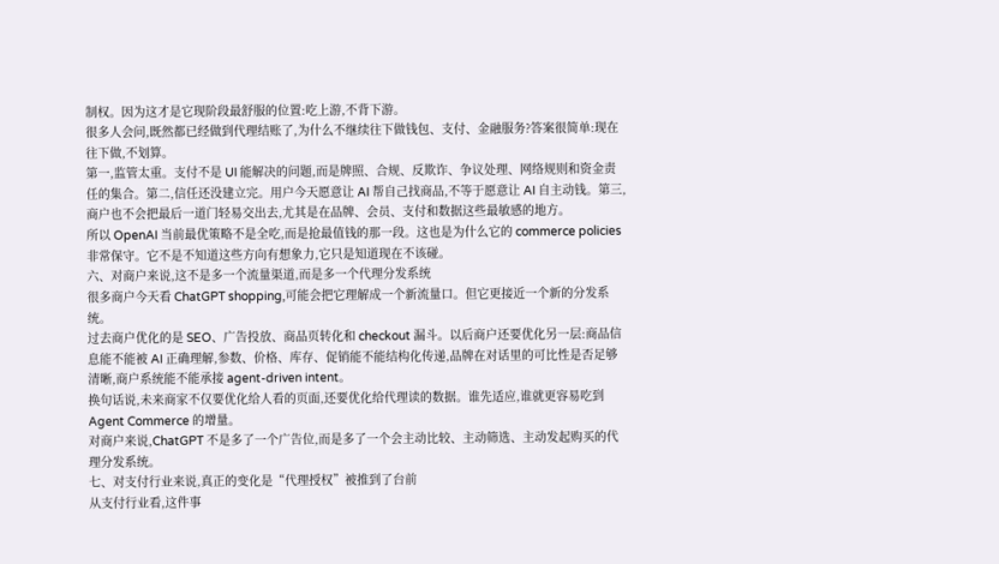制权。因为这才是它现阶段最舒服的位置:吃上游,不背下游。
很多人会问,既然都已经做到代理结账了,为什么不继续往下做钱包、支付、金融服务?答案很简单:现在往下做,不划算。
第一,监管太重。支付不是 UI 能解决的问题,而是牌照、合规、反欺诈、争议处理、网络规则和资金责任的集合。第二,信任还没建立完。用户今天愿意让 AI 帮自己找商品,不等于愿意让 AI 自主动钱。第三,商户也不会把最后一道门轻易交出去,尤其是在品牌、会员、支付和数据这些最敏感的地方。
所以 OpenAI 当前最优策略不是全吃,而是抢最值钱的那一段。这也是为什么它的 commerce policies 非常保守。它不是不知道这些方向有想象力,它只是知道现在不该碰。
六、对商户来说,这不是多一个流量渠道,而是多一个代理分发系统
很多商户今天看 ChatGPT shopping,可能会把它理解成一个新流量口。但它更接近一个新的分发系统。
过去商户优化的是 SEO、广告投放、商品页转化和 checkout 漏斗。以后商户还要优化另一层:商品信息能不能被 AI 正确理解,参数、价格、库存、促销能不能结构化传递,品牌在对话里的可比性是否足够清晰,商户系统能不能承接 agent-driven intent。
换句话说,未来商家不仅要优化给人看的页面,还要优化给代理读的数据。谁先适应,谁就更容易吃到 Agent Commerce 的增量。
对商户来说,ChatGPT 不是多了一个广告位,而是多了一个会主动比较、主动筛选、主动发起购买的代理分发系统。
七、对支付行业来说,真正的变化是“代理授权”被推到了台前
从支付行业看,这件事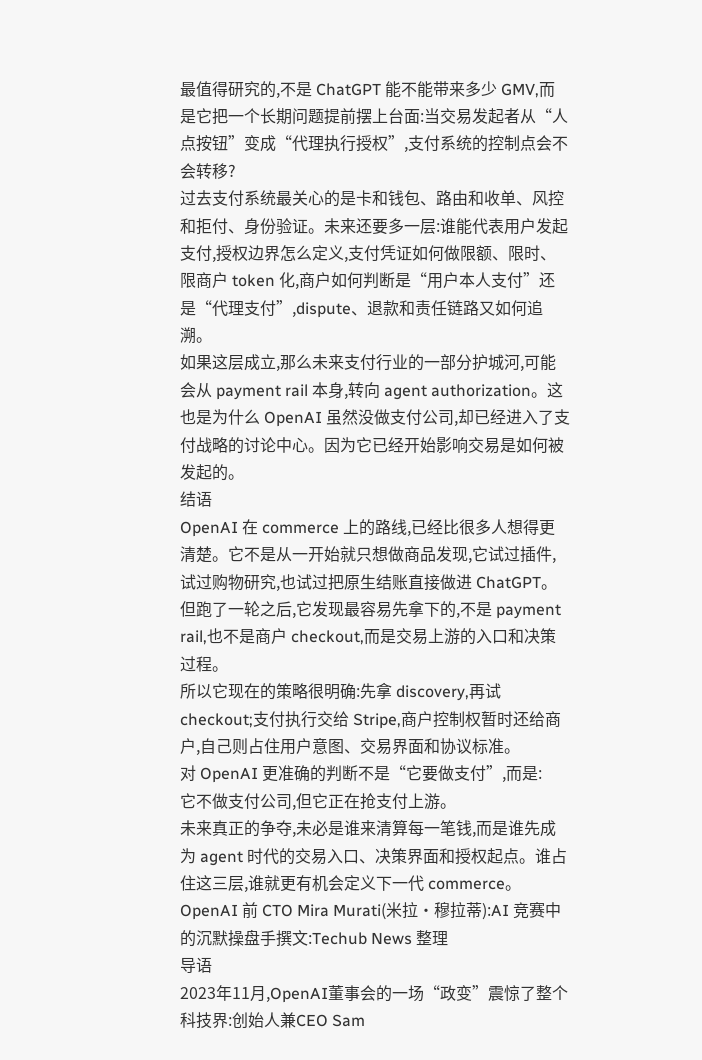最值得研究的,不是 ChatGPT 能不能带来多少 GMV,而是它把一个长期问题提前摆上台面:当交易发起者从“人点按钮”变成“代理执行授权”,支付系统的控制点会不会转移?
过去支付系统最关心的是卡和钱包、路由和收单、风控和拒付、身份验证。未来还要多一层:谁能代表用户发起支付,授权边界怎么定义,支付凭证如何做限额、限时、限商户 token 化,商户如何判断是“用户本人支付”还是“代理支付”,dispute、退款和责任链路又如何追溯。
如果这层成立,那么未来支付行业的一部分护城河,可能会从 payment rail 本身,转向 agent authorization。这也是为什么 OpenAI 虽然没做支付公司,却已经进入了支付战略的讨论中心。因为它已经开始影响交易是如何被发起的。
结语
OpenAI 在 commerce 上的路线,已经比很多人想得更清楚。它不是从一开始就只想做商品发现,它试过插件,试过购物研究,也试过把原生结账直接做进 ChatGPT。但跑了一轮之后,它发现最容易先拿下的,不是 payment rail,也不是商户 checkout,而是交易上游的入口和决策过程。
所以它现在的策略很明确:先拿 discovery,再试 checkout;支付执行交给 Stripe,商户控制权暂时还给商户,自己则占住用户意图、交易界面和协议标准。
对 OpenAI 更准确的判断不是“它要做支付”,而是:
它不做支付公司,但它正在抢支付上游。
未来真正的争夺,未必是谁来清算每一笔钱,而是谁先成为 agent 时代的交易入口、决策界面和授权起点。谁占住这三层,谁就更有机会定义下一代 commerce。
OpenAI 前 CTO Mira Murati(米拉·穆拉蒂):AI 竞赛中的沉默操盘手撰文:Techub News 整理
导语
2023年11月,OpenAI董事会的一场“政变”震惊了整个科技界:创始人兼CEO Sam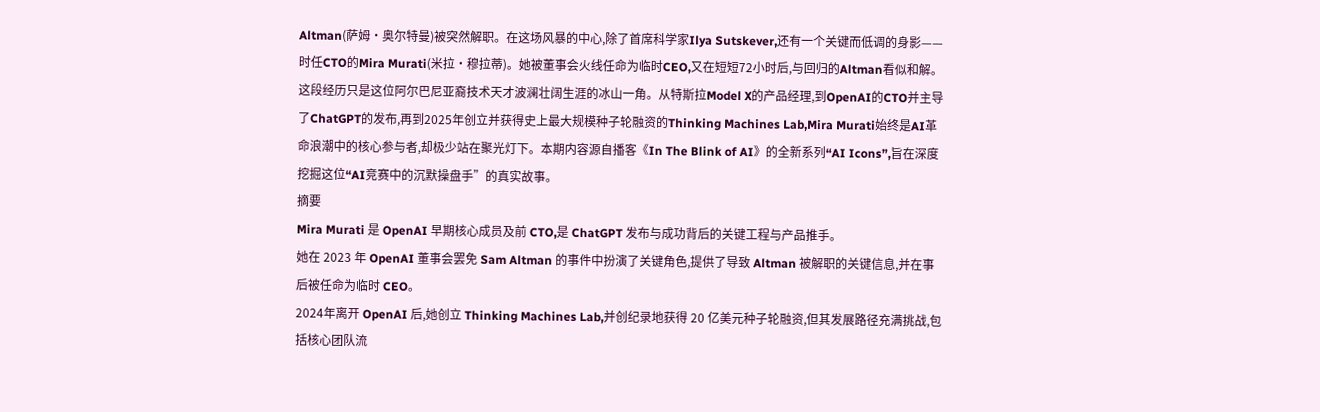Altman(萨姆·奥尔特曼)被突然解职。在这场风暴的中心,除了首席科学家Ilya Sutskever,还有一个关键而低调的身影——时任CTO的Mira Murati(米拉·穆拉蒂)。她被董事会火线任命为临时CEO,又在短短72小时后,与回归的Altman看似和解。这段经历只是这位阿尔巴尼亚裔技术天才波澜壮阔生涯的冰山一角。从特斯拉Model X的产品经理,到OpenAI的CTO并主导了ChatGPT的发布,再到2025年创立并获得史上最大规模种子轮融资的Thinking Machines Lab,Mira Murati始终是AI革命浪潮中的核心参与者,却极少站在聚光灯下。本期内容源自播客《In The Blink of AI》的全新系列“AI Icons”,旨在深度挖掘这位“AI竞赛中的沉默操盘手”的真实故事。
摘要
Mira Murati 是 OpenAI 早期核心成员及前 CTO,是 ChatGPT 发布与成功背后的关键工程与产品推手。
她在 2023 年 OpenAI 董事会罢免 Sam Altman 的事件中扮演了关键角色,提供了导致 Altman 被解职的关键信息,并在事后被任命为临时 CEO。
2024年离开 OpenAI 后,她创立 Thinking Machines Lab,并创纪录地获得 20 亿美元种子轮融资,但其发展路径充满挑战,包括核心团队流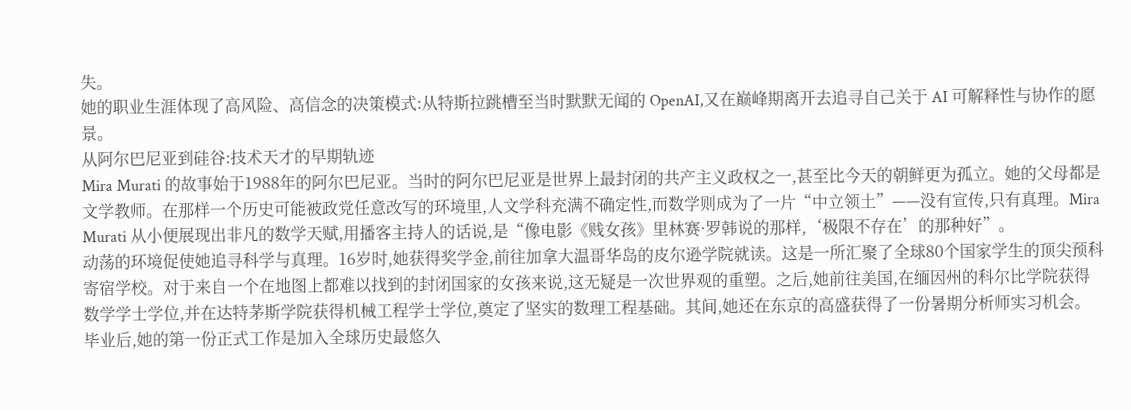失。
她的职业生涯体现了高风险、高信念的决策模式:从特斯拉跳槽至当时默默无闻的 OpenAI,又在巅峰期离开去追寻自己关于 AI 可解释性与协作的愿景。
从阿尔巴尼亚到硅谷:技术天才的早期轨迹
Mira Murati 的故事始于1988年的阿尔巴尼亚。当时的阿尔巴尼亚是世界上最封闭的共产主义政权之一,甚至比今天的朝鲜更为孤立。她的父母都是文学教师。在那样一个历史可能被政党任意改写的环境里,人文学科充满不确定性,而数学则成为了一片“中立领土”——没有宣传,只有真理。Mira Murati 从小便展现出非凡的数学天赋,用播客主持人的话说,是“像电影《贱女孩》里林赛·罗韩说的那样,‘极限不存在’的那种好”。
动荡的环境促使她追寻科学与真理。16岁时,她获得奖学金,前往加拿大温哥华岛的皮尔逊学院就读。这是一所汇聚了全球80个国家学生的顶尖预科寄宿学校。对于来自一个在地图上都难以找到的封闭国家的女孩来说,这无疑是一次世界观的重塑。之后,她前往美国,在缅因州的科尔比学院获得数学学士学位,并在达特茅斯学院获得机械工程学士学位,奠定了坚实的数理工程基础。其间,她还在东京的高盛获得了一份暑期分析师实习机会。
毕业后,她的第一份正式工作是加入全球历史最悠久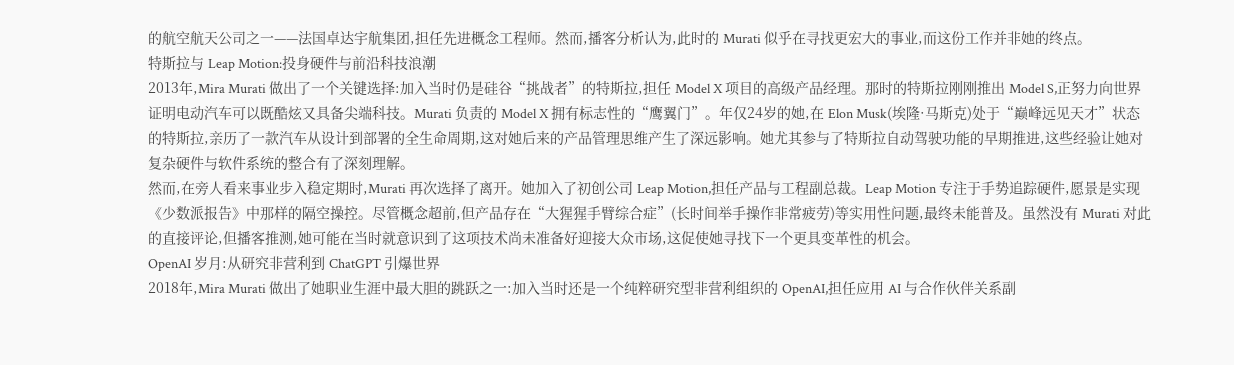的航空航天公司之一——法国卓达宇航集团,担任先进概念工程师。然而,播客分析认为,此时的 Murati 似乎在寻找更宏大的事业,而这份工作并非她的终点。
特斯拉与 Leap Motion:投身硬件与前沿科技浪潮
2013年,Mira Murati 做出了一个关键选择:加入当时仍是硅谷“挑战者”的特斯拉,担任 Model X 项目的高级产品经理。那时的特斯拉刚刚推出 Model S,正努力向世界证明电动汽车可以既酷炫又具备尖端科技。Murati 负责的 Model X 拥有标志性的“鹰翼门”。年仅24岁的她,在 Elon Musk(埃隆·马斯克)处于“巅峰远见天才”状态的特斯拉,亲历了一款汽车从设计到部署的全生命周期,这对她后来的产品管理思维产生了深远影响。她尤其参与了特斯拉自动驾驶功能的早期推进,这些经验让她对复杂硬件与软件系统的整合有了深刻理解。
然而,在旁人看来事业步入稳定期时,Murati 再次选择了离开。她加入了初创公司 Leap Motion,担任产品与工程副总裁。Leap Motion 专注于手势追踪硬件,愿景是实现《少数派报告》中那样的隔空操控。尽管概念超前,但产品存在“大猩猩手臂综合症”(长时间举手操作非常疲劳)等实用性问题,最终未能普及。虽然没有 Murati 对此的直接评论,但播客推测,她可能在当时就意识到了这项技术尚未准备好迎接大众市场,这促使她寻找下一个更具变革性的机会。
OpenAI 岁月:从研究非营利到 ChatGPT 引爆世界
2018年,Mira Murati 做出了她职业生涯中最大胆的跳跃之一:加入当时还是一个纯粹研究型非营利组织的 OpenAI,担任应用 AI 与合作伙伴关系副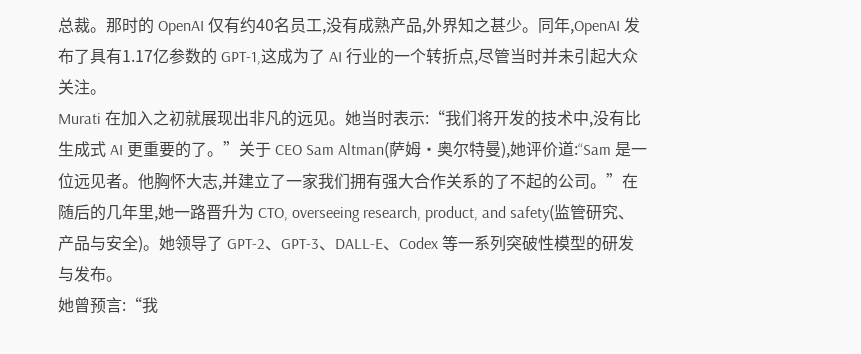总裁。那时的 OpenAI 仅有约40名员工,没有成熟产品,外界知之甚少。同年,OpenAI 发布了具有1.17亿参数的 GPT-1,这成为了 AI 行业的一个转折点,尽管当时并未引起大众关注。
Murati 在加入之初就展现出非凡的远见。她当时表示:“我们将开发的技术中,没有比生成式 AI 更重要的了。”关于 CEO Sam Altman(萨姆·奥尔特曼),她评价道:“Sam 是一位远见者。他胸怀大志,并建立了一家我们拥有强大合作关系的了不起的公司。”在随后的几年里,她一路晋升为 CTO, overseeing research, product, and safety(监管研究、产品与安全)。她领导了 GPT-2、GPT-3、DALL-E、Codex 等一系列突破性模型的研发与发布。
她曾预言:“我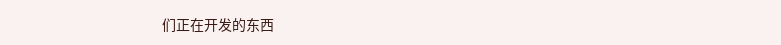们正在开发的东西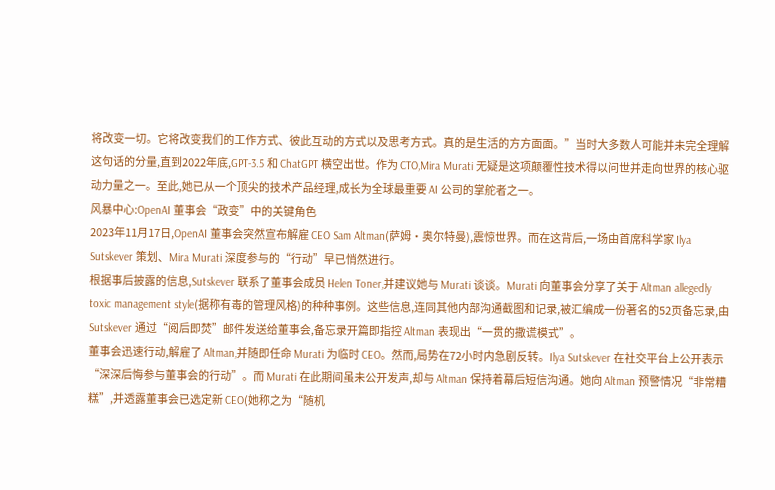将改变一切。它将改变我们的工作方式、彼此互动的方式以及思考方式。真的是生活的方方面面。”当时大多数人可能并未完全理解这句话的分量,直到2022年底,GPT-3.5 和 ChatGPT 横空出世。作为 CTO,Mira Murati 无疑是这项颠覆性技术得以问世并走向世界的核心驱动力量之一。至此,她已从一个顶尖的技术产品经理,成长为全球最重要 AI 公司的掌舵者之一。
风暴中心:OpenAI 董事会“政变”中的关键角色
2023年11月17日,OpenAI 董事会突然宣布解雇 CEO Sam Altman(萨姆·奥尔特曼),震惊世界。而在这背后,一场由首席科学家 Ilya Sutskever 策划、Mira Murati 深度参与的“行动”早已悄然进行。
根据事后披露的信息,Sutskever 联系了董事会成员 Helen Toner,并建议她与 Murati 谈谈。Murati 向董事会分享了关于 Altman allegedly toxic management style(据称有毒的管理风格)的种种事例。这些信息,连同其他内部沟通截图和记录,被汇编成一份著名的52页备忘录,由 Sutskever 通过“阅后即焚”邮件发送给董事会,备忘录开篇即指控 Altman 表现出“一贯的撒谎模式”。
董事会迅速行动,解雇了 Altman,并随即任命 Murati 为临时 CEO。然而,局势在72小时内急剧反转。Ilya Sutskever 在社交平台上公开表示“深深后悔参与董事会的行动”。而 Murati 在此期间虽未公开发声,却与 Altman 保持着幕后短信沟通。她向 Altman 预警情况“非常糟糕”,并透露董事会已选定新 CEO(她称之为“随机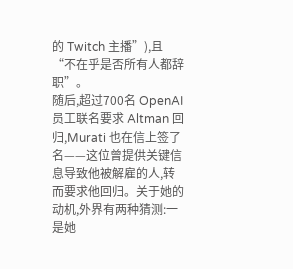的 Twitch 主播”),且“不在乎是否所有人都辞职”。
随后,超过700名 OpenAI 员工联名要求 Altman 回归,Murati 也在信上签了名——这位曾提供关键信息导致他被解雇的人,转而要求他回归。关于她的动机,外界有两种猜测:一是她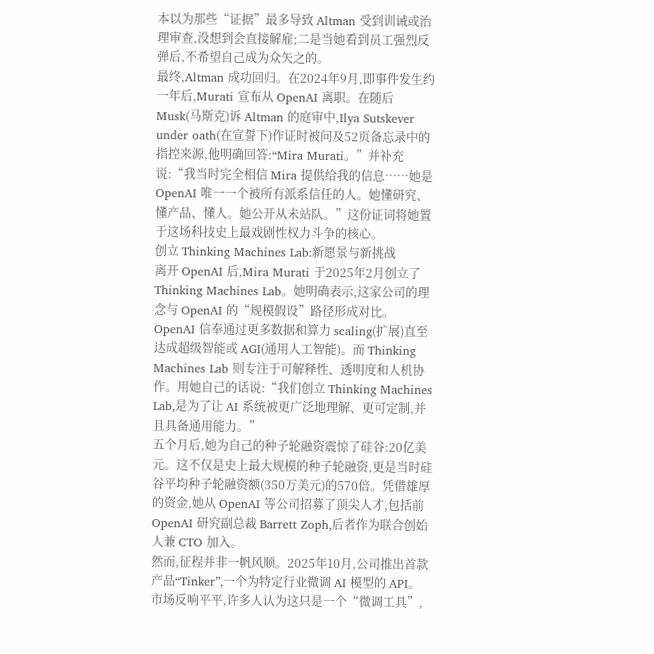本以为那些“证据”最多导致 Altman 受到训诫或治理审查,没想到会直接解雇;二是当她看到员工强烈反弹后,不希望自己成为众矢之的。
最终,Altman 成功回归。在2024年9月,即事件发生约一年后,Murati 宣布从 OpenAI 离职。在随后 Musk(马斯克)诉 Altman 的庭审中,Ilya Sutskever under oath(在宣誓下)作证时被问及52页备忘录中的指控来源,他明确回答:“Mira Murati。”并补充说:“我当时完全相信 Mira 提供给我的信息……她是 OpenAI 唯一一个被所有派系信任的人。她懂研究、懂产品、懂人。她公开从未站队。”这份证词将她置于这场科技史上最戏剧性权力斗争的核心。
创立 Thinking Machines Lab:新愿景与新挑战
离开 OpenAI 后,Mira Murati 于2025年2月创立了 Thinking Machines Lab。她明确表示,这家公司的理念与 OpenAI 的“规模假设”路径形成对比。OpenAI 信奉通过更多数据和算力 scaling(扩展)直至达成超级智能或 AGI(通用人工智能)。而 Thinking Machines Lab 则专注于可解释性、透明度和人机协作。用她自己的话说:“我们创立 Thinking Machines Lab,是为了让 AI 系统被更广泛地理解、更可定制,并且具备通用能力。”
五个月后,她为自己的种子轮融资震惊了硅谷:20亿美元。这不仅是史上最大规模的种子轮融资,更是当时硅谷平均种子轮融资额(350万美元)的570倍。凭借雄厚的资金,她从 OpenAI 等公司招募了顶尖人才,包括前 OpenAI 研究副总裁 Barrett Zoph,后者作为联合创始人兼 CTO 加入。
然而,征程并非一帆风顺。2025年10月,公司推出首款产品“Tinker”,一个为特定行业微调 AI 模型的 API。市场反响平平,许多人认为这只是一个“微调工具”,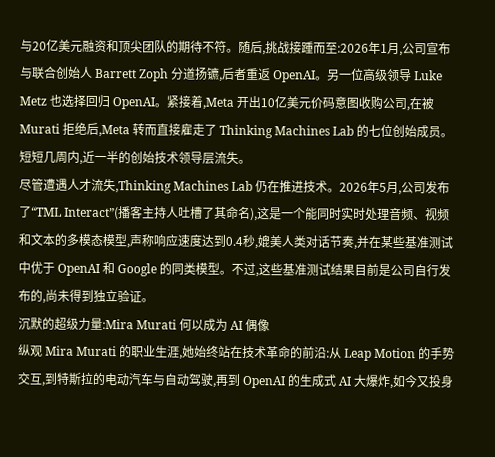与20亿美元融资和顶尖团队的期待不符。随后,挑战接踵而至:2026年1月,公司宣布与联合创始人 Barrett Zoph 分道扬镳,后者重返 OpenAI。另一位高级领导 Luke Metz 也选择回归 OpenAI。紧接着,Meta 开出10亿美元价码意图收购公司,在被 Murati 拒绝后,Meta 转而直接雇走了 Thinking Machines Lab 的七位创始成员。短短几周内,近一半的创始技术领导层流失。
尽管遭遇人才流失,Thinking Machines Lab 仍在推进技术。2026年5月,公司发布了“TML Interact”(播客主持人吐槽了其命名),这是一个能同时实时处理音频、视频和文本的多模态模型,声称响应速度达到0.4秒,媲美人类对话节奏,并在某些基准测试中优于 OpenAI 和 Google 的同类模型。不过,这些基准测试结果目前是公司自行发布的,尚未得到独立验证。
沉默的超级力量:Mira Murati 何以成为 AI 偶像
纵观 Mira Murati 的职业生涯,她始终站在技术革命的前沿:从 Leap Motion 的手势交互,到特斯拉的电动汽车与自动驾驶,再到 OpenAI 的生成式 AI 大爆炸,如今又投身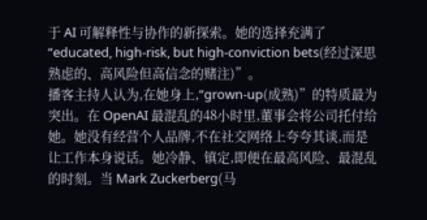于 AI 可解释性与协作的新探索。她的选择充满了“educated, high-risk, but high-conviction bets(经过深思熟虑的、高风险但高信念的赌注)”。
播客主持人认为,在她身上,“grown-up(成熟)”的特质最为突出。在 OpenAI 最混乱的48小时里,董事会将公司托付给她。她没有经营个人品牌,不在社交网络上夸夸其谈,而是让工作本身说话。她冷静、镇定,即便在最高风险、最混乱的时刻。当 Mark Zuckerberg(马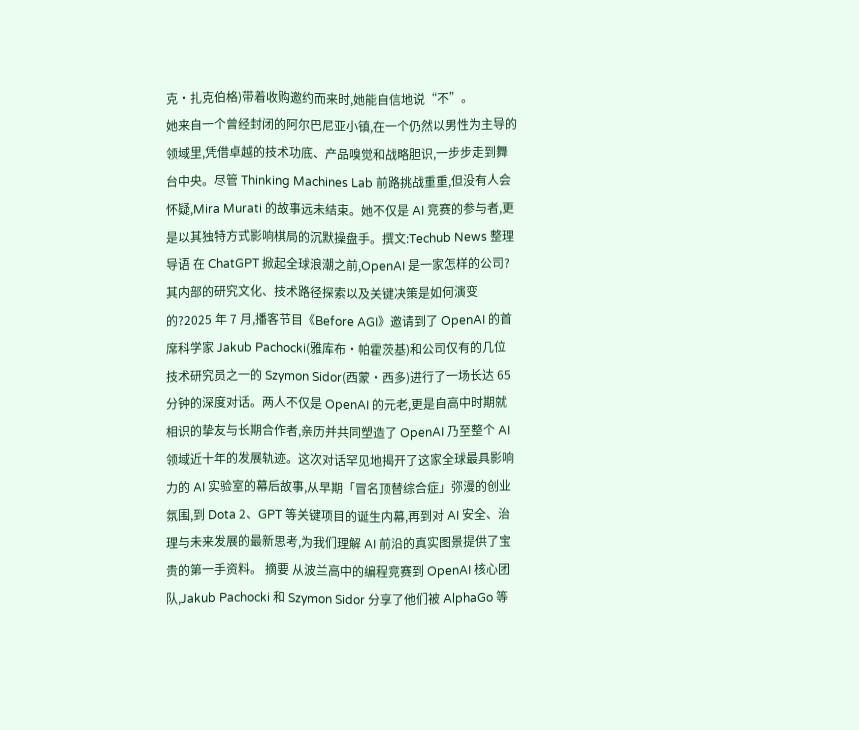克·扎克伯格)带着收购邀约而来时,她能自信地说“不”。
她来自一个曾经封闭的阿尔巴尼亚小镇,在一个仍然以男性为主导的领域里,凭借卓越的技术功底、产品嗅觉和战略胆识,一步步走到舞台中央。尽管 Thinking Machines Lab 前路挑战重重,但没有人会怀疑,Mira Murati 的故事远未结束。她不仅是 AI 竞赛的参与者,更是以其独特方式影响棋局的沉默操盘手。撰文:Techub News 整理 导语 在 ChatGPT 掀起全球浪潮之前,OpenAI 是一家怎样的公司?其内部的研究文化、技术路径探索以及关键决策是如何演变的?2025 年 7 月,播客节目《Before AGI》邀请到了 OpenAI 的首席科学家 Jakub Pachocki(雅库布·帕霍茨基)和公司仅有的几位技术研究员之一的 Szymon Sidor(西蒙·西多)进行了一场长达 65 分钟的深度对话。两人不仅是 OpenAI 的元老,更是自高中时期就相识的挚友与长期合作者,亲历并共同塑造了 OpenAI 乃至整个 AI 领域近十年的发展轨迹。这次对话罕见地揭开了这家全球最具影响力的 AI 实验室的幕后故事,从早期「冒名顶替综合症」弥漫的创业氛围,到 Dota 2、GPT 等关键项目的诞生内幕,再到对 AI 安全、治理与未来发展的最新思考,为我们理解 AI 前沿的真实图景提供了宝贵的第一手资料。 摘要 从波兰高中的编程竞赛到 OpenAI 核心团队,Jakub Pachocki 和 Szymon Sidor 分享了他们被 AlphaGo 等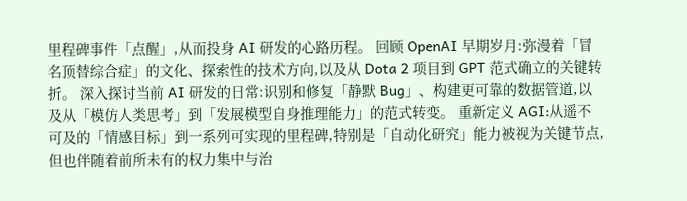里程碑事件「点醒」,从而投身 AI 研发的心路历程。 回顾 OpenAI 早期岁月:弥漫着「冒名顶替综合症」的文化、探索性的技术方向,以及从 Dota 2 项目到 GPT 范式确立的关键转折。 深入探讨当前 AI 研发的日常:识别和修复「静默 Bug」、构建更可靠的数据管道,以及从「模仿人类思考」到「发展模型自身推理能力」的范式转变。 重新定义 AGI:从遥不可及的「情感目标」到一系列可实现的里程碑,特别是「自动化研究」能力被视为关键节点,但也伴随着前所未有的权力集中与治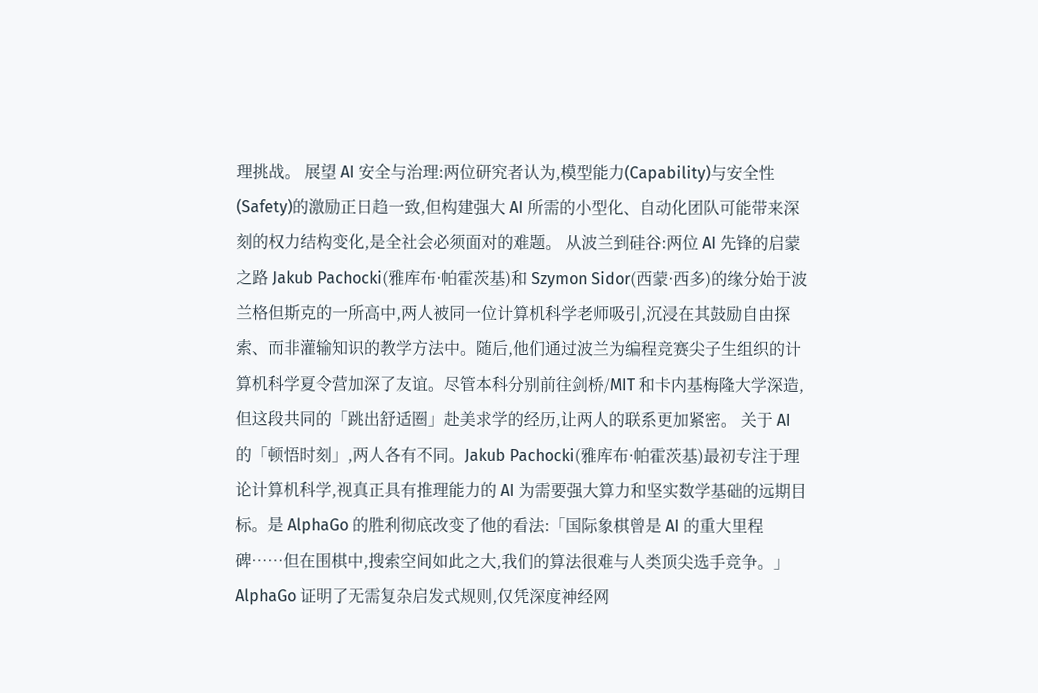理挑战。 展望 AI 安全与治理:两位研究者认为,模型能力(Capability)与安全性(Safety)的激励正日趋一致,但构建强大 AI 所需的小型化、自动化团队可能带来深刻的权力结构变化,是全社会必须面对的难题。 从波兰到硅谷:两位 AI 先锋的启蒙之路 Jakub Pachocki(雅库布·帕霍茨基)和 Szymon Sidor(西蒙·西多)的缘分始于波兰格但斯克的一所高中,两人被同一位计算机科学老师吸引,沉浸在其鼓励自由探索、而非灌输知识的教学方法中。随后,他们通过波兰为编程竞赛尖子生组织的计算机科学夏令营加深了友谊。尽管本科分别前往剑桥/MIT 和卡内基梅隆大学深造,但这段共同的「跳出舒适圈」赴美求学的经历,让两人的联系更加紧密。 关于 AI 的「顿悟时刻」,两人各有不同。Jakub Pachocki(雅库布·帕霍茨基)最初专注于理论计算机科学,视真正具有推理能力的 AI 为需要强大算力和坚实数学基础的远期目标。是 AlphaGo 的胜利彻底改变了他的看法:「国际象棋曾是 AI 的重大里程碑……但在围棋中,搜索空间如此之大,我们的算法很难与人类顶尖选手竞争。」 AlphaGo 证明了无需复杂启发式规则,仅凭深度神经网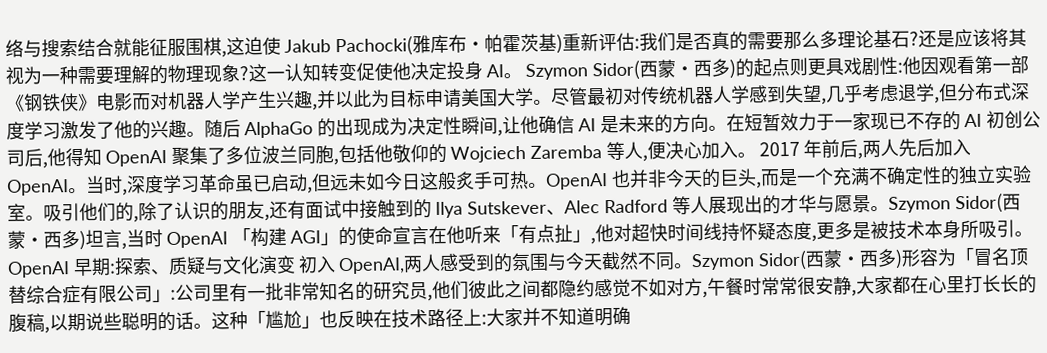络与搜索结合就能征服围棋,这迫使 Jakub Pachocki(雅库布·帕霍茨基)重新评估:我们是否真的需要那么多理论基石?还是应该将其视为一种需要理解的物理现象?这一认知转变促使他决定投身 AI。 Szymon Sidor(西蒙·西多)的起点则更具戏剧性:他因观看第一部《钢铁侠》电影而对机器人学产生兴趣,并以此为目标申请美国大学。尽管最初对传统机器人学感到失望,几乎考虑退学,但分布式深度学习激发了他的兴趣。随后 AlphaGo 的出现成为决定性瞬间,让他确信 AI 是未来的方向。在短暂效力于一家现已不存的 AI 初创公司后,他得知 OpenAI 聚集了多位波兰同胞,包括他敬仰的 Wojciech Zaremba 等人,便决心加入。 2017 年前后,两人先后加入 OpenAI。当时,深度学习革命虽已启动,但远未如今日这般炙手可热。OpenAI 也并非今天的巨头,而是一个充满不确定性的独立实验室。吸引他们的,除了认识的朋友,还有面试中接触到的 Ilya Sutskever、Alec Radford 等人展现出的才华与愿景。Szymon Sidor(西蒙·西多)坦言,当时 OpenAI 「构建 AGI」的使命宣言在他听来「有点扯」,他对超快时间线持怀疑态度,更多是被技术本身所吸引。 OpenAI 早期:探索、质疑与文化演变 初入 OpenAI,两人感受到的氛围与今天截然不同。Szymon Sidor(西蒙·西多)形容为「冒名顶替综合症有限公司」:公司里有一批非常知名的研究员,他们彼此之间都隐约感觉不如对方,午餐时常常很安静,大家都在心里打长长的腹稿,以期说些聪明的话。这种「尴尬」也反映在技术路径上:大家并不知道明确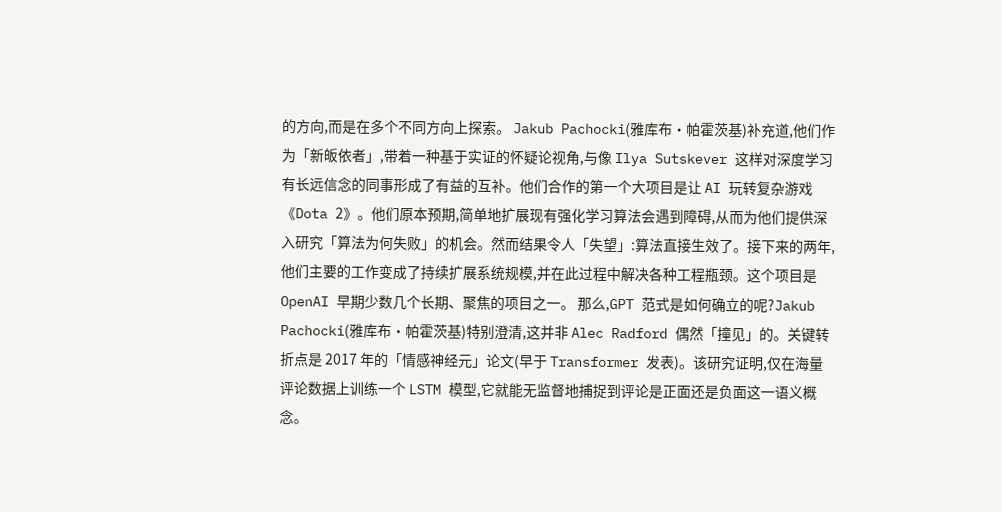的方向,而是在多个不同方向上探索。 Jakub Pachocki(雅库布·帕霍茨基)补充道,他们作为「新皈依者」,带着一种基于实证的怀疑论视角,与像 Ilya Sutskever 这样对深度学习有长远信念的同事形成了有益的互补。他们合作的第一个大项目是让 AI 玩转复杂游戏《Dota 2》。他们原本预期,简单地扩展现有强化学习算法会遇到障碍,从而为他们提供深入研究「算法为何失败」的机会。然而结果令人「失望」:算法直接生效了。接下来的两年,他们主要的工作变成了持续扩展系统规模,并在此过程中解决各种工程瓶颈。这个项目是 OpenAI 早期少数几个长期、聚焦的项目之一。 那么,GPT 范式是如何确立的呢?Jakub Pachocki(雅库布·帕霍茨基)特别澄清,这并非 Alec Radford 偶然「撞见」的。关键转折点是 2017 年的「情感神经元」论文(早于 Transformer 发表)。该研究证明,仅在海量评论数据上训练一个 LSTM 模型,它就能无监督地捕捉到评论是正面还是负面这一语义概念。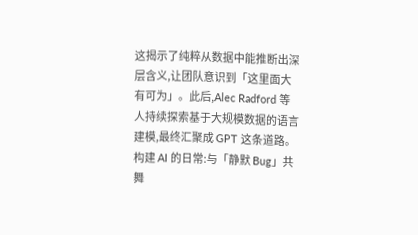这揭示了纯粹从数据中能推断出深层含义,让团队意识到「这里面大有可为」。此后,Alec Radford 等人持续探索基于大规模数据的语言建模,最终汇聚成 GPT 这条道路。 构建 AI 的日常:与「静默 Bug」共舞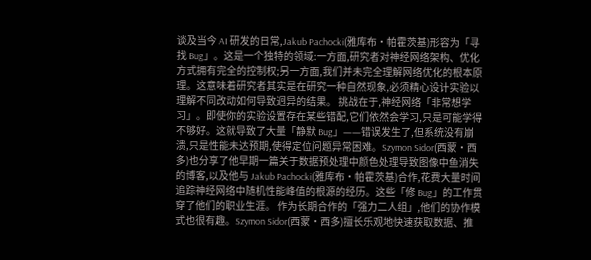谈及当今 AI 研发的日常,Jakub Pachocki(雅库布·帕霍茨基)形容为「寻找 Bug」。这是一个独特的领域:一方面,研究者对神经网络架构、优化方式拥有完全的控制权;另一方面,我们并未完全理解网络优化的根本原理。这意味着研究者其实是在研究一种自然现象,必须精心设计实验以理解不同改动如何导致迥异的结果。 挑战在于,神经网络「非常想学习」。即使你的实验设置存在某些错配,它们依然会学习,只是可能学得不够好。这就导致了大量「静默 Bug」——错误发生了,但系统没有崩溃,只是性能未达预期,使得定位问题异常困难。Szymon Sidor(西蒙·西多)也分享了他早期一篇关于数据预处理中颜色处理导致图像中鱼消失的博客,以及他与 Jakub Pachocki(雅库布·帕霍茨基)合作,花费大量时间追踪神经网络中随机性能峰值的根源的经历。这些「修 Bug」的工作贯穿了他们的职业生涯。 作为长期合作的「强力二人组」,他们的协作模式也很有趣。Szymon Sidor(西蒙·西多)擅长乐观地快速获取数据、推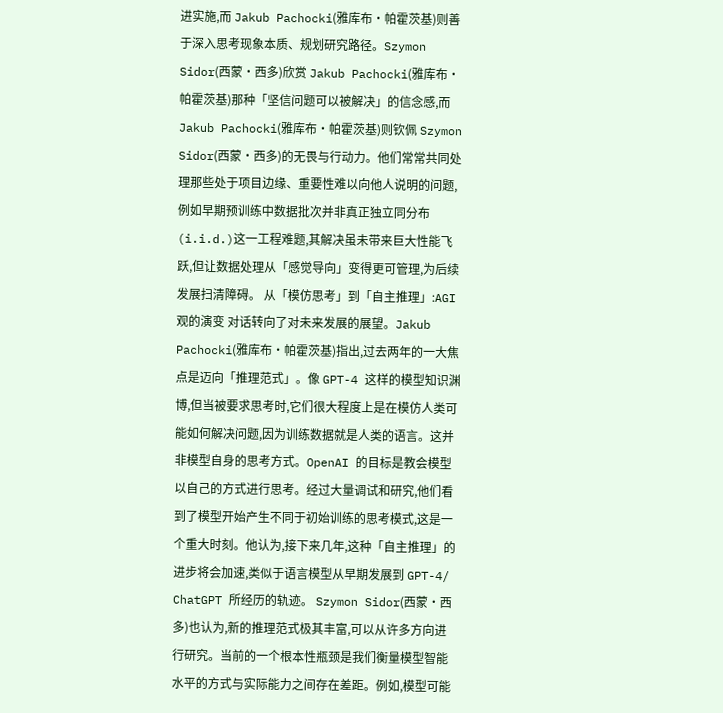进实施,而 Jakub Pachocki(雅库布·帕霍茨基)则善于深入思考现象本质、规划研究路径。Szymon Sidor(西蒙·西多)欣赏 Jakub Pachocki(雅库布·帕霍茨基)那种「坚信问题可以被解决」的信念感,而 Jakub Pachocki(雅库布·帕霍茨基)则钦佩 Szymon Sidor(西蒙·西多)的无畏与行动力。他们常常共同处理那些处于项目边缘、重要性难以向他人说明的问题,例如早期预训练中数据批次并非真正独立同分布(i.i.d.)这一工程难题,其解决虽未带来巨大性能飞跃,但让数据处理从「感觉导向」变得更可管理,为后续发展扫清障碍。 从「模仿思考」到「自主推理」:AGI 观的演变 对话转向了对未来发展的展望。Jakub Pachocki(雅库布·帕霍茨基)指出,过去两年的一大焦点是迈向「推理范式」。像 GPT-4 这样的模型知识渊博,但当被要求思考时,它们很大程度上是在模仿人类可能如何解决问题,因为训练数据就是人类的语言。这并非模型自身的思考方式。OpenAI 的目标是教会模型以自己的方式进行思考。经过大量调试和研究,他们看到了模型开始产生不同于初始训练的思考模式,这是一个重大时刻。他认为,接下来几年,这种「自主推理」的进步将会加速,类似于语言模型从早期发展到 GPT-4/ ChatGPT 所经历的轨迹。 Szymon Sidor(西蒙·西多)也认为,新的推理范式极其丰富,可以从许多方向进行研究。当前的一个根本性瓶颈是我们衡量模型智能水平的方式与实际能力之间存在差距。例如,模型可能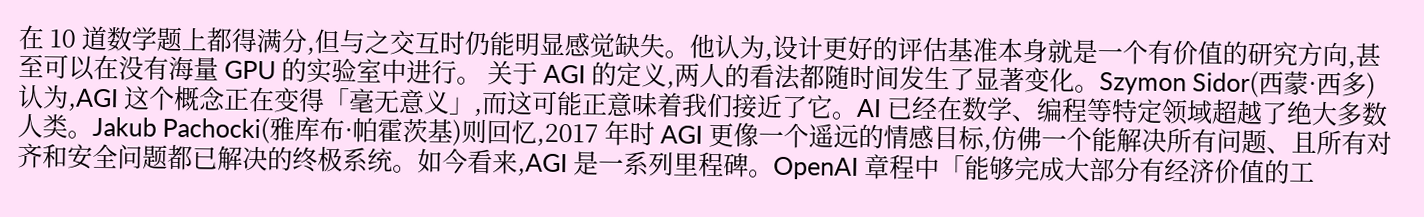在 10 道数学题上都得满分,但与之交互时仍能明显感觉缺失。他认为,设计更好的评估基准本身就是一个有价值的研究方向,甚至可以在没有海量 GPU 的实验室中进行。 关于 AGI 的定义,两人的看法都随时间发生了显著变化。Szymon Sidor(西蒙·西多)认为,AGI 这个概念正在变得「毫无意义」,而这可能正意味着我们接近了它。AI 已经在数学、编程等特定领域超越了绝大多数人类。Jakub Pachocki(雅库布·帕霍茨基)则回忆,2017 年时 AGI 更像一个遥远的情感目标,仿佛一个能解决所有问题、且所有对齐和安全问题都已解决的终极系统。如今看来,AGI 是一系列里程碑。OpenAI 章程中「能够完成大部分有经济价值的工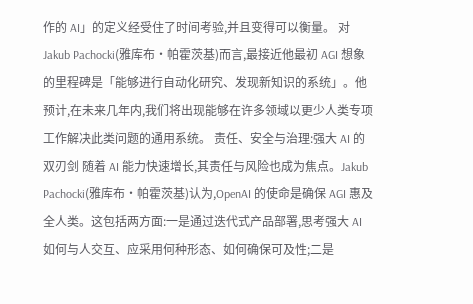作的 AI」的定义经受住了时间考验,并且变得可以衡量。 对 Jakub Pachocki(雅库布·帕霍茨基)而言,最接近他最初 AGI 想象的里程碑是「能够进行自动化研究、发现新知识的系统」。他预计,在未来几年内,我们将出现能够在许多领域以更少人类专项工作解决此类问题的通用系统。 责任、安全与治理:强大 AI 的双刃剑 随着 AI 能力快速增长,其责任与风险也成为焦点。Jakub Pachocki(雅库布·帕霍茨基)认为,OpenAI 的使命是确保 AGI 惠及全人类。这包括两方面:一是通过迭代式产品部署,思考强大 AI 如何与人交互、应采用何种形态、如何确保可及性;二是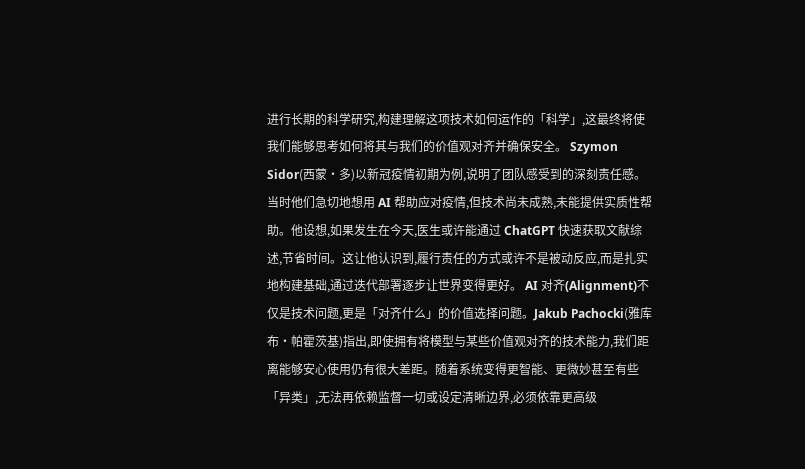进行长期的科学研究,构建理解这项技术如何运作的「科学」,这最终将使我们能够思考如何将其与我们的价值观对齐并确保安全。 Szymon Sidor(西蒙·多)以新冠疫情初期为例,说明了团队感受到的深刻责任感。当时他们急切地想用 AI 帮助应对疫情,但技术尚未成熟,未能提供实质性帮助。他设想,如果发生在今天,医生或许能通过 ChatGPT 快速获取文献综述,节省时间。这让他认识到,履行责任的方式或许不是被动反应,而是扎实地构建基础,通过迭代部署逐步让世界变得更好。 AI 对齐(Alignment)不仅是技术问题,更是「对齐什么」的价值选择问题。Jakub Pachocki(雅库布·帕霍茨基)指出,即使拥有将模型与某些价值观对齐的技术能力,我们距离能够安心使用仍有很大差距。随着系统变得更智能、更微妙甚至有些「异类」,无法再依赖监督一切或设定清晰边界,必须依靠更高级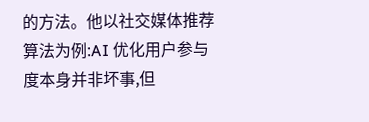的方法。他以社交媒体推荐算法为例:AI 优化用户参与度本身并非坏事,但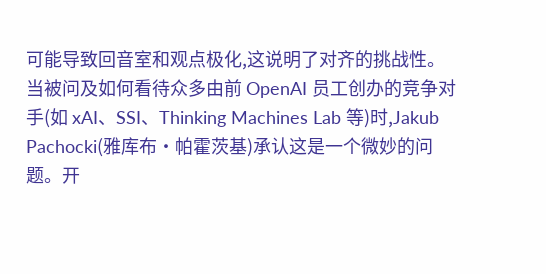可能导致回音室和观点极化,这说明了对齐的挑战性。 当被问及如何看待众多由前 OpenAI 员工创办的竞争对手(如 xAI、SSI、Thinking Machines Lab 等)时,Jakub Pachocki(雅库布·帕霍茨基)承认这是一个微妙的问题。开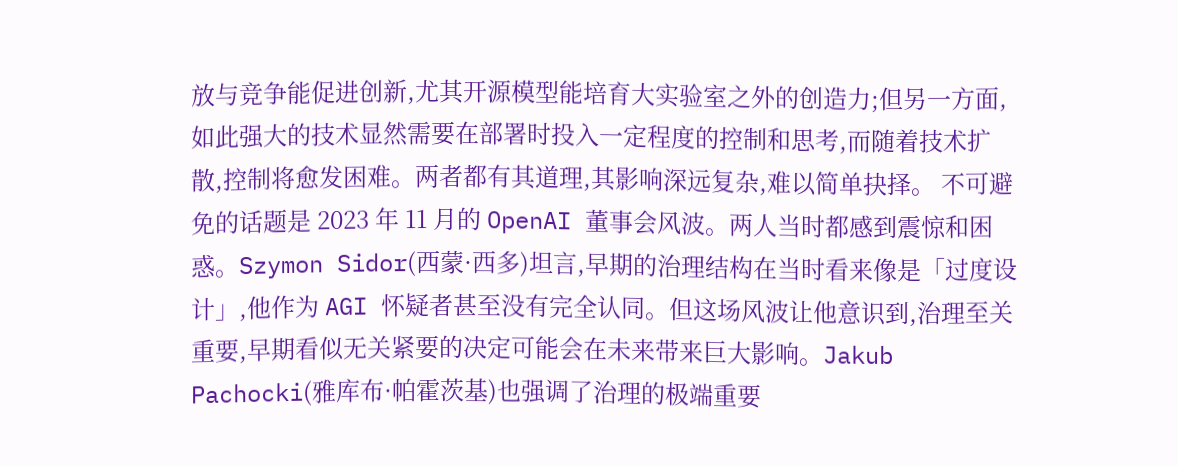放与竞争能促进创新,尤其开源模型能培育大实验室之外的创造力;但另一方面,如此强大的技术显然需要在部署时投入一定程度的控制和思考,而随着技术扩散,控制将愈发困难。两者都有其道理,其影响深远复杂,难以简单抉择。 不可避免的话题是 2023 年 11 月的 OpenAI 董事会风波。两人当时都感到震惊和困惑。Szymon Sidor(西蒙·西多)坦言,早期的治理结构在当时看来像是「过度设计」,他作为 AGI 怀疑者甚至没有完全认同。但这场风波让他意识到,治理至关重要,早期看似无关紧要的决定可能会在未来带来巨大影响。Jakub Pachocki(雅库布·帕霍茨基)也强调了治理的极端重要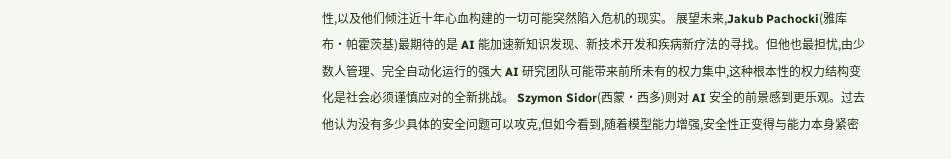性,以及他们倾注近十年心血构建的一切可能突然陷入危机的现实。 展望未来,Jakub Pachocki(雅库布·帕霍茨基)最期待的是 AI 能加速新知识发现、新技术开发和疾病新疗法的寻找。但他也最担忧,由少数人管理、完全自动化运行的强大 AI 研究团队可能带来前所未有的权力集中,这种根本性的权力结构变化是社会必须谨慎应对的全新挑战。 Szymon Sidor(西蒙·西多)则对 AI 安全的前景感到更乐观。过去他认为没有多少具体的安全问题可以攻克,但如今看到,随着模型能力增强,安全性正变得与能力本身紧密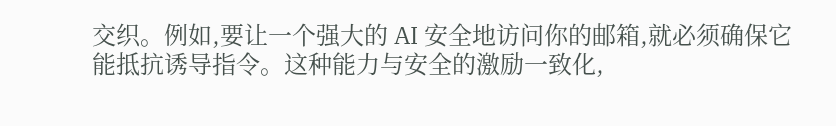交织。例如,要让一个强大的 AI 安全地访问你的邮箱,就必须确保它能抵抗诱导指令。这种能力与安全的激励一致化,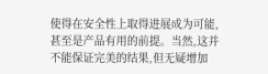使得在安全性上取得进展成为可能,甚至是产品有用的前提。当然,这并不能保证完美的结果,但无疑增加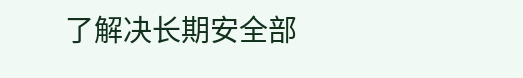了解决长期安全部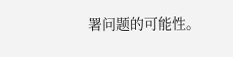署问题的可能性。